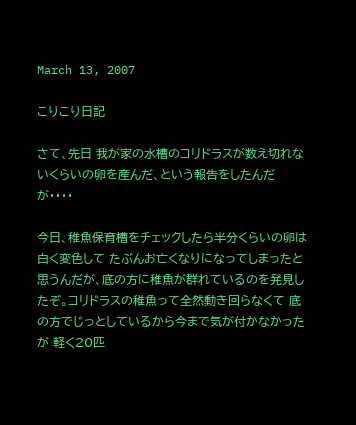March 13, 2007

こりこり日記

さて、先日 我が家の水槽のコリドラスが数え切れないくらいの卵を産んだ、という報告をしたんだが・・・・

今日、稚魚保育槽をチェックしたら半分くらいの卵は白く変色して たぶんお亡くなりになってしまったと思うんだが、底の方に稚魚が群れているのを発見したぞ。コリドラスの稚魚って全然動き回らなくて 底の方でじっとしているから今まで気が付かなかったが 軽く20匹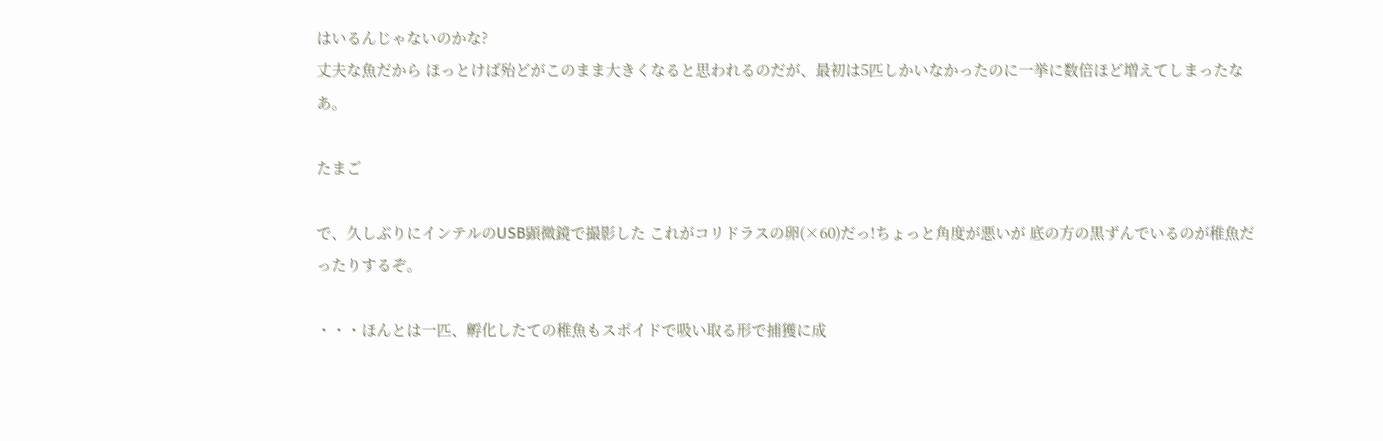はいるんじゃないのかな?
丈夫な魚だから ほっとけば殆どがこのまま大きくなると思われるのだが、最初は5匹しかいなかったのに一挙に数倍ほど増えてしまったなあ。

たまご

で、久しぶりにインテルのUSB顕微鏡で撮影した これがコリドラスの卵(×60)だっ!ちょっと角度が悪いが 底の方の黒ずんでいるのが稚魚だったりするぞ。

・・・ほんとは一匹、孵化したての稚魚もスポイドで吸い取る形で捕獲に成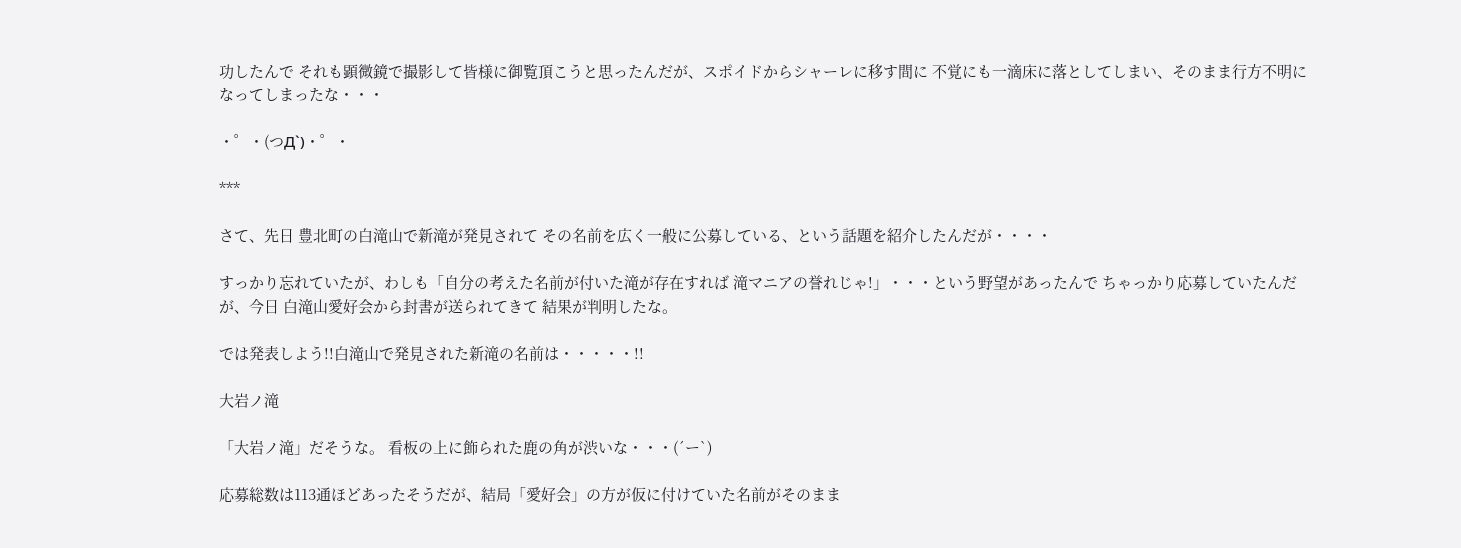功したんで それも顕微鏡で撮影して皆様に御覧頂こうと思ったんだが、スポイドからシャーレに移す間に 不覚にも一滴床に落としてしまい、そのまま行方不明になってしまったな・・・

・゜・(つД`)・゜・

***

さて、先日 豊北町の白滝山で新滝が発見されて その名前を広く一般に公募している、という話題を紹介したんだが・・・・

すっかり忘れていたが、わしも「自分の考えた名前が付いた滝が存在すれば 滝マニアの誉れじゃ!」・・・という野望があったんで ちゃっかり応募していたんだが、今日 白滝山愛好会から封書が送られてきて 結果が判明したな。

では発表しよう!!白滝山で発見された新滝の名前は・・・・・!!

大岩ノ滝

「大岩ノ滝」だそうな。 看板の上に飾られた鹿の角が渋いな・・・(´ー`)

応募総数は113通ほどあったそうだが、結局「愛好会」の方が仮に付けていた名前がそのまま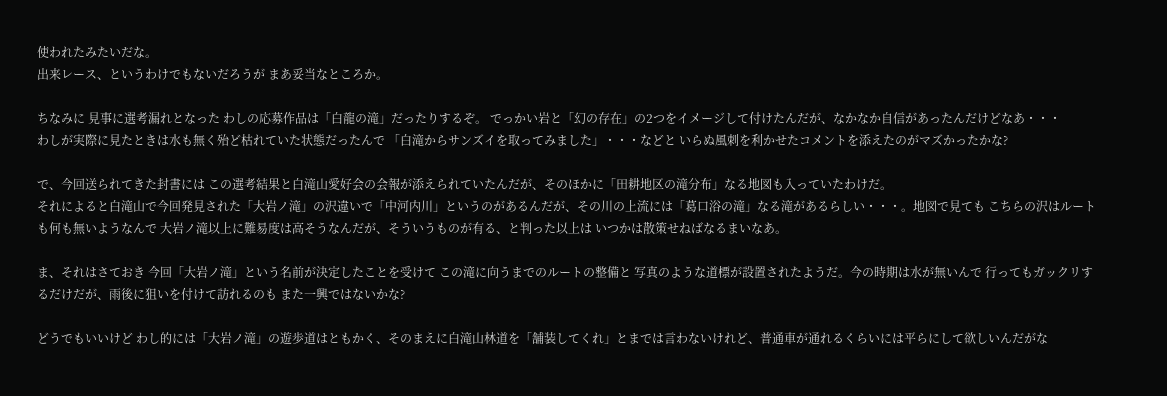使われたみたいだな。
出来レース、というわけでもないだろうが まあ妥当なところか。

ちなみに 見事に選考漏れとなった わしの応募作品は「白龍の滝」だったりするぞ。 でっかい岩と「幻の存在」の2つをイメージして付けたんだが、なかなか自信があったんだけどなあ・・・
わしが実際に見たときは水も無く殆ど枯れていた状態だったんで 「白滝からサンズイを取ってみました」・・・などと いらぬ風刺を利かせたコメントを添えたのがマズかったかな?

で、今回送られてきた封書には この選考結果と白滝山愛好会の会報が添えられていたんだが、そのほかに「田耕地区の滝分布」なる地図も入っていたわけだ。
それによると白滝山で今回発見された「大岩ノ滝」の沢違いで「中河内川」というのがあるんだが、その川の上流には「葛口浴の滝」なる滝があるらしい・・・。地図で見ても こちらの沢はルートも何も無いようなんで 大岩ノ滝以上に難易度は高そうなんだが、そういうものが有る、と判った以上は いつかは散策せねばなるまいなあ。

ま、それはさておき 今回「大岩ノ滝」という名前が決定したことを受けて この滝に向うまでのルートの整備と 写真のような道標が設置されたようだ。今の時期は水が無いんで 行ってもガックリするだけだが、雨後に狙いを付けて訪れるのも また一興ではないかな?

どうでもいいけど わし的には「大岩ノ滝」の遊歩道はともかく、そのまえに白滝山林道を「舗装してくれ」とまでは言わないけれど、普通車が通れるくらいには平らにして欲しいんだがな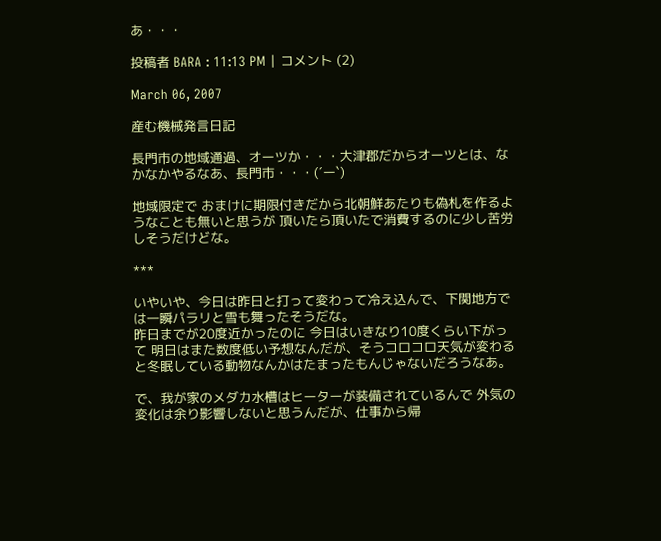あ・・・

投稿者 BARA : 11:13 PM | コメント (2)

March 06, 2007

産む機械発言日記

長門市の地域通過、オーツか・・・大津郡だからオーツとは、なかなかやるなあ、長門市・・・(´ー`)

地域限定で おまけに期限付きだから北朝鮮あたりも偽札を作るようなことも無いと思うが 頂いたら頂いたで消費するのに少し苦労しそうだけどな。

***

いやいや、今日は昨日と打って変わって冷え込んで、下関地方では一瞬パラリと雪も舞ったそうだな。
昨日までが20度近かったのに 今日はいきなり10度くらい下がって 明日はまた数度低い予想なんだが、そうコロコロ天気が変わると冬眠している動物なんかはたまったもんじゃないだろうなあ。

で、我が家のメダカ水槽はヒーターが装備されているんで 外気の変化は余り影響しないと思うんだが、仕事から帰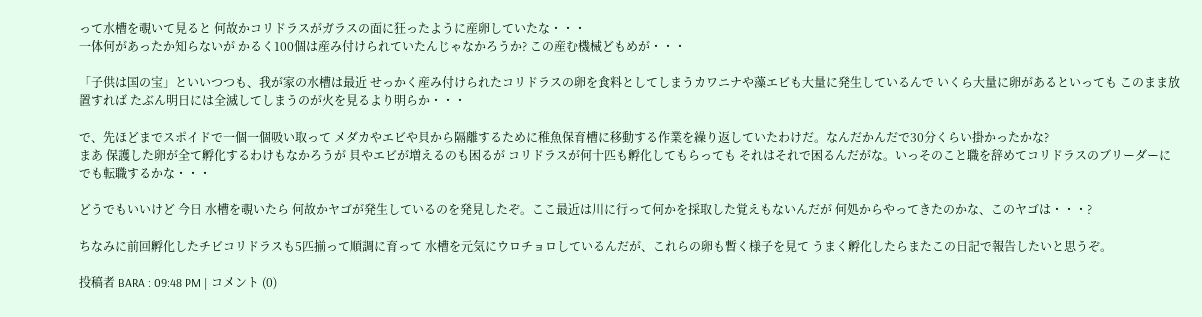って水槽を覗いて見ると 何故かコリドラスがガラスの面に狂ったように産卵していたな・・・
一体何があったか知らないが かるく100個は産み付けられていたんじゃなかろうか? この産む機械どもめが・・・

「子供は国の宝」といいつつも、我が家の水槽は最近 せっかく産み付けられたコリドラスの卵を食料としてしまうカワニナや藻エビも大量に発生しているんで いくら大量に卵があるといっても このまま放置すれば たぶん明日には全滅してしまうのが火を見るより明らか・・・

で、先ほどまでスポイドで一個一個吸い取って メダカやエビや貝から隔離するために稚魚保育槽に移動する作業を繰り返していたわけだ。なんだかんだで30分くらい掛かったかな?
まあ 保護した卵が全て孵化するわけもなかろうが 貝やエビが増えるのも困るが コリドラスが何十匹も孵化してもらっても それはそれで困るんだがな。いっそのこと職を辞めてコリドラスのブリーダーにでも転職するかな・・・

どうでもいいけど 今日 水槽を覗いたら 何故かヤゴが発生しているのを発見したぞ。ここ最近は川に行って何かを採取した覚えもないんだが 何処からやってきたのかな、このヤゴは・・・?

ちなみに前回孵化したチビコリドラスも5匹揃って順調に育って 水槽を元気にウロチョロしているんだが、これらの卵も暫く様子を見て うまく孵化したらまたこの日記で報告したいと思うぞ。

投稿者 BARA : 09:48 PM | コメント (0)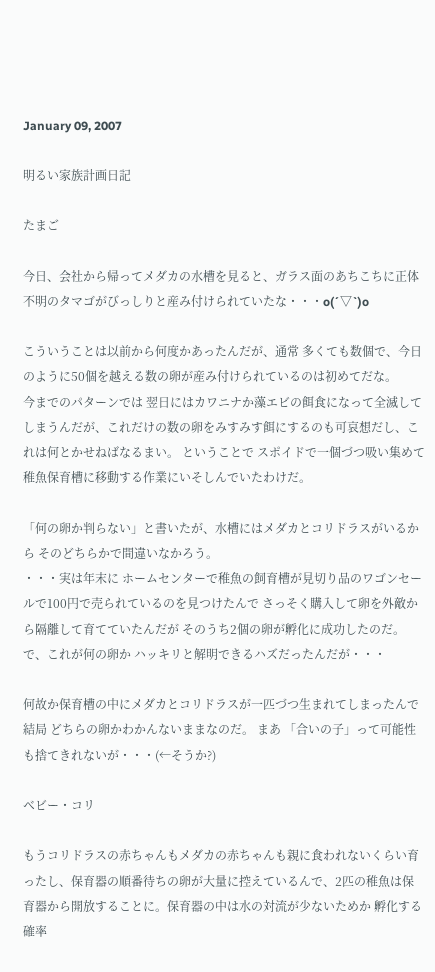January 09, 2007

明るい家族計画日記

たまご

今日、会社から帰ってメダカの水槽を見ると、ガラス面のあちこちに正体不明のタマゴがびっしりと産み付けられていたな・・・o(´▽`)o

こういうことは以前から何度かあったんだが、通常 多くても数個で、今日のように50個を越える数の卵が産み付けられているのは初めてだな。
今までのパターンでは 翌日にはカワニナか藻エビの餌食になって全滅してしまうんだが、これだけの数の卵をみすみす餌にするのも可哀想だし、これは何とかせねばなるまい。 ということで スポイドで一個づつ吸い集めて 稚魚保育槽に移動する作業にいそしんでいたわけだ。

「何の卵か判らない」と書いたが、水槽にはメダカとコリドラスがいるから そのどちらかで間違いなかろう。
・・・実は年末に ホームセンターで稚魚の飼育槽が見切り品のワゴンセールで100円で売られているのを見つけたんで さっそく購入して卵を外敵から隔離して育てていたんだが そのうち2個の卵が孵化に成功したのだ。で、これが何の卵か ハッキリと解明できるハズだったんだが・・・

何故か保育槽の中にメダカとコリドラスが一匹づつ生まれてしまったんで 結局 どちらの卵かわかんないままなのだ。 まあ 「合いの子」って可能性も捨てきれないが・・・(←そうか?)

ベビー・コリ

もうコリドラスの赤ちゃんもメダカの赤ちゃんも親に食われないくらい育ったし、保育器の順番待ちの卵が大量に控えているんで、2匹の稚魚は保育器から開放することに。保育器の中は水の対流が少ないためか 孵化する確率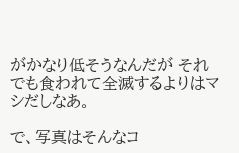がかなり低そうなんだが それでも食われて全滅するよりはマシだしなあ。

で、写真はそんなコ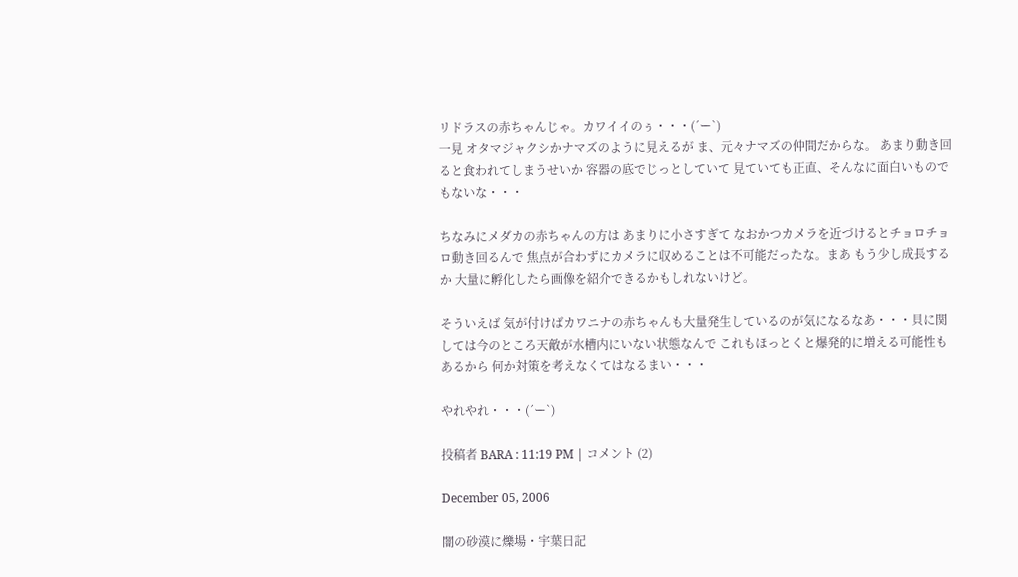リドラスの赤ちゃんじゃ。カワイイのぅ・・・(´ー`)
一見 オタマジャクシかナマズのように見えるが ま、元々ナマズの仲間だからな。 あまり動き回ると食われてしまうせいか 容器の底でじっとしていて 見ていても正直、そんなに面白いものでもないな・・・

ちなみにメダカの赤ちゃんの方は あまりに小さすぎて なおかつカメラを近づけるとチョロチョロ動き回るんで 焦点が合わずにカメラに収めることは不可能だったな。まあ もう少し成長するか 大量に孵化したら画像を紹介できるかもしれないけど。

そういえば 気が付けばカワニナの赤ちゃんも大量発生しているのが気になるなあ・・・貝に関しては今のところ天敵が水槽内にいない状態なんで これもほっとくと爆発的に増える可能性もあるから 何か対策を考えなくてはなるまい・・・

やれやれ・・・(´ー`)

投稿者 BARA : 11:19 PM | コメント (2)

December 05, 2006

闇の砂漠に爍場・宇葉日記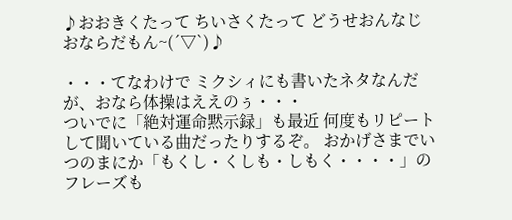♪おおきくたって ちいさくたって どうせおんなじおならだもん~(´▽`)♪

・・・てなわけで ミクシィにも書いたネタなんだが、おなら体操はええのぅ・・・
ついでに「絶対運命黙示録」も最近 何度もリピートして聞いている曲だったりするぞ。 おかげさまでいつのまにか「もくし・くしも・しもく・・・・」のフレーズも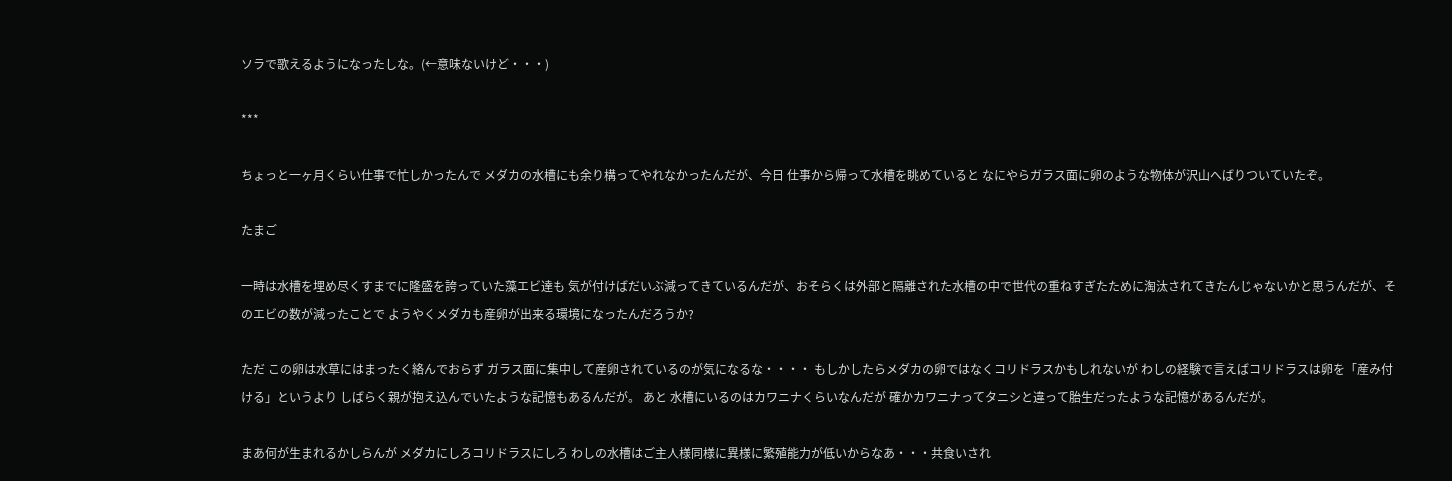ソラで歌えるようになったしな。(←意味ないけど・・・)

***

ちょっと一ヶ月くらい仕事で忙しかったんで メダカの水槽にも余り構ってやれなかったんだが、今日 仕事から帰って水槽を眺めていると なにやらガラス面に卵のような物体が沢山へばりついていたぞ。

たまご

一時は水槽を埋め尽くすまでに隆盛を誇っていた藻エビ達も 気が付けばだいぶ減ってきているんだが、おそらくは外部と隔離された水槽の中で世代の重ねすぎたために淘汰されてきたんじゃないかと思うんだが、そのエビの数が減ったことで ようやくメダカも産卵が出来る環境になったんだろうか?

ただ この卵は水草にはまったく絡んでおらず ガラス面に集中して産卵されているのが気になるな・・・・ もしかしたらメダカの卵ではなくコリドラスかもしれないが わしの経験で言えばコリドラスは卵を「産み付ける」というより しばらく親が抱え込んでいたような記憶もあるんだが。 あと 水槽にいるのはカワニナくらいなんだが 確かカワニナってタニシと違って胎生だったような記憶があるんだが。

まあ何が生まれるかしらんが メダカにしろコリドラスにしろ わしの水槽はご主人様同様に異様に繁殖能力が低いからなあ・・・共食いされ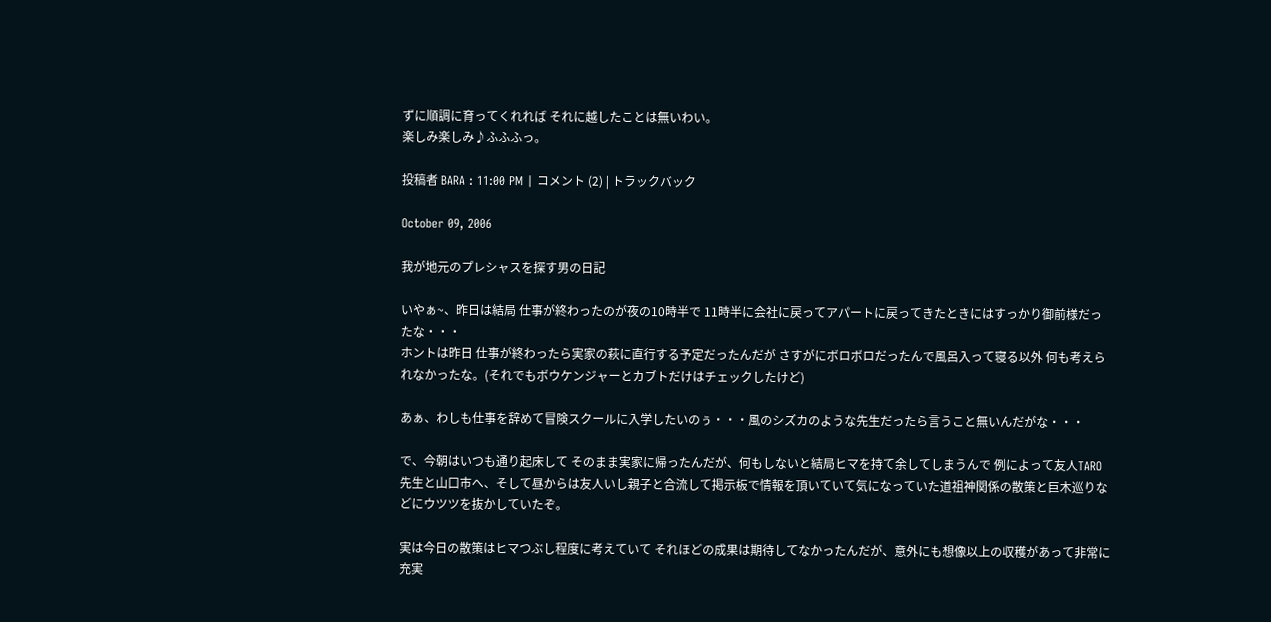ずに順調に育ってくれれば それに越したことは無いわい。
楽しみ楽しみ♪ふふふっ。

投稿者 BARA : 11:00 PM | コメント (2) | トラックバック

October 09, 2006

我が地元のプレシャスを探す男の日記

いやぁ~、昨日は結局 仕事が終わったのが夜の10時半で 11時半に会社に戻ってアパートに戻ってきたときにはすっかり御前様だったな・・・
ホントは昨日 仕事が終わったら実家の萩に直行する予定だったんだが さすがにボロボロだったんで風呂入って寝る以外 何も考えられなかったな。(それでもボウケンジャーとカブトだけはチェックしたけど)

あぁ、わしも仕事を辞めて冒険スクールに入学したいのぅ・・・風のシズカのような先生だったら言うこと無いんだがな・・・

で、今朝はいつも通り起床して そのまま実家に帰ったんだが、何もしないと結局ヒマを持て余してしまうんで 例によって友人TARO先生と山口市へ、そして昼からは友人いし親子と合流して掲示板で情報を頂いていて気になっていた道祖神関係の散策と巨木巡りなどにウツツを抜かしていたぞ。

実は今日の散策はヒマつぶし程度に考えていて それほどの成果は期待してなかったんだが、意外にも想像以上の収穫があって非常に充実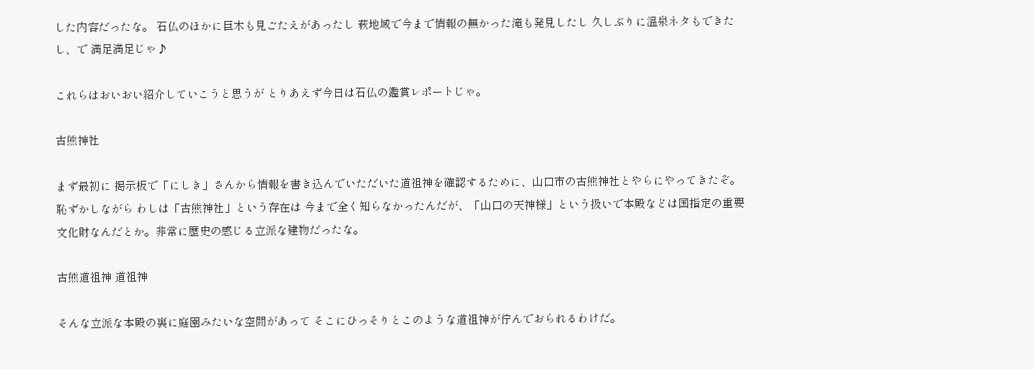した内容だったな。 石仏のほかに巨木も見ごたえがあったし 萩地域で今まで情報の無かった滝も発見したし 久しぶりに温泉ネタもできたし、で 満足満足じゃ♪

これらはおいおい紹介していこうと思うが とりあえず今日は石仏の鑑賞レポートじゃ。

古熊神社

まず最初に 掲示板で「にしき」さんから情報を書き込んでいただいた道祖神を確認するために、山口市の古熊神社とやらにやってきたぞ。
恥ずかしながら わしは「古熊神社」という存在は 今まで全く知らなかったんだが、「山口の天神様」という扱いで本殿などは国指定の重要文化財なんだとか。非常に歴史の感じる立派な建物だったな。

古熊道祖神 道祖神

そんな立派な本殿の裏に庭園みたいな空間があって そこにひっそりとこのような道祖神が佇んでおられるわけだ。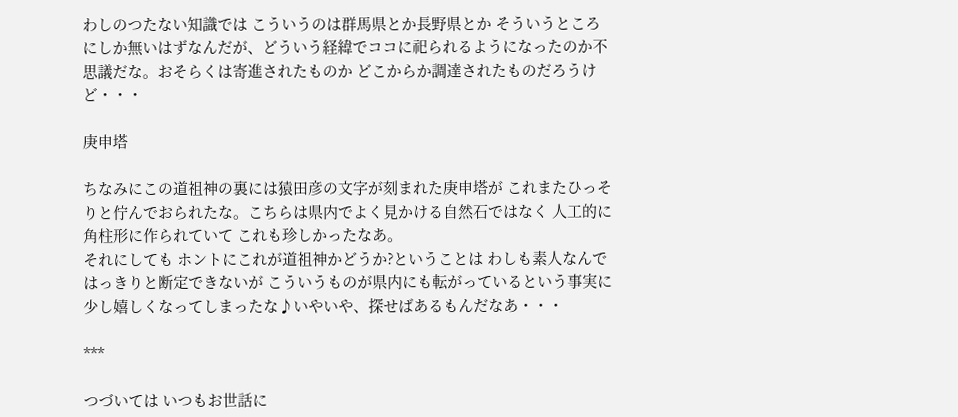わしのつたない知識では こういうのは群馬県とか長野県とか そういうところにしか無いはずなんだが、どういう経緯でココに祀られるようになったのか不思議だな。おそらくは寄進されたものか どこからか調達されたものだろうけど・・・

庚申塔

ちなみにこの道祖神の裏には猿田彦の文字が刻まれた庚申塔が これまたひっそりと佇んでおられたな。こちらは県内でよく見かける自然石ではなく 人工的に角柱形に作られていて これも珍しかったなあ。
それにしても ホントにこれが道祖神かどうか?ということは わしも素人なんではっきりと断定できないが こういうものが県内にも転がっているという事実に 少し嬉しくなってしまったな♪いやいや、探せばあるもんだなあ・・・

***

つづいては いつもお世話に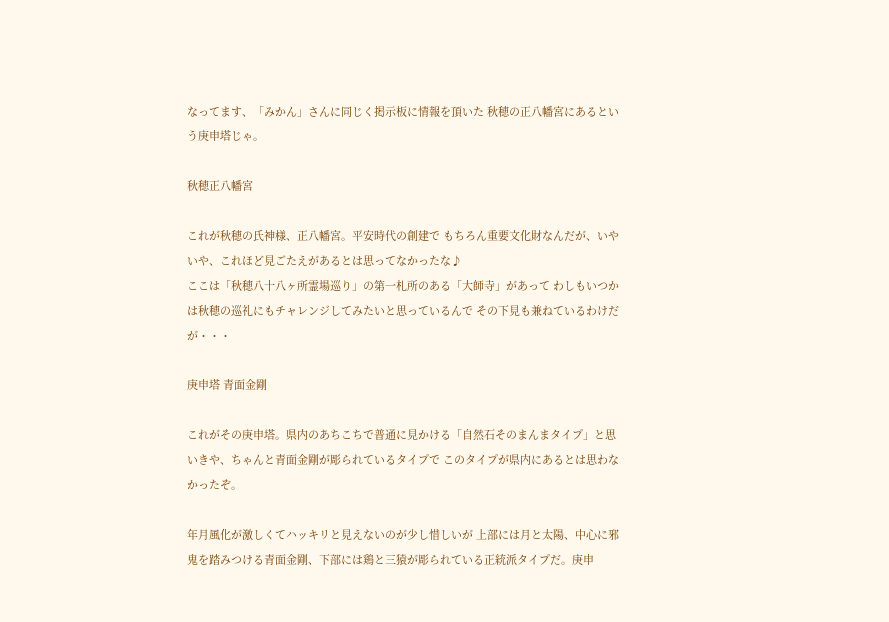なってます、「みかん」さんに同じく掲示板に情報を頂いた 秋穂の正八幡宮にあるという庚申塔じゃ。

秋穂正八幡宮

これが秋穂の氏神様、正八幡宮。平安時代の創建で もちろん重要文化財なんだが、いやいや、これほど見ごたえがあるとは思ってなかったな♪
ここは「秋穂八十八ヶ所霊場巡り」の第一札所のある「大師寺」があって わしもいつかは秋穂の巡礼にもチャレンジしてみたいと思っているんで その下見も兼ねているわけだが・・・

庚申塔 青面金剛

これがその庚申塔。県内のあちこちで普通に見かける「自然石そのまんまタイプ」と思いきや、ちゃんと青面金剛が彫られているタイプで このタイプが県内にあるとは思わなかったぞ。

年月風化が激しくてハッキリと見えないのが少し惜しいが 上部には月と太陽、中心に邪鬼を踏みつける青面金剛、下部には鶏と三猿が彫られている正統派タイプだ。庚申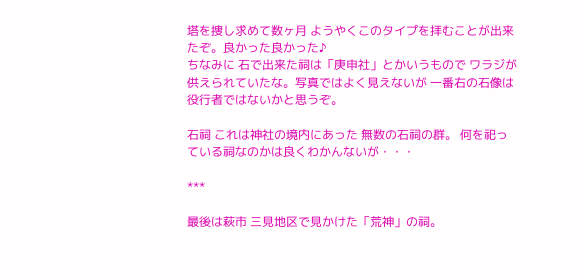塔を捜し求めて数ヶ月 ようやくこのタイプを拝むことが出来たぞ。良かった良かった♪
ちなみに 石で出来た祠は「庚申社」とかいうもので ワラジが供えられていたな。写真ではよく見えないが 一番右の石像は役行者ではないかと思うぞ。

石祠 これは神社の境内にあった 無数の石祠の群。 何を祀っている祠なのかは良くわかんないが・・・

***

最後は萩市 三見地区で見かけた「荒神」の祠。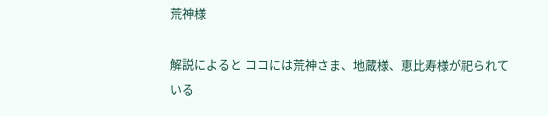荒神様

解説によると ココには荒神さま、地蔵様、恵比寿様が祀られている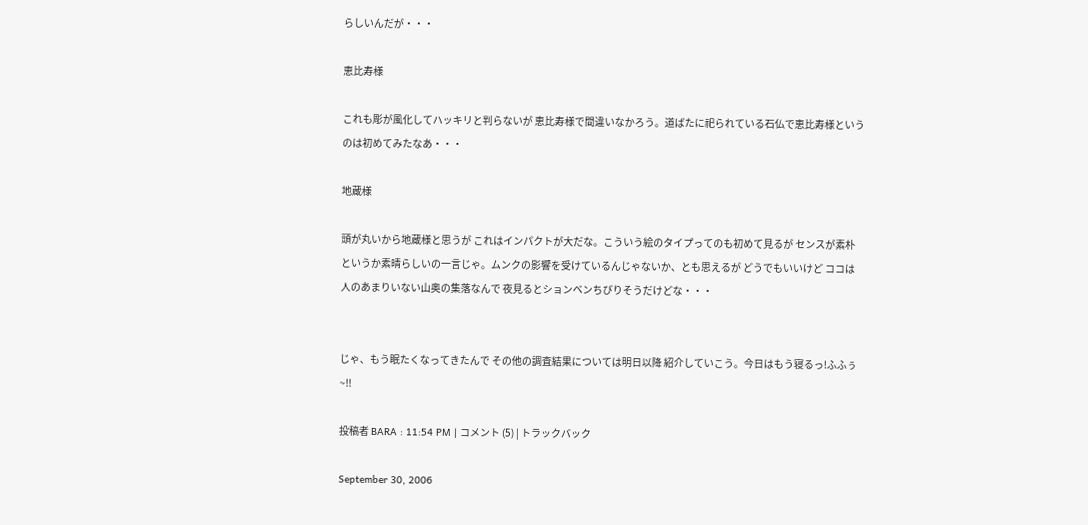らしいんだが・・・

恵比寿様

これも彫が風化してハッキリと判らないが 恵比寿様で間違いなかろう。道ばたに祀られている石仏で恵比寿様というのは初めてみたなあ・・・

地蔵様

頭が丸いから地蔵様と思うが これはインパクトが大だな。こういう絵のタイプってのも初めて見るが センスが素朴というか素晴らしいの一言じゃ。ムンクの影響を受けているんじゃないか、とも思えるが どうでもいいけど ココは人のあまりいない山奥の集落なんで 夜見るとションベンちびりそうだけどな・・・


じゃ、もう眠たくなってきたんで その他の調査結果については明日以降 紹介していこう。今日はもう寝るっ!ふふぅ~!!

投稿者 BARA : 11:54 PM | コメント (5) | トラックバック

September 30, 2006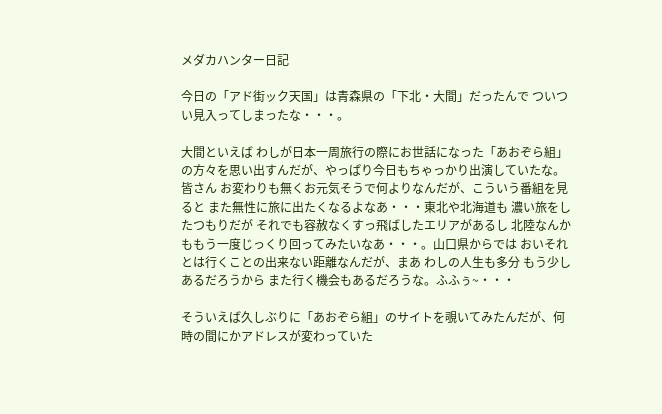メダカハンター日記

今日の「アド街ック天国」は青森県の「下北・大間」だったんで ついつい見入ってしまったな・・・。

大間といえば わしが日本一周旅行の際にお世話になった「あおぞら組」の方々を思い出すんだが、やっぱり今日もちゃっかり出演していたな。
皆さん お変わりも無くお元気そうで何よりなんだが、こういう番組を見ると また無性に旅に出たくなるよなあ・・・東北や北海道も 濃い旅をしたつもりだが それでも容赦なくすっ飛ばしたエリアがあるし 北陸なんかももう一度じっくり回ってみたいなあ・・・。山口県からでは おいそれとは行くことの出来ない距離なんだが、まあ わしの人生も多分 もう少しあるだろうから また行く機会もあるだろうな。ふふぅ~・・・

そういえば久しぶりに「あおぞら組」のサイトを覗いてみたんだが、何時の間にかアドレスが変わっていた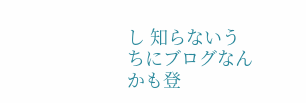し 知らないうちにブログなんかも登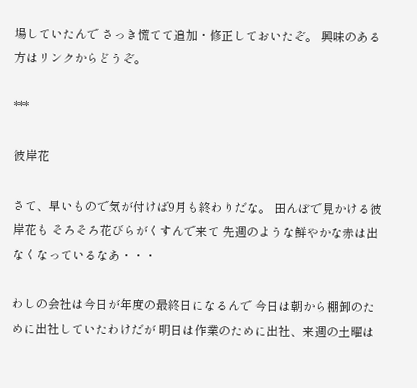場していたんで さっき慌てて追加・修正しておいたぞ。 興味のある方はリンクからどうぞ。

***

彼岸花

さて、早いもので気が付けば9月も終わりだな。 田んぼで見かける彼岸花も そろそろ花びらがくすんで来て 先週のような鮮やかな赤は出なくなっているなあ・・・

わしの会社は今日が年度の最終日になるんで 今日は朝から棚卸のために出社していたわけだが 明日は作業のために出社、来週の土曜は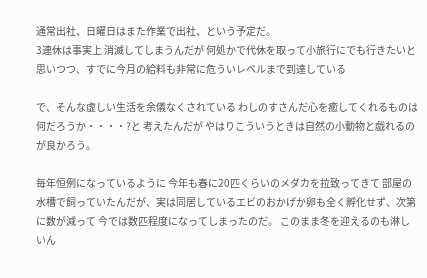通常出社、日曜日はまた作業で出社、という予定だ。
3連休は事実上 消滅してしまうんだが 何処かで代休を取って小旅行にでも行きたいと思いつつ、すでに今月の給料も非常に危ういレベルまで到達している

で、そんな虚しい生活を余儀なくされている わしのすさんだ心を癒してくれるものは何だろうか・・・・?と 考えたんだが やはりこういうときは自然の小動物と戯れるのが良かろう。

毎年恒例になっているように 今年も春に20匹くらいのメダカを拉致ってきて 部屋の水槽で飼っていたんだが、実は同居しているエビのおかげか卵も全く孵化せず、次第に数が減って 今では数匹程度になってしまったのだ。 このまま冬を迎えるのも淋しいん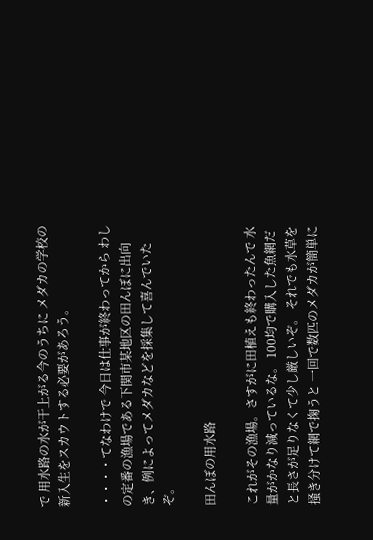で 用水路の水が干上がる今のうちに メダカの学校の新入生をスカウトする必要があろう。

・・・・てなわけで 今日は仕事が終わってから わしの定番の漁場である下関市某地区の田んぼに出向き、例によってメダカなどを採集して喜んでいたぞ。

田んぼの用水路

これがその漁場。さすがに田植えも終わったんで 水量がかなり減っているな。 100均で購入した魚網だと長さが足りなくて少し厳しいぞ。 それでも水草を掻き分けて網で掬うと 一回で数匹のメダカが簡単に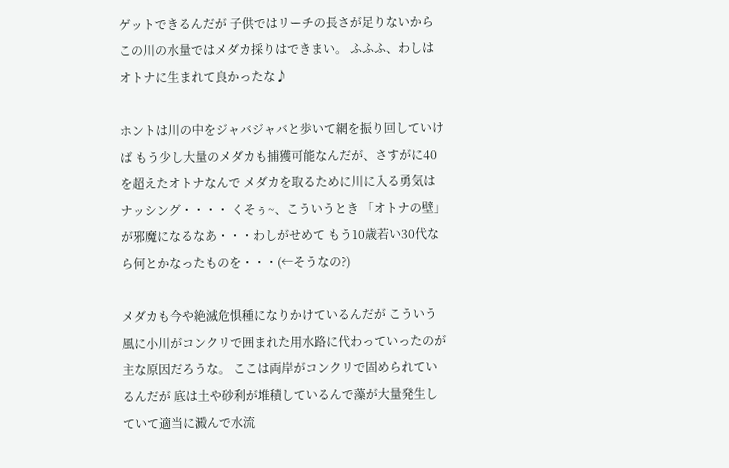ゲットできるんだが 子供ではリーチの長さが足りないから この川の水量ではメダカ採りはできまい。 ふふふ、わしはオトナに生まれて良かったな♪

ホントは川の中をジャバジャバと歩いて網を振り回していけば もう少し大量のメダカも捕獲可能なんだが、さすがに40を超えたオトナなんで メダカを取るために川に入る勇気はナッシング・・・・ くそぅ~、こういうとき 「オトナの壁」が邪魔になるなあ・・・わしがせめて もう10歳若い30代なら何とかなったものを・・・(←そうなの?)

メダカも今や絶滅危惧種になりかけているんだが こういう風に小川がコンクリで囲まれた用水路に代わっていったのが主な原因だろうな。 ここは両岸がコンクリで固められているんだが 底は土や砂利が堆積しているんで藻が大量発生していて適当に澱んで水流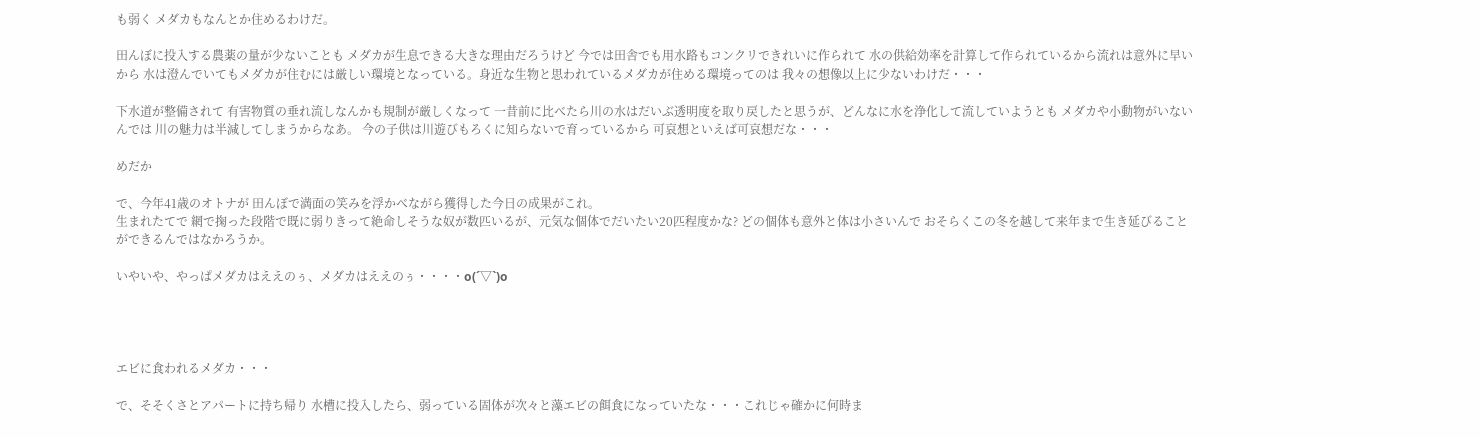も弱く メダカもなんとか住めるわけだ。

田んぼに投入する農薬の量が少ないことも メダカが生息できる大きな理由だろうけど 今では田舎でも用水路もコンクリできれいに作られて 水の供給効率を計算して作られているから流れは意外に早いから 水は澄んでいてもメダカが住むには厳しい環境となっている。身近な生物と思われているメダカが住める環境ってのは 我々の想像以上に少ないわけだ・・・

下水道が整備されて 有害物質の垂れ流しなんかも規制が厳しくなって 一昔前に比べたら川の水はだいぶ透明度を取り戻したと思うが、どんなに水を浄化して流していようとも メダカや小動物がいないんでは 川の魅力は半減してしまうからなあ。 今の子供は川遊びもろくに知らないで育っているから 可哀想といえば可哀想だな・・・

めだか

で、今年41歳のオトナが 田んぼで満面の笑みを浮かべながら獲得した今日の成果がこれ。
生まれたてで 網で掬った段階で既に弱りきって絶命しそうな奴が数匹いるが、元気な個体でだいたい20匹程度かな? どの個体も意外と体は小さいんで おそらくこの冬を越して来年まで生き延びることができるんではなかろうか。

いやいや、やっぱメダカはええのぅ、メダカはええのぅ・・・・o(´▽`)o




エビに食われるメダカ・・・

で、そそくさとアパートに持ち帰り 水槽に投入したら、弱っている固体が次々と藻エビの餌食になっていたな・・・これじゃ確かに何時ま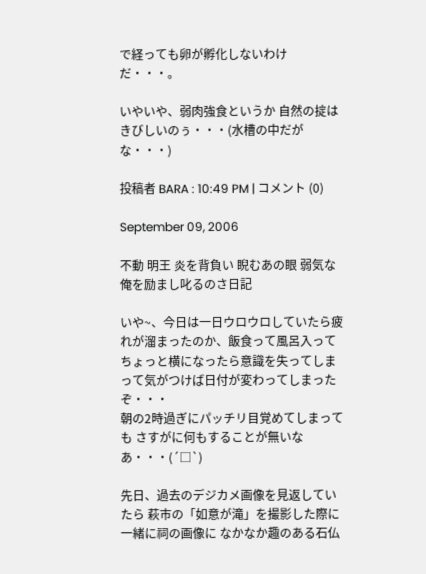で経っても卵が孵化しないわけだ・・・。

いやいや、弱肉強食というか 自然の掟はきびしいのぅ・・・(水槽の中だがな・・・)

投稿者 BARA : 10:49 PM | コメント (0)

September 09, 2006

不動 明王 炎を背負い 睨むあの眼 弱気な俺を励まし叱るのさ日記

いや~、今日は一日ウロウロしていたら疲れが溜まったのか、飯食って風呂入ってちょっと横になったら意識を失ってしまって気がつけば日付が変わってしまったぞ・・・
朝の2時過ぎにパッチリ目覚めてしまっても さすがに何もすることが無いなあ・・・(´□`)

先日、過去のデジカメ画像を見返していたら 萩市の「如意が滝」を撮影した際に一緒に祠の画像に なかなか趣のある石仏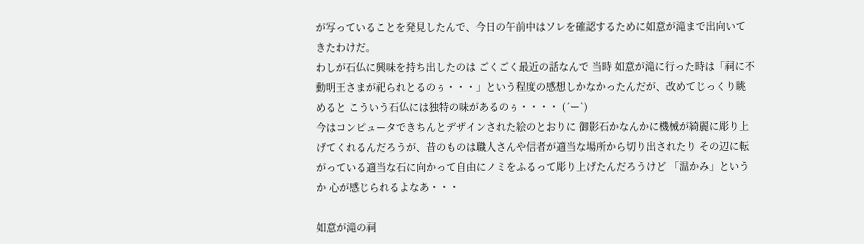が写っていることを発見したんで、今日の午前中はソレを確認するために如意が滝まで出向いてきたわけだ。
わしが石仏に興味を持ち出したのは ごくごく最近の話なんで 当時 如意が滝に行った時は「祠に不動明王さまが祀られとるのぅ・・・」という程度の感想しかなかったんだが、改めてじっくり眺めると こういう石仏には独特の味があるのぅ・・・・ (´ー`)
今はコンピュータできちんとデザインされた絵のとおりに 御影石かなんかに機械が綺麗に彫り上げてくれるんだろうが、昔のものは職人さんや信者が適当な場所から切り出されたり その辺に転がっている適当な石に向かって自由にノミをふるって彫り上げたんだろうけど 「温かみ」というか 心が感じられるよなあ・・・

如意が滝の祠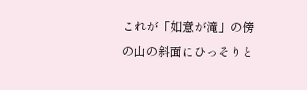これが「如意が滝」の傍の山の斜面にひっそりと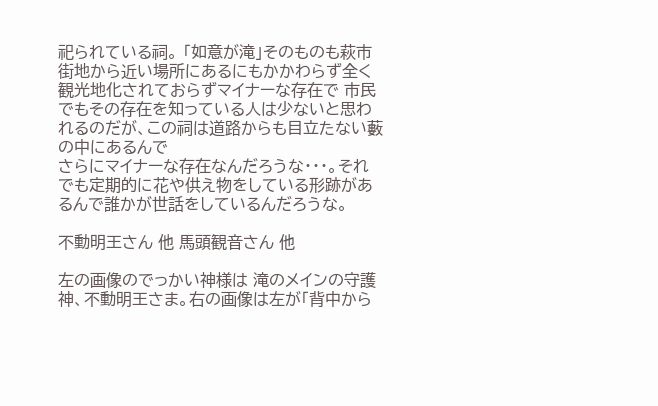祀られている祠。 「如意が滝」そのものも萩市街地から近い場所にあるにもかかわらず全く観光地化されておらずマイナーな存在で 市民でもその存在を知っている人は少ないと思われるのだが、この祠は道路からも目立たない藪の中にあるんで
さらにマイナーな存在なんだろうな・・・。それでも定期的に花や供え物をしている形跡があるんで誰かが世話をしているんだろうな。

不動明王さん 他 馬頭観音さん 他

左の画像のでっかい神様は 滝のメインの守護神、不動明王さま。右の画像は左が「背中から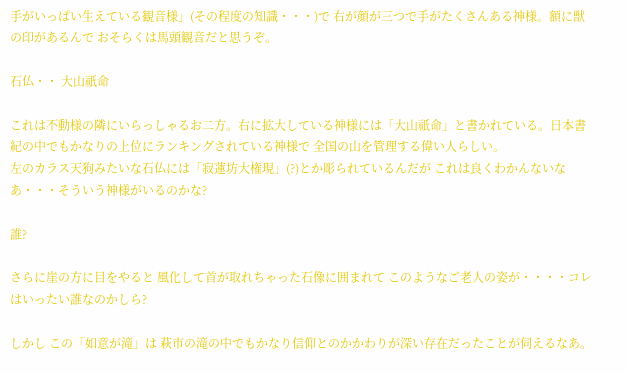手がいっぱい生えている観音様」(その程度の知識・・・)で 右が顔が三つで手がたくさんある神様。額に獣の印があるんで おそらくは馬頭観音だと思うぞ。

石仏・・ 大山祇命

これは不動様の隣にいらっしゃるお二方。右に拡大している神様には「大山祇命」と書かれている。日本書紀の中でもかなりの上位にランキングされている神様で 全国の山を管理する偉い人らしい。
左のカラス天狗みたいな石仏には「寂蓮坊大権現」(?)とか彫られているんだが これは良くわかんないなあ・・・そういう神様がいるのかな?

誰?

さらに崖の方に目をやると 風化して首が取れちゃった石像に囲まれて このようなご老人の姿が・・・・コレはいったい誰なのかしら?

しかし この「如意が滝」は 萩市の滝の中でもかなり信仰とのかかわりが深い存在だったことが伺えるなあ。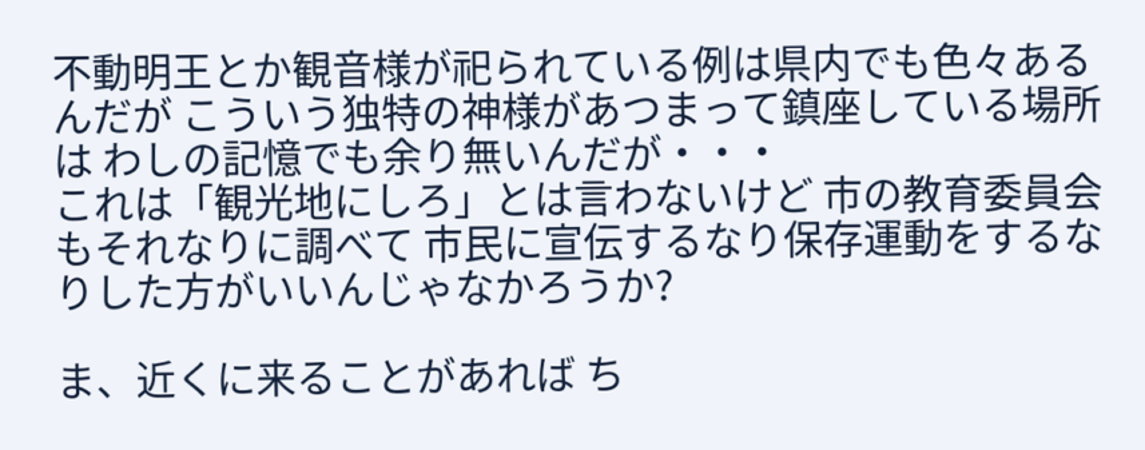不動明王とか観音様が祀られている例は県内でも色々あるんだが こういう独特の神様があつまって鎮座している場所は わしの記憶でも余り無いんだが・・・
これは「観光地にしろ」とは言わないけど 市の教育委員会もそれなりに調べて 市民に宣伝するなり保存運動をするなりした方がいいんじゃなかろうか?

ま、近くに来ることがあれば ち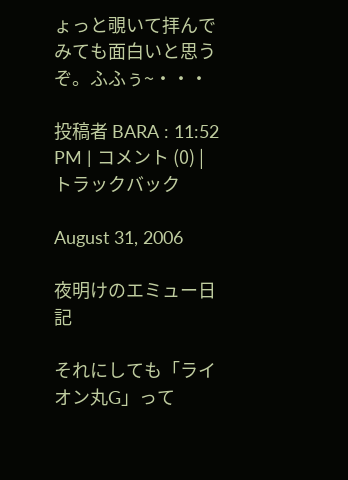ょっと覗いて拝んでみても面白いと思うぞ。ふふぅ~・・・

投稿者 BARA : 11:52 PM | コメント (0) | トラックバック

August 31, 2006

夜明けのエミュー日記

それにしても「ライオン丸G」って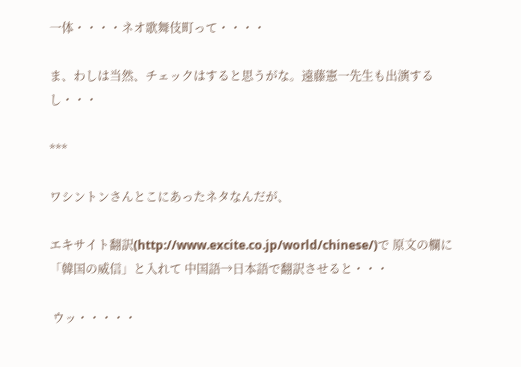一体・・・・ネオ歌舞伎町って・・・・

ま、わしは当然、チェックはすると思うがな。遠藤憲一先生も出演するし・・・

***

ワシントンさんとこにあったネタなんだが、

エキサイト翻訳(http://www.excite.co.jp/world/chinese/)で 原文の欄に「韓国の威信」と入れて 中国語→日本語で翻訳させると・・・

 ウッ・・・・・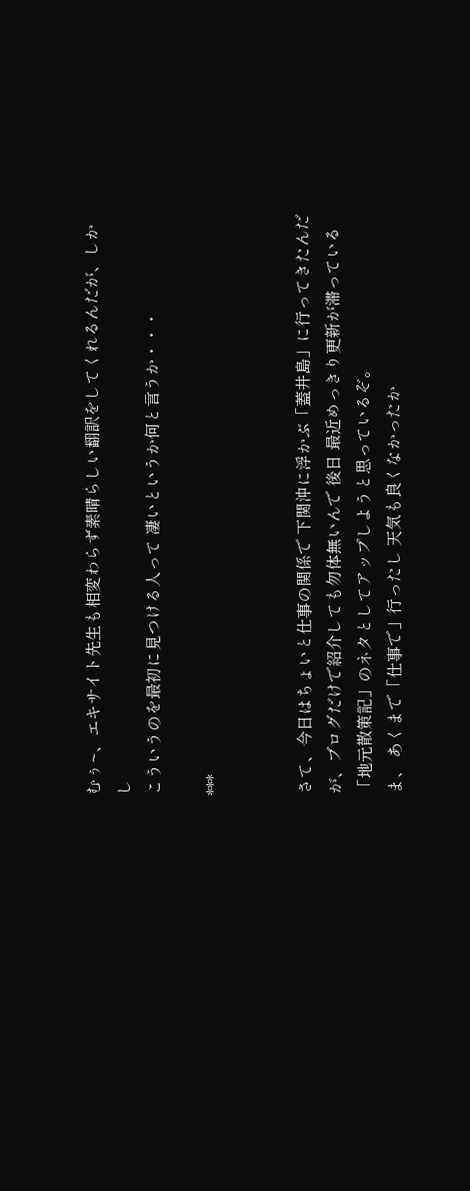むぅ~、エキサイト先生も相変わらず素晴らしい翻訳をしてくれるんだが、しかし
こういうのを最初に見つける人って 凄いというか何と言うか・・・

***


さて、今日はちょいと仕事の関係で 下関沖に浮かぶ「蓋井島」に行ってきたんだが、ブログだけで紹介しても勿体無いんで 後日 最近めっきり更新が滞っている「地元散策記」のネタとしてアップしようと思っているぞ。
ま、 あくまで「仕事で」行ったし 天気も良くなかったか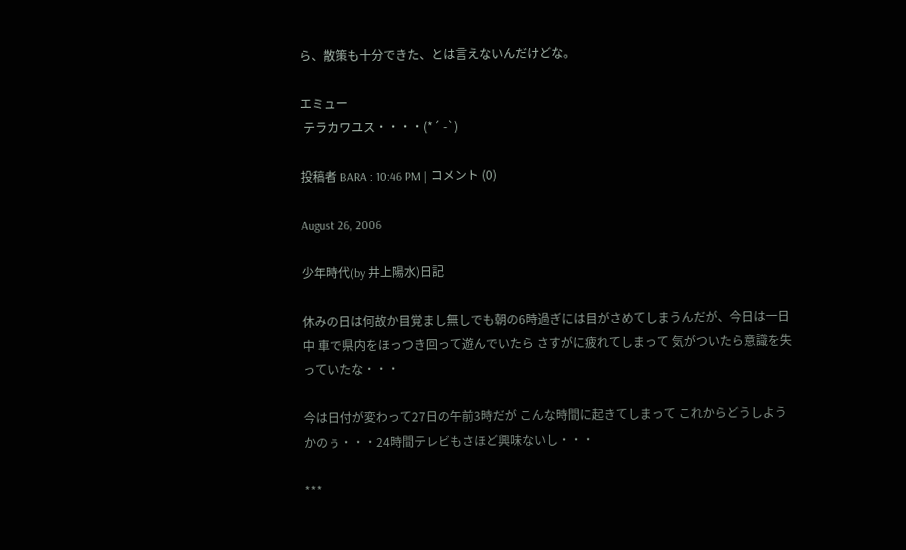ら、散策も十分できた、とは言えないんだけどな。

エミュー
 テラカワユス・・・・(*´ -`)

投稿者 BARA : 10:46 PM | コメント (0)

August 26, 2006

少年時代(by 井上陽水)日記

休みの日は何故か目覚まし無しでも朝の6時過ぎには目がさめてしまうんだが、今日は一日中 車で県内をほっつき回って遊んでいたら さすがに疲れてしまって 気がついたら意識を失っていたな・・・

今は日付が変わって27日の午前3時だが こんな時間に起きてしまって これからどうしようかのぅ・・・24時間テレビもさほど興味ないし・・・

***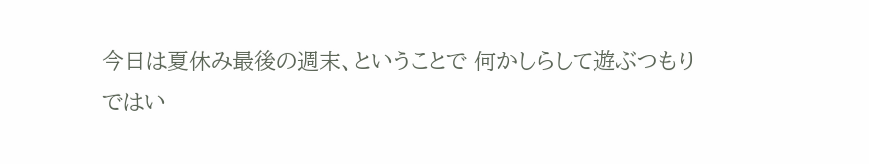今日は夏休み最後の週末、ということで 何かしらして遊ぶつもりではい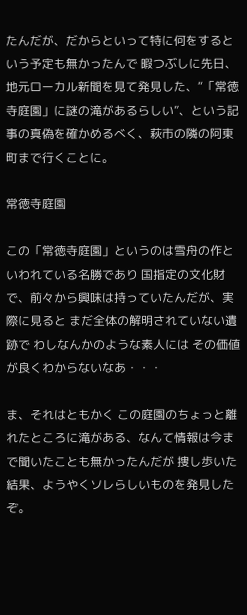たんだが、だからといって特に何をするという予定も無かったんで 暇つぶしに先日、地元ローカル新聞を見て発見した、“「常徳寺庭園」に謎の滝があるらしい”、という記事の真偽を確かめるべく、萩市の隣の阿東町まで行くことに。

常徳寺庭園

この「常徳寺庭園」というのは雪舟の作といわれている名勝であり 国指定の文化財で、前々から興味は持っていたんだが、実際に見ると まだ全体の解明されていない遺跡で わしなんかのような素人には その価値が良くわからないなあ・・・

ま、それはともかく この庭園のちょっと離れたところに滝がある、なんて情報は今まで聞いたことも無かったんだが 捜し歩いた結果、ようやくソレらしいものを発見したぞ。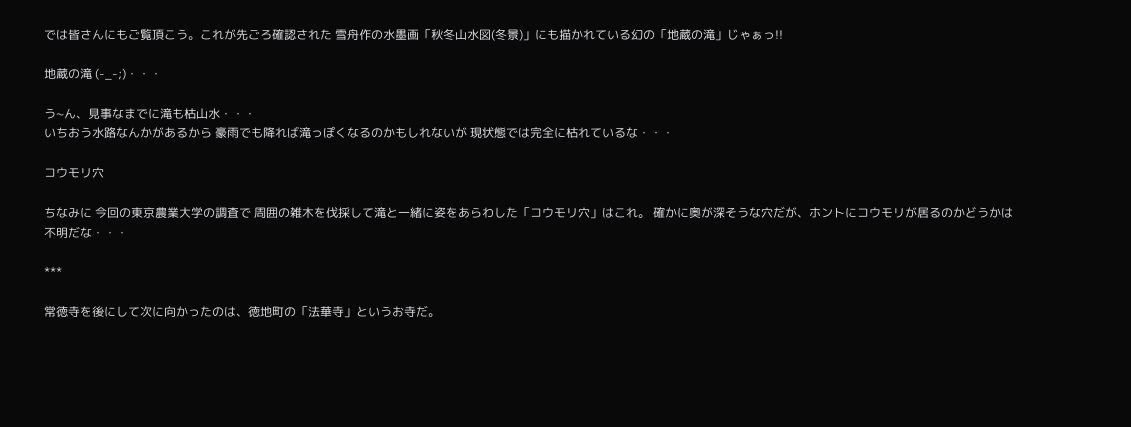では皆さんにもご覧頂こう。これが先ごろ確認された 雪舟作の水墨画「秋冬山水図(冬景)」にも描かれている幻の「地蔵の滝」じゃぁっ!!

地蔵の滝 (-_-;)・・・

う~ん、見事なまでに滝も枯山水・・・
いちおう水路なんかがあるから 豪雨でも降れば滝っぽくなるのかもしれないが 現状態では完全に枯れているな・・・

コウモリ穴

ちなみに 今回の東京農業大学の調査で 周囲の雑木を伐採して滝と一緒に姿をあらわした「コウモリ穴」はこれ。 確かに奥が深そうな穴だが、ホントにコウモリが居るのかどうかは不明だな・・・

***

常徳寺を後にして次に向かったのは、徳地町の「法華寺」というお寺だ。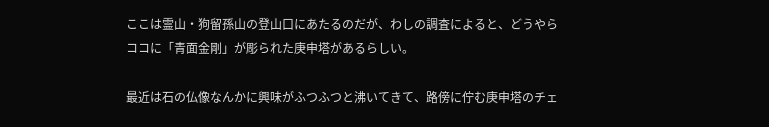ここは霊山・狗留孫山の登山口にあたるのだが、わしの調査によると、どうやらココに「青面金剛」が彫られた庚申塔があるらしい。

最近は石の仏像なんかに興味がふつふつと沸いてきて、路傍に佇む庚申塔のチェ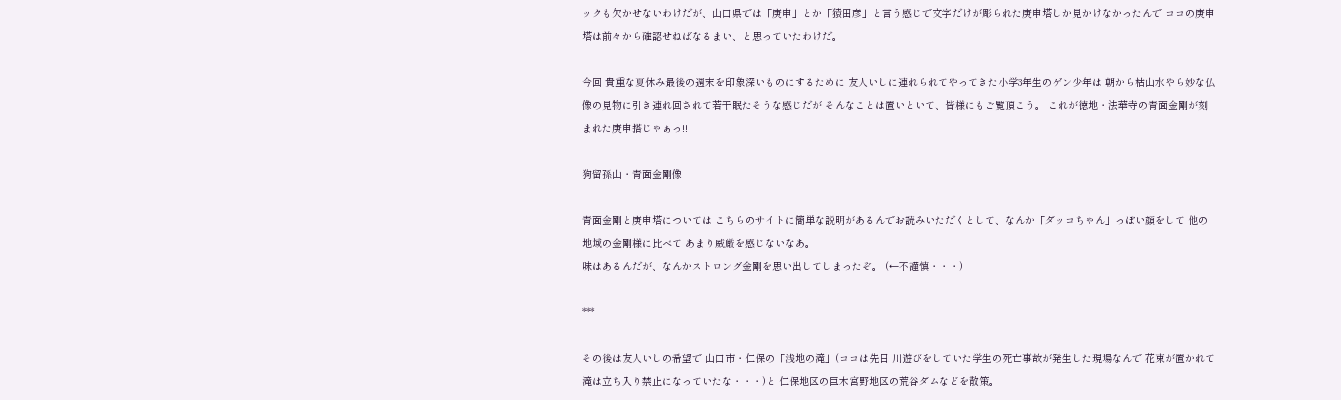ックも欠かせないわけだが、山口県では「庚申」とか「猿田彦」と言う感じで文字だけが彫られた庚申塔しか見かけなかったんで ココの庚申塔は前々から確認せねばなるまい、と思っていたわけだ。

今回 貴重な夏休み最後の週末を印象深いものにするために 友人いしに連れられてやってきた小学3年生のゲン少年は 朝から枯山水やら妙な仏像の見物に引き連れ回されて若干眠たそうな感じだが そんなことは置いといて、皆様にもご覧頂こう。 これが徳地・法華寺の青面金剛が刻まれた庚申搭じゃぁっ!!

狗留孫山・青面金剛像

青面金剛と庚申塔については こちらのサイトに簡単な説明があるんでお読みいただくとして、なんか「ダッコちゃん」っぽい顔をして 他の地域の金剛様に比べて あまり威厳を感じないなあ。
味はあるんだが、なんかストロング金剛を思い出してしまったぞ。 (←不謹慎・・・)

***

その後は友人いしの希望で 山口市・仁保の「浅地の滝」(ココは先日 川遊びをしていた学生の死亡事故が発生した現場なんで 花束が置かれて滝は立ち入り禁止になっていたな・・・)と 仁保地区の巨木宮野地区の荒谷ダムなどを散策。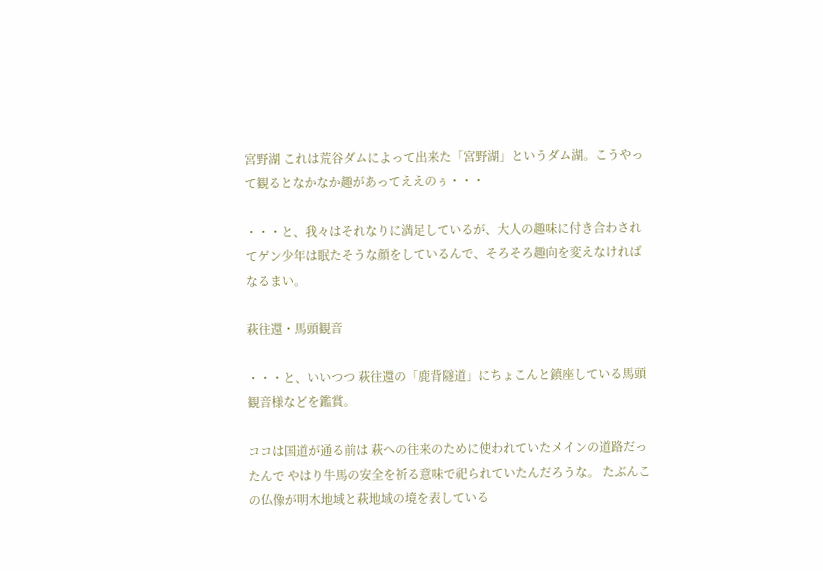宮野湖 これは荒谷ダムによって出来た「宮野湖」というダム湖。こうやって観るとなかなか趣があってええのぅ・・・

・・・と、我々はそれなりに満足しているが、大人の趣味に付き合わされてゲン少年は眠たそうな顔をしているんで、そろそろ趣向を変えなければなるまい。

萩往還・馬頭観音

・・・と、いいつつ 萩往還の「鹿背隧道」にちょこんと鎮座している馬頭観音様などを鑑賞。

ココは国道が通る前は 萩への往来のために使われていたメインの道路だったんで やはり牛馬の安全を祈る意味で祀られていたんだろうな。 たぶんこの仏像が明木地域と萩地域の境を表している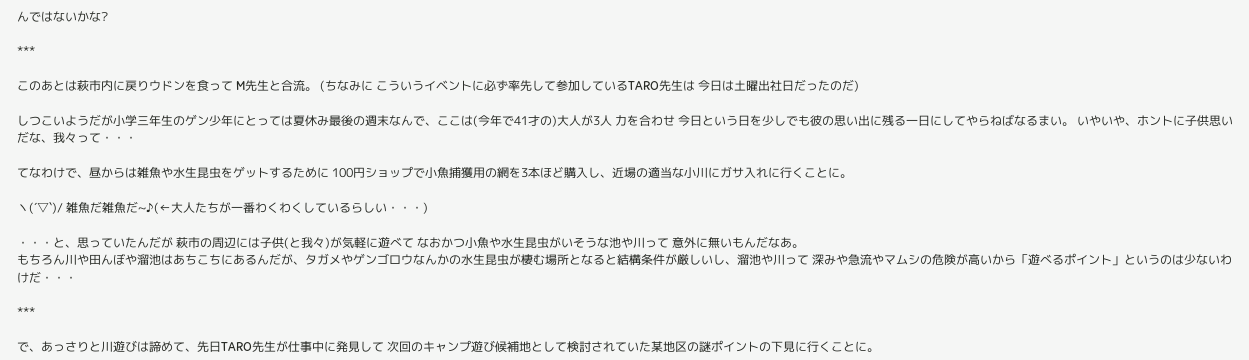んではないかな?

***

このあとは萩市内に戻りウドンを食って M先生と合流。 (ちなみに こういうイベントに必ず率先して参加しているTARO先生は 今日は土曜出社日だったのだ)

しつこいようだが小学三年生のゲン少年にとっては夏休み最後の週末なんで、ここは(今年で41才の)大人が3人 力を合わせ 今日という日を少しでも彼の思い出に残る一日にしてやらねばなるまい。 いやいや、ホントに子供思いだな、我々って・・・

てなわけで、昼からは雑魚や水生昆虫をゲットするために 100円ショップで小魚捕獲用の網を3本ほど購入し、近場の適当な小川にガサ入れに行くことに。

ヽ(´▽`)/ 雑魚だ雑魚だ~♪(←大人たちが一番わくわくしているらしい・・・)

・・・と、思っていたんだが 萩市の周辺には子供(と我々)が気軽に遊べて なおかつ小魚や水生昆虫がいそうな池や川って 意外に無いもんだなあ。
もちろん川や田んぼや溜池はあちこちにあるんだが、タガメやゲンゴロウなんかの水生昆虫が棲む場所となると結構条件が厳しいし、溜池や川って 深みや急流やマムシの危険が高いから「遊べるポイント」というのは少ないわけだ・・・

***

で、あっさりと川遊びは諦めて、先日TARO先生が仕事中に発見して 次回のキャンプ遊び候補地として検討されていた某地区の謎ポイントの下見に行くことに。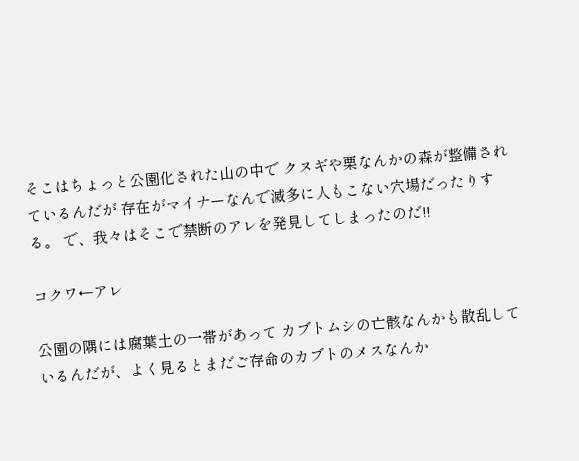そこはちょっと公園化された山の中で クヌギや栗なんかの森が整備されているんだが 存在がマイナーなんで滅多に人もこない穴場だったりする。 で、我々はそこで禁断のアレを発見してしまったのだ!!

コクワ←アレ

公園の隅には腐葉土の一帯があって カブトムシの亡骸なんかも散乱しているんだが、よく見るとまだご存命のカブトのメスなんか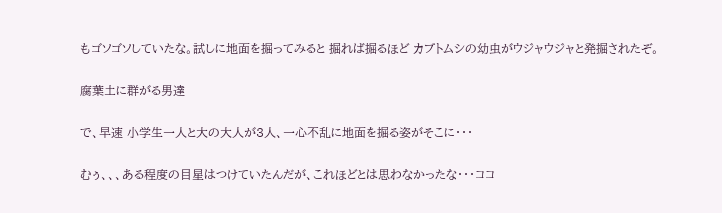もゴソゴソしていたな。試しに地面を掘ってみると 掘れば掘るほど カブトムシの幼虫がウジャウジャと発掘されたぞ。

腐葉土に群がる男達

で、早速 小学生一人と大の大人が3人、一心不乱に地面を掘る姿がそこに・・・

むぅ、、、ある程度の目星はつけていたんだが、これほどとは思わなかったな・・・ココ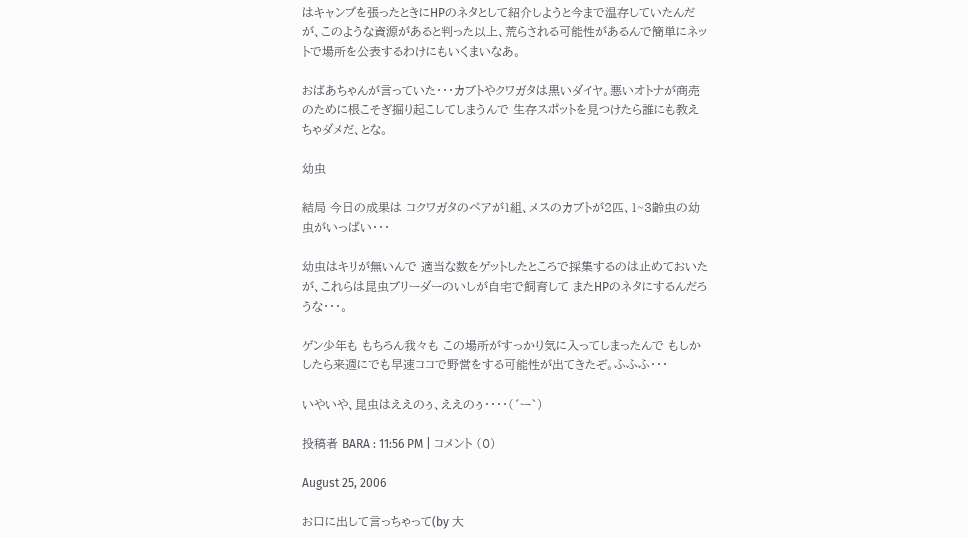はキャンプを張ったときにHPのネタとして紹介しようと今まで温存していたんだが、このような資源があると判った以上、荒らされる可能性があるんで簡単にネットで場所を公表するわけにもいくまいなあ。

おばあちゃんが言っていた・・・カブトやクワガタは黒いダイヤ。悪いオトナが商売のために根こそぎ掘り起こしてしまうんで 生存スポットを見つけたら誰にも教えちゃダメだ、とな。

幼虫

結局 今日の成果は コクワガタのペアが1組、メスのカブトが2匹、1~3齢虫の幼虫がいっぱい・・・

幼虫はキリが無いんで 適当な数をゲットしたところで採集するのは止めておいたが、これらは昆虫ブリーダーのいしが自宅で飼育して またHPのネタにするんだろうな・・・。

ゲン少年も もちろん我々も この場所がすっかり気に入ってしまったんで もしかしたら来週にでも早速ココで野営をする可能性が出てきたぞ。ふふふ・・・

いやいや、昆虫はええのぅ、ええのぅ・・・・(´ー`)

投稿者 BARA : 11:56 PM | コメント (0)

August 25, 2006

お口に出して言っちゃって(by 大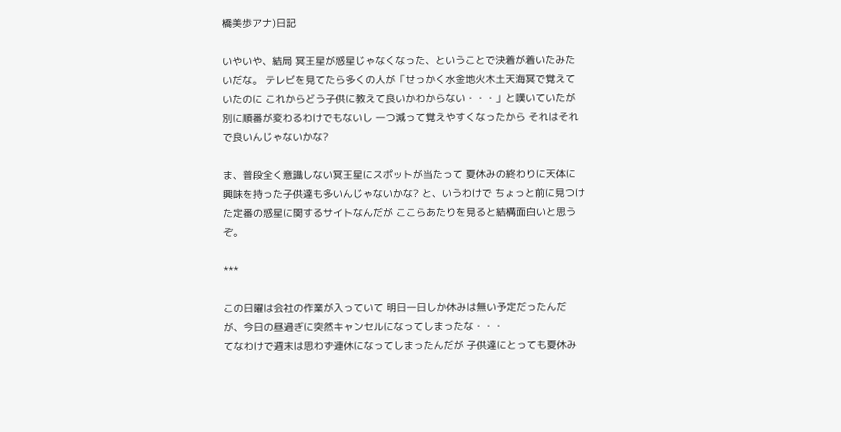橋美歩アナ)日記

いやいや、結局 冥王星が惑星じゃなくなった、ということで決着が着いたみたいだな。 テレビを見てたら多くの人が「せっかく水金地火木土天海冥で覚えていたのに これからどう子供に教えて良いかわからない・・・」と嘆いていたが 別に順番が変わるわけでもないし 一つ減って覚えやすくなったから それはそれで良いんじゃないかな?

ま、普段全く意識しない冥王星にスポットが当たって 夏休みの終わりに天体に興味を持った子供達も多いんじゃないかな? と、いうわけで ちょっと前に見つけた定番の惑星に関するサイトなんだが ここらあたりを見ると結構面白いと思うぞ。

***

この日曜は会社の作業が入っていて 明日一日しか休みは無い予定だったんだが、今日の昼過ぎに突然キャンセルになってしまったな・・・
てなわけで週末は思わず連休になってしまったんだが 子供達にとっても夏休み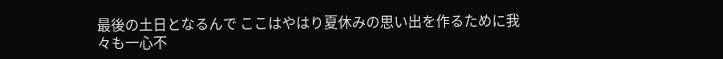最後の土日となるんで ここはやはり夏休みの思い出を作るために我々も一心不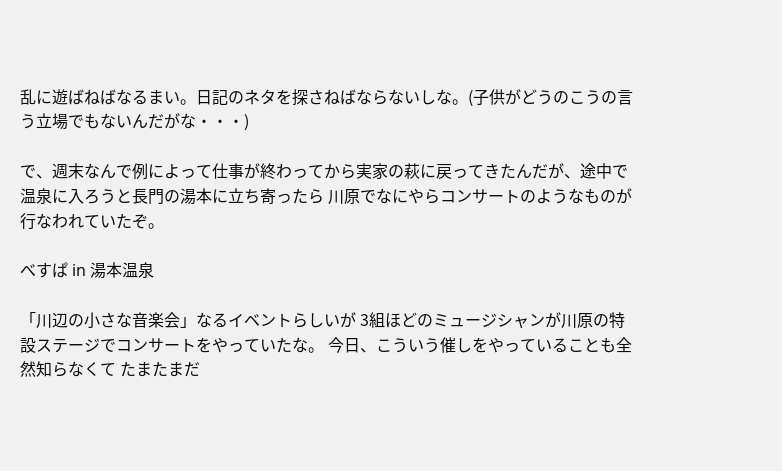乱に遊ばねばなるまい。日記のネタを探さねばならないしな。(子供がどうのこうの言う立場でもないんだがな・・・)

で、週末なんで例によって仕事が終わってから実家の萩に戻ってきたんだが、途中で温泉に入ろうと長門の湯本に立ち寄ったら 川原でなにやらコンサートのようなものが行なわれていたぞ。

べすぱ in 湯本温泉

「川辺の小さな音楽会」なるイベントらしいが 3組ほどのミュージシャンが川原の特設ステージでコンサートをやっていたな。 今日、こういう催しをやっていることも全然知らなくて たまたまだ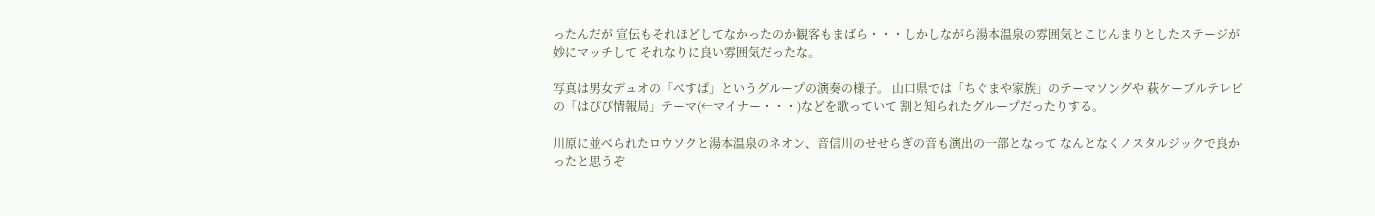ったんだが 宣伝もそれほどしてなかったのか観客もまばら・・・しかしながら湯本温泉の雰囲気とこじんまりとしたステージが妙にマッチして それなりに良い雰囲気だったな。

写真は男女デュオの「べすぱ」というグループの演奏の様子。 山口県では「ちぐまや家族」のテーマソングや 萩ケーブルテレビの「はぴぴ情報局」テーマ(←マイナー・・・)などを歌っていて 割と知られたグループだったりする。

川原に並べられたロウソクと湯本温泉のネオン、音信川のせせらぎの音も演出の一部となって なんとなくノスタルジックで良かったと思うぞ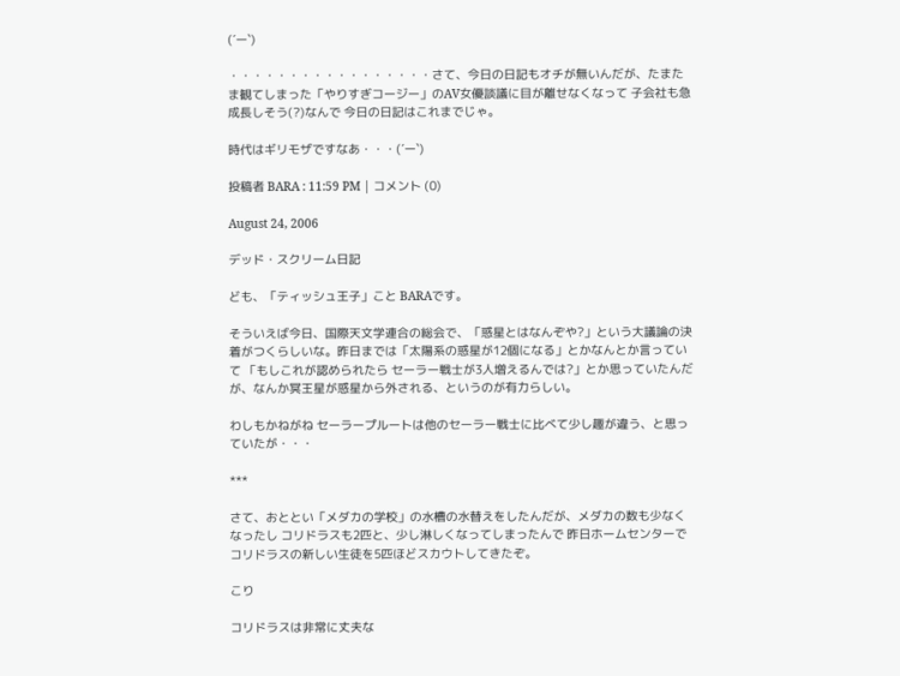(´ー`)

・・・・・・・・・・・・・・・・・さて、今日の日記もオチが無いんだが、たまたま観てしまった「やりすぎコージー」のAV女優談議に目が離せなくなって 子会社も急成長しそう(?)なんで 今日の日記はこれまでじゃ。

時代はギリモザですなあ・・・(´ー`)

投稿者 BARA : 11:59 PM | コメント (0)

August 24, 2006

デッド・スクリーム日記

ども、「ティッシュ王子」こと BARAです。

そういえば今日、国際天文学連合の総会で、「惑星とはなんぞや?」という大議論の決着がつくらしいな。昨日までは「太陽系の惑星が12個になる」とかなんとか言っていて 「もしこれが認められたら セーラー戦士が3人増えるんでは?」とか思っていたんだが、なんか冥王星が惑星から外される、というのが有力らしい。

わしもかねがね セーラープルートは他のセーラー戦士に比べて少し趣が違う、と思っていたが・・・

***

さて、おととい「メダカの学校」の水槽の水替えをしたんだが、メダカの数も少なくなったし コリドラスも2匹と、少し淋しくなってしまったんで 昨日ホームセンターでコリドラスの新しい生徒を5匹ほどスカウトしてきたぞ。

こり

コリドラスは非常に丈夫な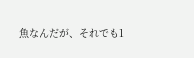魚なんだが、それでも1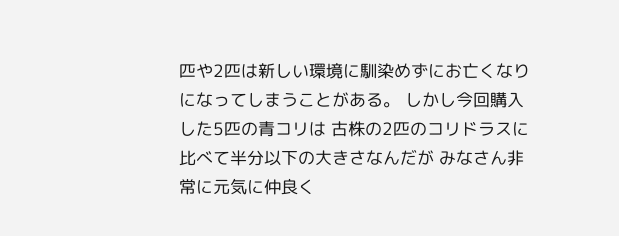匹や2匹は新しい環境に馴染めずにお亡くなりになってしまうことがある。 しかし今回購入した5匹の青コリは 古株の2匹のコリドラスに比べて半分以下の大きさなんだが みなさん非常に元気に仲良く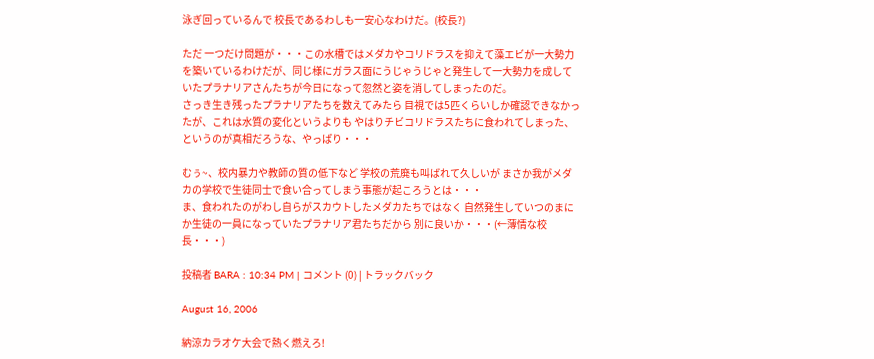泳ぎ回っているんで 校長であるわしも一安心なわけだ。(校長?)

ただ 一つだけ問題が・・・この水槽ではメダカやコリドラスを抑えて藻エビが一大勢力を築いているわけだが、同じ様にガラス面にうじゃうじゃと発生して一大勢力を成していたプラナリアさんたちが今日になって忽然と姿を消してしまったのだ。
さっき生き残ったプラナリアたちを数えてみたら 目視では5匹くらいしか確認できなかったが、これは水質の変化というよりも やはりチビコリドラスたちに食われてしまった、というのが真相だろうな、やっぱり・・・

むぅ~、校内暴力や教師の質の低下など 学校の荒廃も叫ばれて久しいが まさか我がメダカの学校で生徒同士で食い合ってしまう事態が起ころうとは・・・
ま、食われたのがわし自らがスカウトしたメダカたちではなく 自然発生していつのまにか生徒の一員になっていたプラナリア君たちだから 別に良いか・・・(←薄情な校長・・・)

投稿者 BARA : 10:34 PM | コメント (0) | トラックバック

August 16, 2006

納涼カラオケ大会で熱く燃えろ!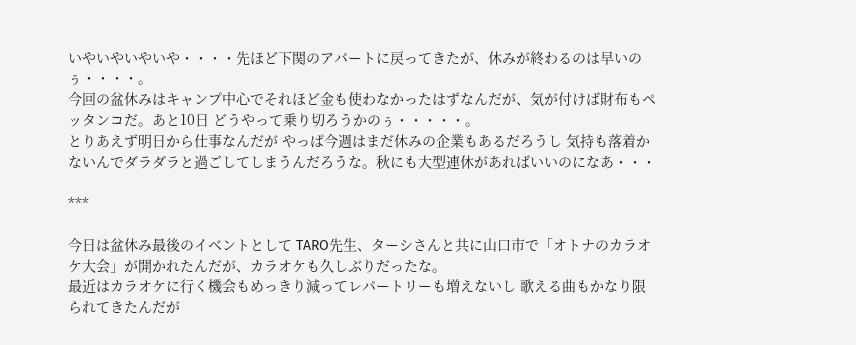いやいやいやいや・・・・先ほど下関のアパートに戻ってきたが、休みが終わるのは早いのぅ・・・・。
今回の盆休みはキャンプ中心でそれほど金も使わなかったはずなんだが、気が付けば財布もペッタンコだ。あと10日 どうやって乗り切ろうかのぅ・・・・・。
とりあえず明日から仕事なんだが やっぱ今週はまだ休みの企業もあるだろうし 気持も落着かないんでダラダラと過ごしてしまうんだろうな。秋にも大型連休があればいいのになあ・・・

***

今日は盆休み最後のイベントとして TARO先生、ターシさんと共に山口市で「オトナのカラオケ大会」が開かれたんだが、カラオケも久しぶりだったな。
最近はカラオケに行く機会もめっきり減ってレパートリーも増えないし 歌える曲もかなり限られてきたんだが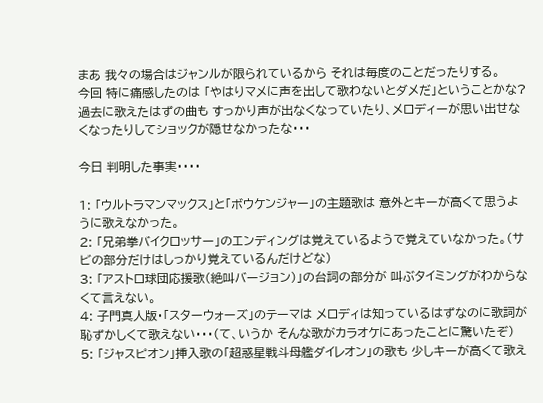まあ 我々の場合はジャンルが限られているから それは毎度のことだったりする。
今回 特に痛感したのは 「やはりマメに声を出して歌わないとダメだ」ということかな?過去に歌えたはずの曲も すっかり声が出なくなっていたり、メロディーが思い出せなくなったりしてショックが隠せなかったな・・・

今日 判明した事実・・・・

1: 「ウルトラマンマックス」と「ボウケンジャー」の主題歌は 意外とキーが高くて思うように歌えなかった。
2: 「兄弟拳バイクロッサー」のエンディングは覚えているようで覚えていなかった。(サビの部分だけはしっかり覚えているんだけどな)
3: 「アストロ球団応援歌(絶叫バージョン)」の台詞の部分が 叫ぶタイミングがわからなくて言えない。
4: 子門真人版・「スターウォーズ」のテーマは メロディは知っているはずなのに歌詞が恥ずかしくて歌えない・・・(て、いうか そんな歌がカラオケにあったことに驚いたぞ)
5: 「ジャスピオン」挿入歌の「超惑星戦斗母艦ダイレオン」の歌も 少しキーが高くて歌え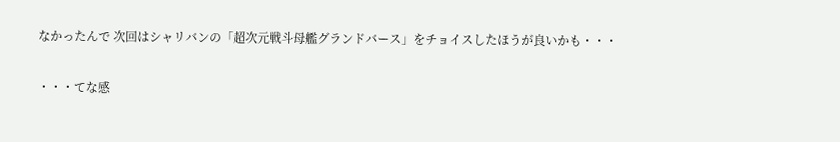なかったんで 次回はシャリバンの「超次元戦斗母艦グランドバース」をチョイスしたほうが良いかも・・・

・・・てな感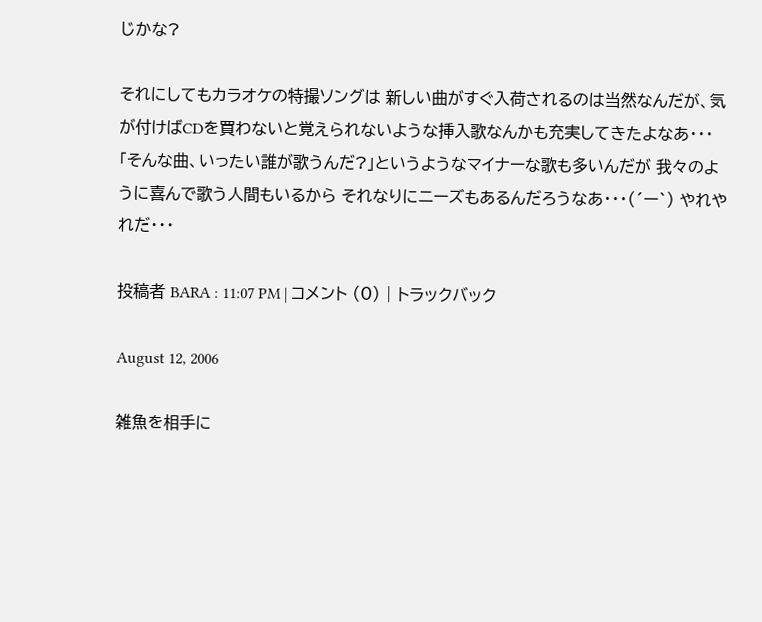じかな?

それにしてもカラオケの特撮ソングは 新しい曲がすぐ入荷されるのは当然なんだが、気が付けばCDを買わないと覚えられないような挿入歌なんかも充実してきたよなあ・・・
「そんな曲、いったい誰が歌うんだ?」というようなマイナーな歌も多いんだが 我々のように喜んで歌う人間もいるから それなりにニーズもあるんだろうなあ・・・(´ー`) やれやれだ・・・

投稿者 BARA : 11:07 PM | コメント (0) | トラックバック

August 12, 2006

雑魚を相手に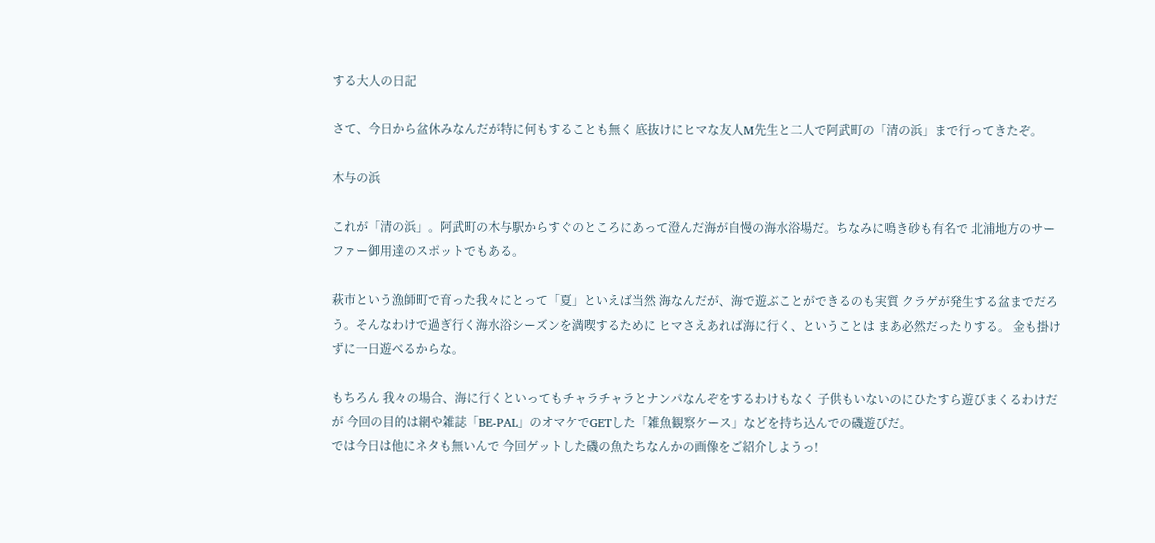する大人の日記

さて、今日から盆休みなんだが特に何もすることも無く 底抜けにヒマな友人M先生と二人で阿武町の「清の浜」まで行ってきたぞ。

木与の浜

これが「清の浜」。阿武町の木与駅からすぐのところにあって澄んだ海が自慢の海水浴場だ。ちなみに鳴き砂も有名で 北浦地方のサーファー御用達のスポットでもある。

萩市という漁師町で育った我々にとって「夏」といえば当然 海なんだが、海で遊ぶことができるのも実質 クラゲが発生する盆までだろう。そんなわけで過ぎ行く海水浴シーズンを満喫するために ヒマさえあれば海に行く、ということは まあ必然だったりする。 金も掛けずに一日遊べるからな。

もちろん 我々の場合、海に行くといってもチャラチャラとナンパなんぞをするわけもなく 子供もいないのにひたすら遊びまくるわけだが 今回の目的は網や雑誌「BE-PAL」のオマケでGETした「雑魚観察ケース」などを持ち込んでの磯遊びだ。
では今日は他にネタも無いんで 今回ゲットした磯の魚たちなんかの画像をご紹介しようっ!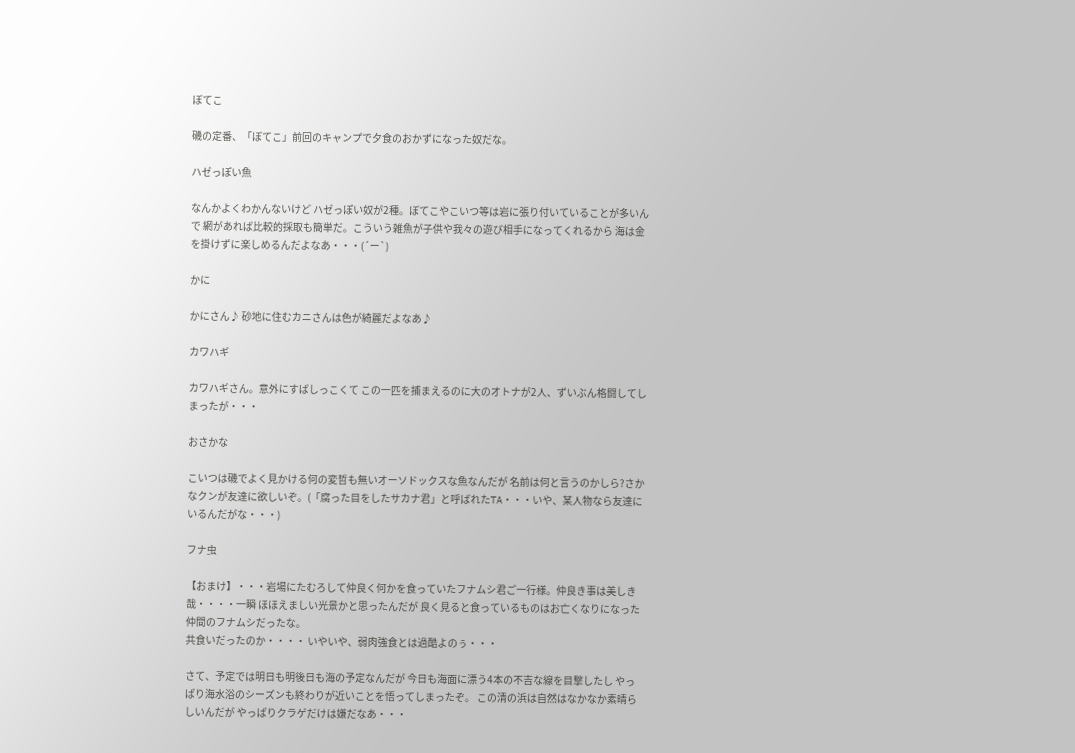ぼてこ

磯の定番、「ぼてこ」前回のキャンプで夕食のおかずになった奴だな。

ハゼっぽい魚

なんかよくわかんないけど ハゼっぽい奴が2種。ぼてこやこいつ等は岩に張り付いていることが多いんで 網があれば比較的採取も簡単だ。こういう雑魚が子供や我々の遊び相手になってくれるから 海は金を掛けずに楽しめるんだよなあ・・・(´ー`)

かに

かにさん♪ 砂地に住むカニさんは色が綺麗だよなあ♪

カワハギ

カワハギさん。意外にすばしっこくて この一匹を捕まえるのに大のオトナが2人、ずいぶん格闘してしまったが・・・

おさかな

こいつは磯でよく見かける何の変哲も無いオーソドックスな魚なんだが 名前は何と言うのかしら?さかなクンが友達に欲しいぞ。(「腐った目をしたサカナ君」と呼ばれたTA・・・いや、某人物なら友達にいるんだがな・・・)

フナ虫

【おまけ】・・・岩場にたむろして仲良く何かを食っていたフナムシ君ご一行様。仲良き事は美しき哉・・・・一瞬 ほほえましい光景かと思ったんだが 良く見ると食っているものはお亡くなりになった仲間のフナムシだったな。
共食いだったのか・・・・ いやいや、弱肉強食とは過酷よのぅ・・・

さて、予定では明日も明後日も海の予定なんだが 今日も海面に漂う4本の不吉な線を目撃したし やっぱり海水浴のシーズンも終わりが近いことを悟ってしまったぞ。 この清の浜は自然はなかなか素晴らしいんだが やっぱりクラゲだけは嫌だなあ・・・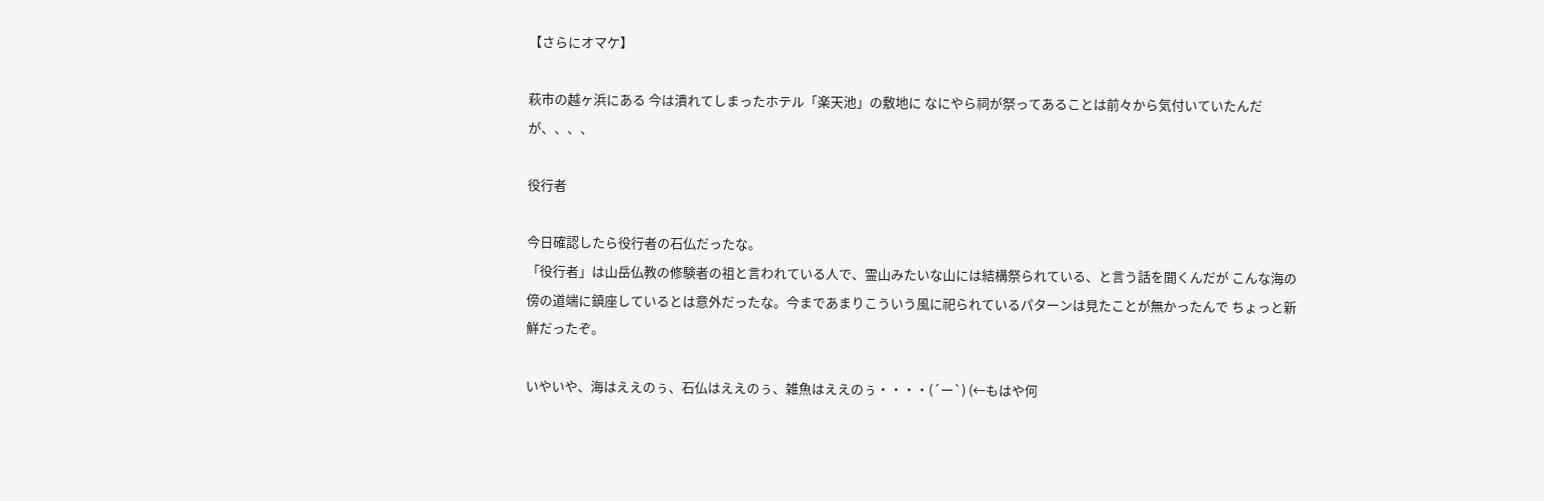【さらにオマケ】

萩市の越ヶ浜にある 今は潰れてしまったホテル「楽天池」の敷地に なにやら祠が祭ってあることは前々から気付いていたんだが、、、、

役行者

今日確認したら役行者の石仏だったな。
「役行者」は山岳仏教の修験者の祖と言われている人で、霊山みたいな山には結構祭られている、と言う話を聞くんだが こんな海の傍の道端に鎮座しているとは意外だったな。今まであまりこういう風に祀られているパターンは見たことが無かったんで ちょっと新鮮だったぞ。

いやいや、海はええのぅ、石仏はええのぅ、雑魚はええのぅ・・・・(´ー`) (←もはや何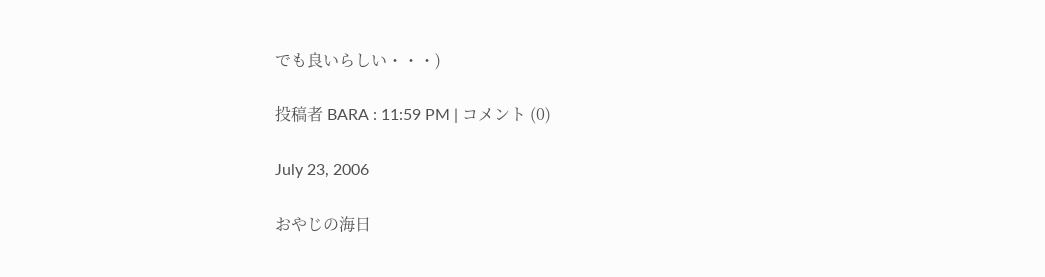でも良いらしい・・・)

投稿者 BARA : 11:59 PM | コメント (0)

July 23, 2006

おやじの海日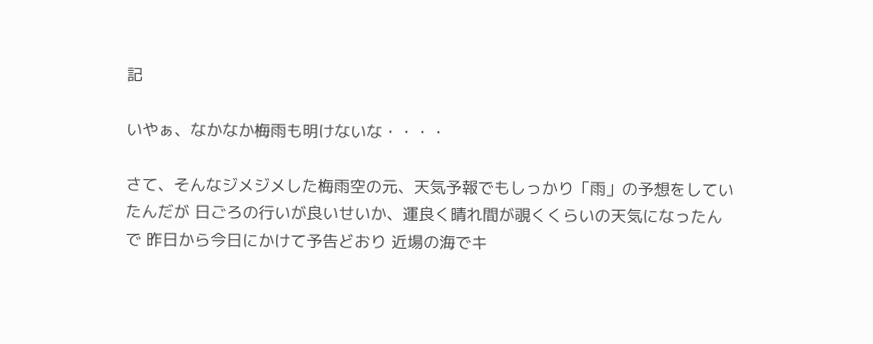記

いやぁ、なかなか梅雨も明けないな・・・・

さて、そんなジメジメした梅雨空の元、天気予報でもしっかり「雨」の予想をしていたんだが 日ごろの行いが良いせいか、運良く晴れ間が覗くくらいの天気になったんで 昨日から今日にかけて予告どおり 近場の海でキ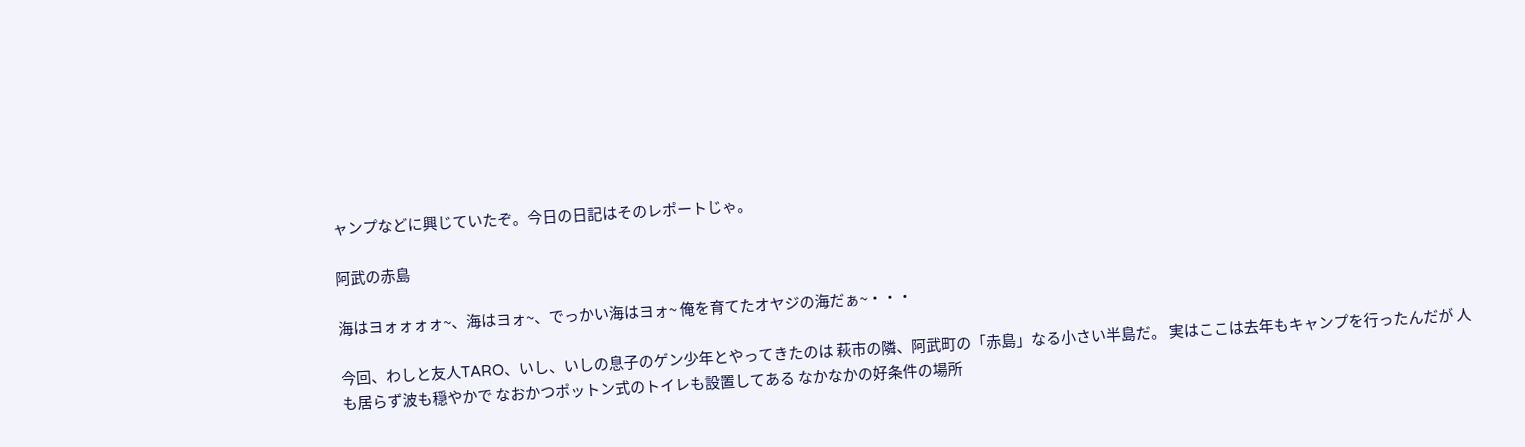ャンプなどに興じていたぞ。今日の日記はそのレポートじゃ。

阿武の赤島

海はヨォォォォ~、海はヨォ~、でっかい海はヨォ~ 俺を育てたオヤジの海だぁ~・・・

今回、わしと友人TARO、いし、いしの息子のゲン少年とやってきたのは 萩市の隣、阿武町の「赤島」なる小さい半島だ。 実はここは去年もキャンプを行ったんだが 人も居らず波も穏やかで なおかつポットン式のトイレも設置してある なかなかの好条件の場所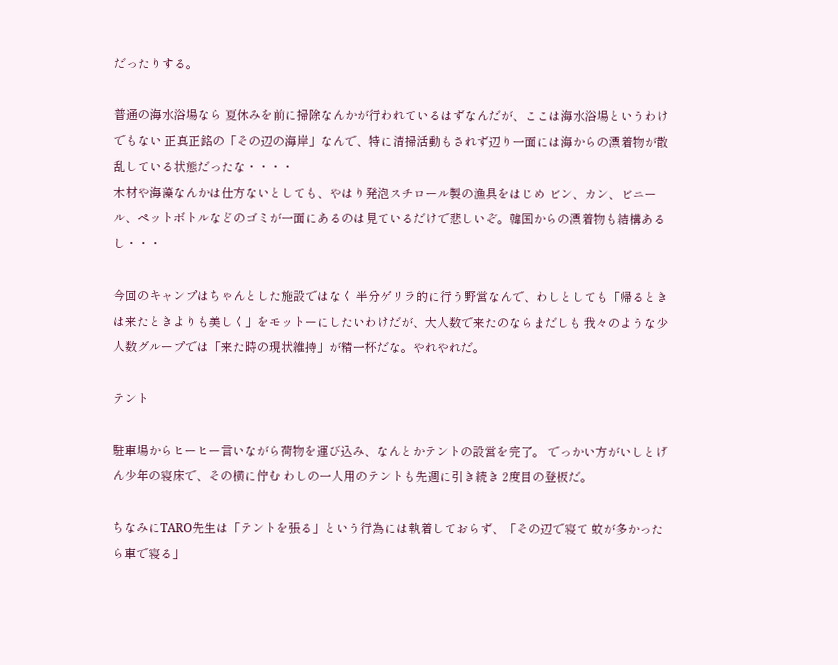だったりする。

普通の海水浴場なら 夏休みを前に掃除なんかが行われているはずなんだが、ここは海水浴場というわけでもない 正真正銘の「その辺の海岸」なんで、特に清掃活動もされず辺り一面には海からの漂着物が散乱している状態だったな・・・・
木材や海藻なんかは仕方ないとしても、やはり発泡スチロール製の漁具をはじめ ビン、カン、ビニール、ペットボトルなどのゴミが一面にあるのは見ているだけで悲しいぞ。韓国からの漂着物も結構あるし・・・

今回のキャンプはちゃんとした施設ではなく 半分ゲリラ的に行う野営なんで、わしとしても「帰るときは来たときよりも美しく」をモットーにしたいわけだが、大人数で来たのならまだしも 我々のような少人数グループでは「来た時の現状維持」が精一杯だな。やれやれだ。

テント

駐車場からヒーヒー言いながら荷物を運び込み、なんとかテントの設営を完了。 でっかい方がいしとげん少年の寝床で、その横に佇む わしの一人用のテントも先週に引き続き 2度目の登板だ。

ちなみにTARO先生は「テントを張る」という行為には執着しておらず、「その辺で寝て 蚊が多かったら車で寝る」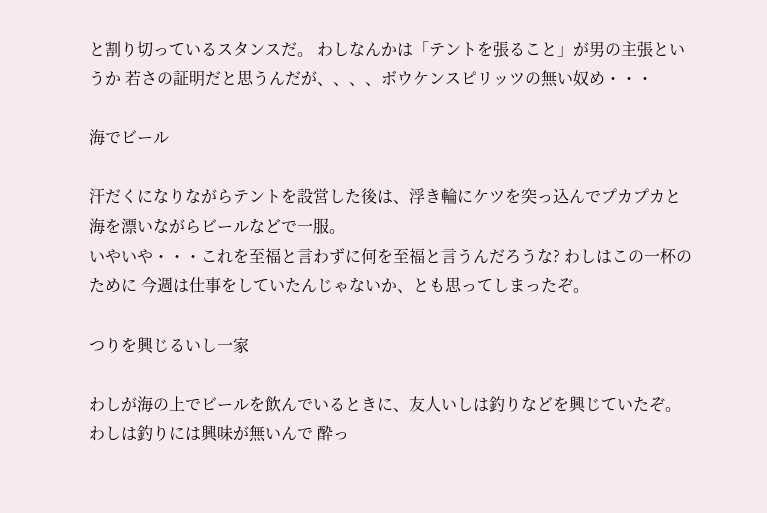と割り切っているスタンスだ。 わしなんかは「テントを張ること」が男の主張というか 若さの証明だと思うんだが、、、、ボウケンスピリッツの無い奴め・・・

海でビール

汗だくになりながらテントを設営した後は、浮き輪にケツを突っ込んでプカプカと海を漂いながらビールなどで一服。
いやいや・・・これを至福と言わずに何を至福と言うんだろうな? わしはこの一杯のために 今週は仕事をしていたんじゃないか、とも思ってしまったぞ。

つりを興じるいし一家

わしが海の上でビールを飲んでいるときに、友人いしは釣りなどを興じていたぞ。 わしは釣りには興味が無いんで 酔っ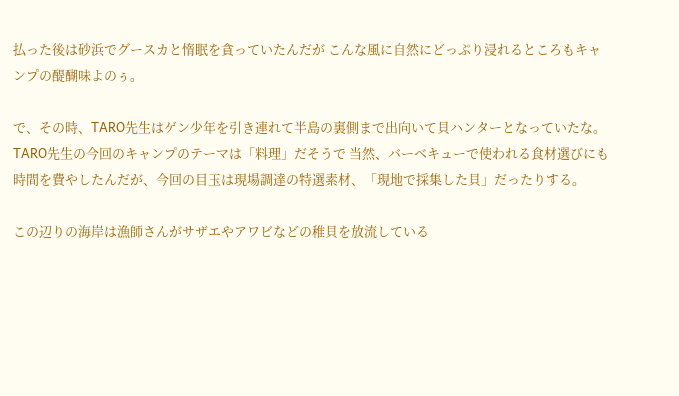払った後は砂浜でグースカと惰眠を貪っていたんだが こんな風に自然にどっぷり浸れるところもキャンプの醍醐味よのぅ。

で、その時、TARO先生はゲン少年を引き連れて半島の裏側まで出向いて貝ハンターとなっていたな。 TARO先生の今回のキャンプのテーマは「料理」だそうで 当然、バーベキューで使われる食材選びにも時間を費やしたんだが、今回の目玉は現場調達の特選素材、「現地で採集した貝」だったりする。

この辺りの海岸は漁師さんがサザエやアワビなどの稚貝を放流している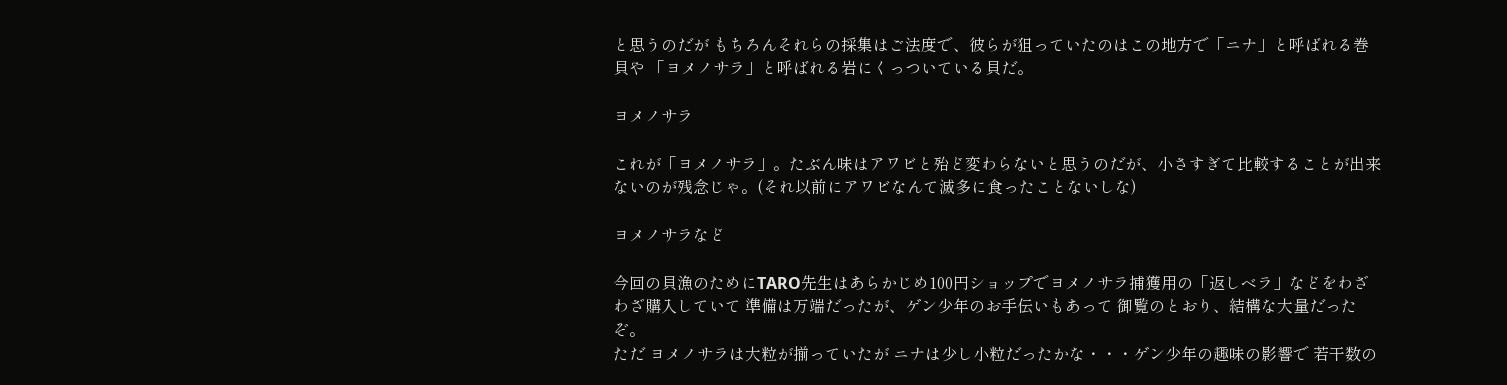と思うのだが もちろんそれらの採集はご法度で、彼らが狙っていたのはこの地方で「ニナ」と呼ばれる巻貝や 「ヨメノサラ」と呼ばれる岩にくっついている貝だ。

ヨメノサラ

これが「ヨメノサラ」。たぶん味はアワビと殆ど変わらないと思うのだが、小さすぎて比較することが出来ないのが残念じゃ。(それ以前にアワビなんて滅多に食ったことないしな)

ヨメノサラなど

今回の貝漁のためにTARO先生はあらかじめ100円ショップでヨメノサラ捕獲用の「返しベラ」などをわざわざ購入していて 準備は万端だったが、ゲン少年のお手伝いもあって 御覧のとおり、結構な大量だったぞ。
ただ ヨメノサラは大粒が揃っていたが ニナは少し小粒だったかな・・・ゲン少年の趣味の影響で 若干数の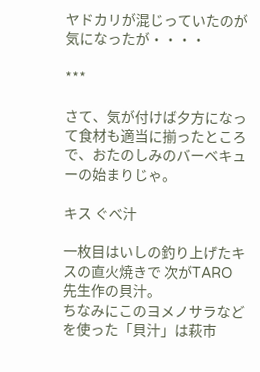ヤドカリが混じっていたのが気になったが・・・・

***

さて、気が付けば夕方になって食材も適当に揃ったところで、おたのしみのバーベキューの始まりじゃ。

キス ぐべ汁

一枚目はいしの釣り上げたキスの直火焼きで 次がTARO先生作の貝汁。
ちなみにこのヨメノサラなどを使った「貝汁」は萩市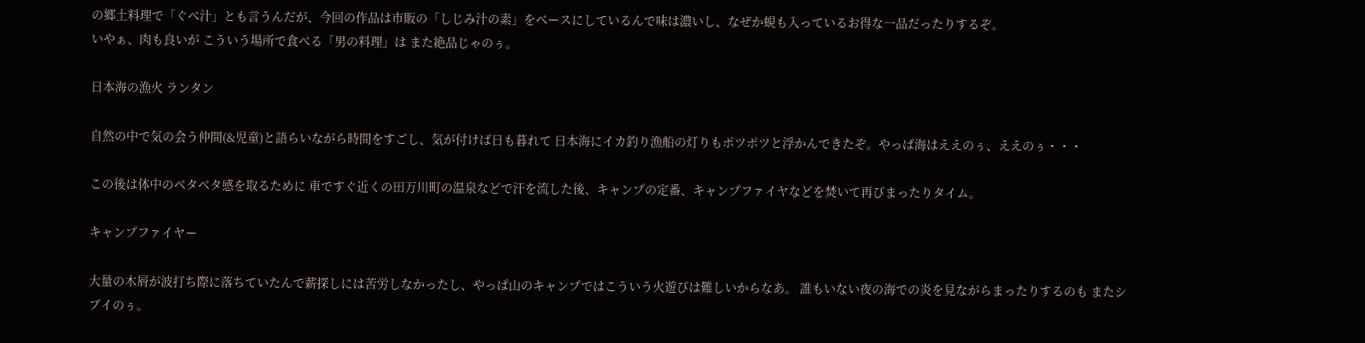の郷土料理で「ぐべ汁」とも言うんだが、今回の作品は市販の「しじみ汁の素」をベースにしているんで味は濃いし、なぜか蜆も入っているお得な一品だったりするぞ。
いやぁ、肉も良いが こういう場所で食べる「男の料理」は また絶品じゃのぅ。

日本海の漁火 ランタン

自然の中で気の会う仲間(&児童)と語らいながら時間をすごし、気が付けば日も暮れて 日本海にイカ釣り漁船の灯りもポツポツと浮かんできたぞ。やっぱ海はええのぅ、ええのぅ・・・

この後は体中のベタベタ感を取るために 車ですぐ近くの田万川町の温泉などで汗を流した後、キャンプの定番、キャンプファイヤなどを焚いて再びまったりタイム。

キャンプファイヤー

大量の木屑が波打ち際に落ちていたんで薪探しには苦労しなかったし、やっぱ山のキャンプではこういう火遊びは難しいからなあ。 誰もいない夜の海での炎を見ながらまったりするのも またシブイのぅ。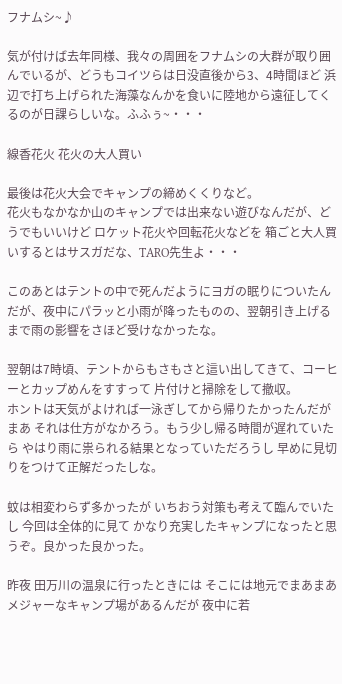フナムシ~♪

気が付けば去年同様、我々の周囲をフナムシの大群が取り囲んでいるが、どうもコイツらは日没直後から3、4時間ほど 浜辺で打ち上げられた海藻なんかを食いに陸地から遠征してくるのが日課らしいな。ふふぅ~・・・

線香花火 花火の大人買い

最後は花火大会でキャンプの締めくくりなど。
花火もなかなか山のキャンプでは出来ない遊びなんだが、どうでもいいけど ロケット花火や回転花火などを 箱ごと大人買いするとはサスガだな、TARO先生よ・・・

このあとはテントの中で死んだようにヨガの眠りについたんだが、夜中にパラッと小雨が降ったものの、翌朝引き上げるまで雨の影響をさほど受けなかったな。

翌朝は7時頃、テントからもさもさと這い出してきて、コーヒーとカップめんをすすって 片付けと掃除をして撤収。
ホントは天気がよければ一泳ぎしてから帰りたかったんだが まあ それは仕方がなかろう。もう少し帰る時間が遅れていたら やはり雨に祟られる結果となっていただろうし 早めに見切りをつけて正解だったしな。

蚊は相変わらず多かったが いちおう対策も考えて臨んでいたし 今回は全体的に見て かなり充実したキャンプになったと思うぞ。良かった良かった。

昨夜 田万川の温泉に行ったときには そこには地元でまあまあメジャーなキャンプ場があるんだが 夜中に若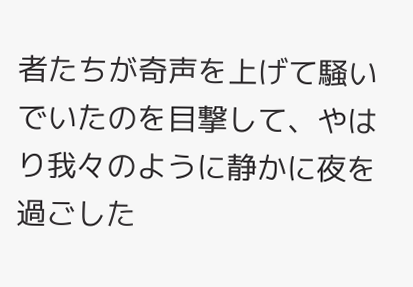者たちが奇声を上げて騒いでいたのを目撃して、やはり我々のように静かに夜を過ごした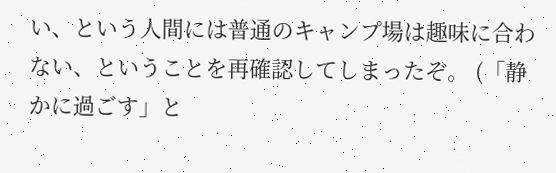い、という人間には普通のキャンプ場は趣味に合わない、ということを再確認してしまったぞ。 (「静かに過ごす」と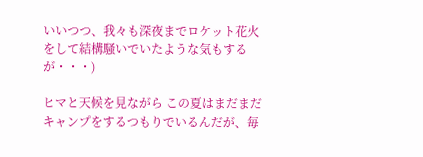いいつつ、我々も深夜までロケット花火をして結構騒いでいたような気もするが・・・)

ヒマと天候を見ながら この夏はまだまだキャンプをするつもりでいるんだが、毎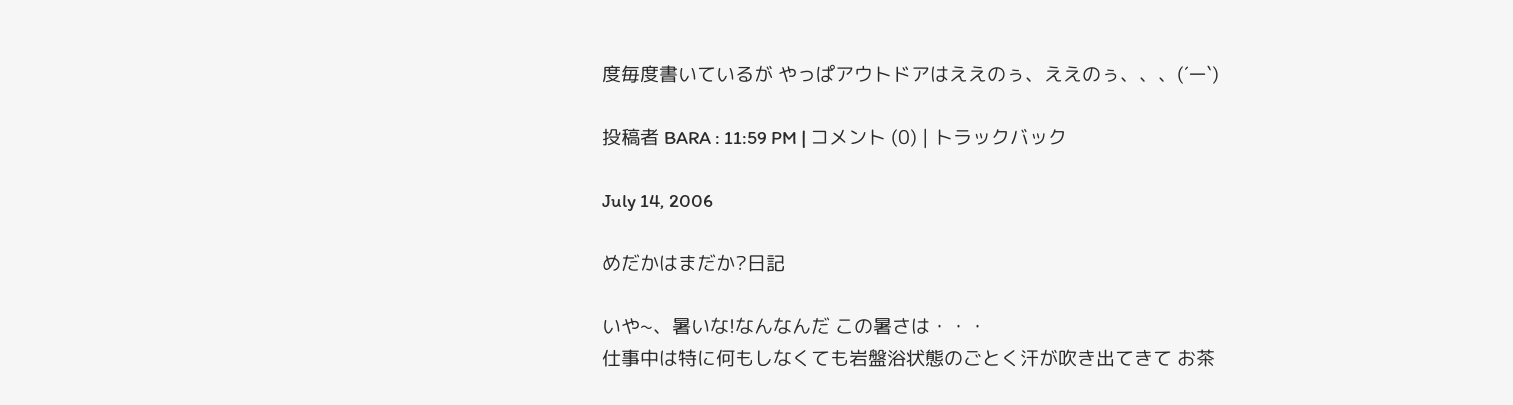度毎度書いているが やっぱアウトドアはええのぅ、ええのぅ、、、(´ー`)

投稿者 BARA : 11:59 PM | コメント (0) | トラックバック

July 14, 2006

めだかはまだか?日記

いや~、暑いな!なんなんだ この暑さは・・・
仕事中は特に何もしなくても岩盤浴状態のごとく汗が吹き出てきて お茶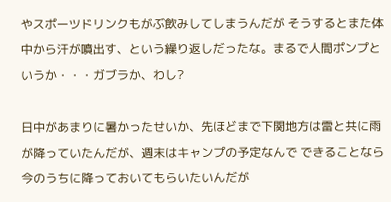やスポーツドリンクもがぶ飲みしてしまうんだが そうするとまた体中から汗が噴出す、という繰り返しだったな。まるで人間ポンプというか・・・ガブラか、わし?

日中があまりに暑かったせいか、先ほどまで下関地方は雷と共に雨が降っていたんだが、週末はキャンプの予定なんで できることなら今のうちに降っておいてもらいたいんだが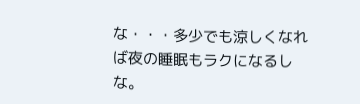な・・・多少でも涼しくなれば夜の睡眠もラクになるしな。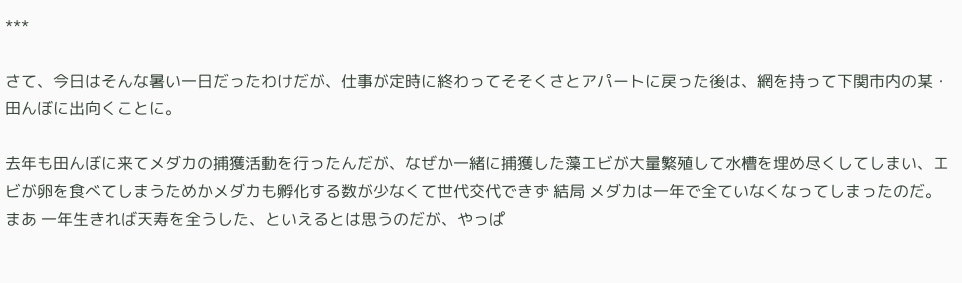***

さて、今日はそんな暑い一日だったわけだが、仕事が定時に終わってそそくさとアパートに戻った後は、網を持って下関市内の某・田んぼに出向くことに。

去年も田んぼに来てメダカの捕獲活動を行ったんだが、なぜか一緒に捕獲した藻エビが大量繁殖して水槽を埋め尽くしてしまい、エビが卵を食べてしまうためかメダカも孵化する数が少なくて世代交代できず 結局 メダカは一年で全ていなくなってしまったのだ。
まあ 一年生きれば天寿を全うした、といえるとは思うのだが、やっぱ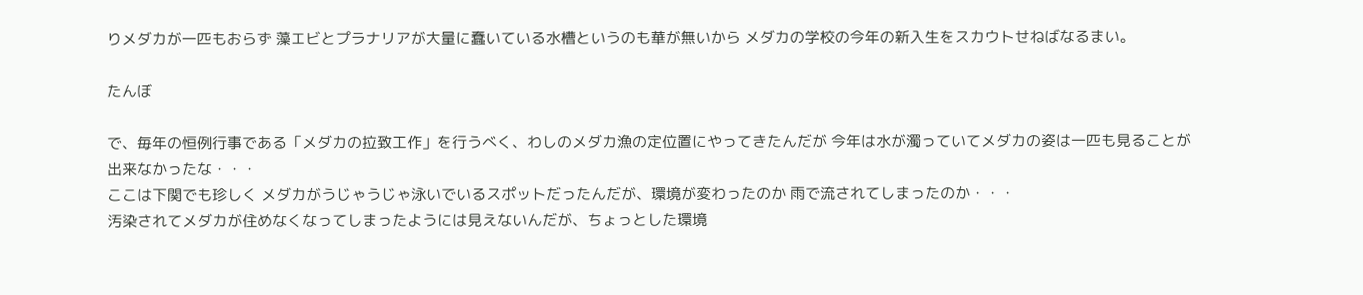りメダカが一匹もおらず 藻エビとプラナリアが大量に蠢いている水槽というのも華が無いから メダカの学校の今年の新入生をスカウトせねばなるまい。

たんぼ

で、毎年の恒例行事である「メダカの拉致工作」を行うべく、わしのメダカ漁の定位置にやってきたんだが 今年は水が濁っていてメダカの姿は一匹も見ることが出来なかったな・・・
ここは下関でも珍しく メダカがうじゃうじゃ泳いでいるスポットだったんだが、環境が変わったのか 雨で流されてしまったのか・・・
汚染されてメダカが住めなくなってしまったようには見えないんだが、ちょっとした環境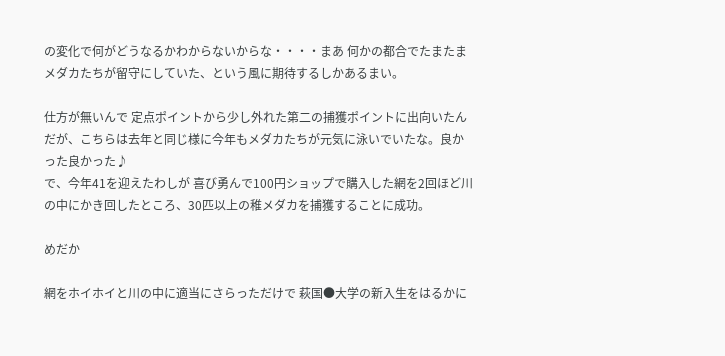の変化で何がどうなるかわからないからな・・・・まあ 何かの都合でたまたまメダカたちが留守にしていた、という風に期待するしかあるまい。

仕方が無いんで 定点ポイントから少し外れた第二の捕獲ポイントに出向いたんだが、こちらは去年と同じ様に今年もメダカたちが元気に泳いでいたな。良かった良かった♪
で、今年41を迎えたわしが 喜び勇んで100円ショップで購入した網を2回ほど川の中にかき回したところ、30匹以上の稚メダカを捕獲することに成功。

めだか

網をホイホイと川の中に適当にさらっただけで 萩国●大学の新入生をはるかに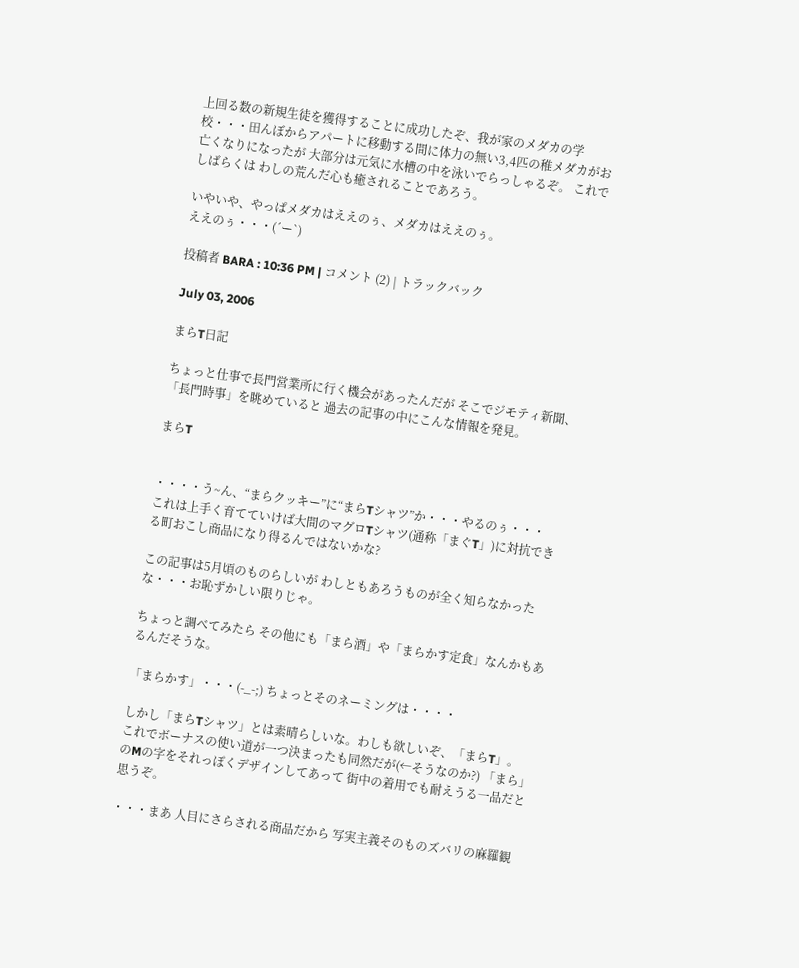上回る数の新規生徒を獲得することに成功したぞ、我が家のメダカの学校・・・田んぼからアパートに移動する間に体力の無い3,4匹の稚メダカがお亡くなりになったが 大部分は元気に水槽の中を泳いでらっしゃるぞ。 これでしばらくは わしの荒んだ心も癒されることであろう。

いやいや、やっぱメダカはええのぅ、メダカはええのぅ。
ええのぅ・・・(´ー`)

投稿者 BARA : 10:36 PM | コメント (2) | トラックバック

July 03, 2006

まらT日記

ちょっと仕事で長門営業所に行く機会があったんだが そこでジモティ新聞、「長門時事」を眺めていると 過去の記事の中にこんな情報を発見。

まらT


・・・・う~ん、“まらクッキー”に“まらTシャツ”か・・・やるのぅ・・・
これは上手く育てていけば大間のマグロTシャツ(通称「まぐT」)に対抗できる町おこし商品になり得るんではないかな?

この記事は5月頃のものらしいが わしともあろうものが全く知らなかったな・・・お恥ずかしい限りじゃ。

ちょっと調べてみたら その他にも「まら酒」や「まらかす定食」なんかもあるんだそうな。

「まらかす」・・・(-_-;) ちょっとそのネーミングは・・・・

しかし「まらTシャツ」とは素晴らしいな。わしも欲しいぞ、「まらT」。
これでボーナスの使い道が一つ決まったも同然だが(←そうなのか?) 「まら」のMの字をそれっぽくデザインしてあって 街中の着用でも耐えうる一品だと思うぞ。

・・・まあ 人目にさらされる商品だから 写実主義そのものズバリの麻羅観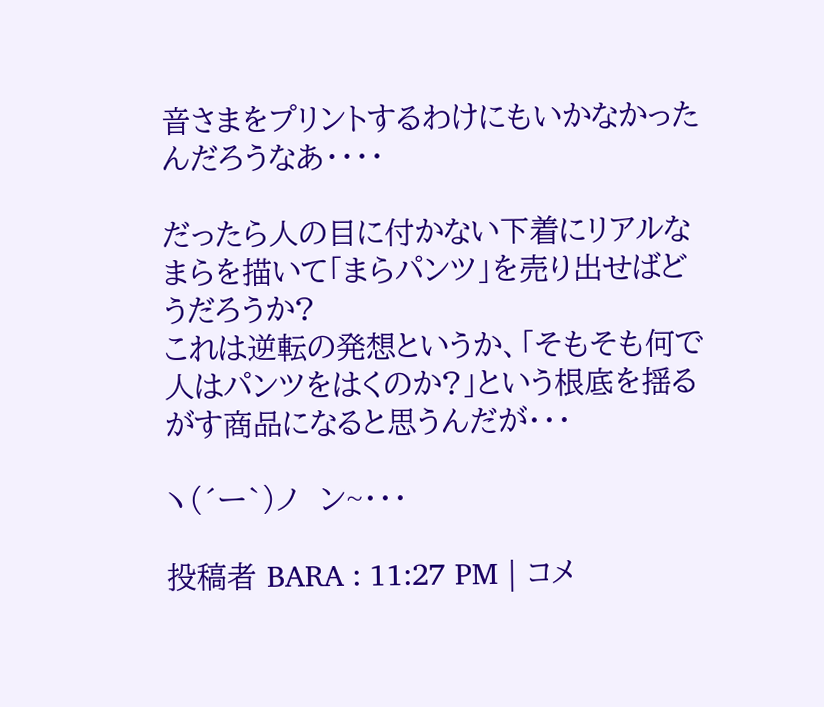音さまをプリントするわけにもいかなかったんだろうなあ・・・・

だったら人の目に付かない下着にリアルなまらを描いて「まらパンツ」を売り出せばどうだろうか?
これは逆転の発想というか、「そもそも何で人はパンツをはくのか?」という根底を揺るがす商品になると思うんだが・・・

ヽ(´ー`)ノ  ン~・・・

投稿者 BARA : 11:27 PM | コメ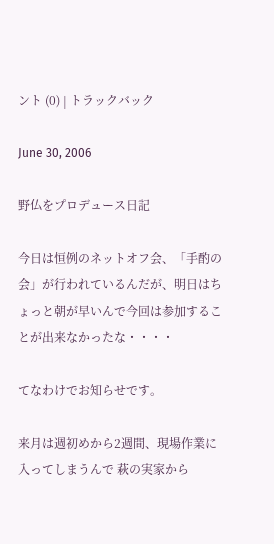ント (0) | トラックバック

June 30, 2006

野仏をプロデュース日記

今日は恒例のネットオフ会、「手酌の会」が行われているんだが、明日はちょっと朝が早いんで今回は参加することが出来なかったな・・・・

てなわけでお知らせです。

来月は週初めから2週間、現場作業に入ってしまうんで 萩の実家から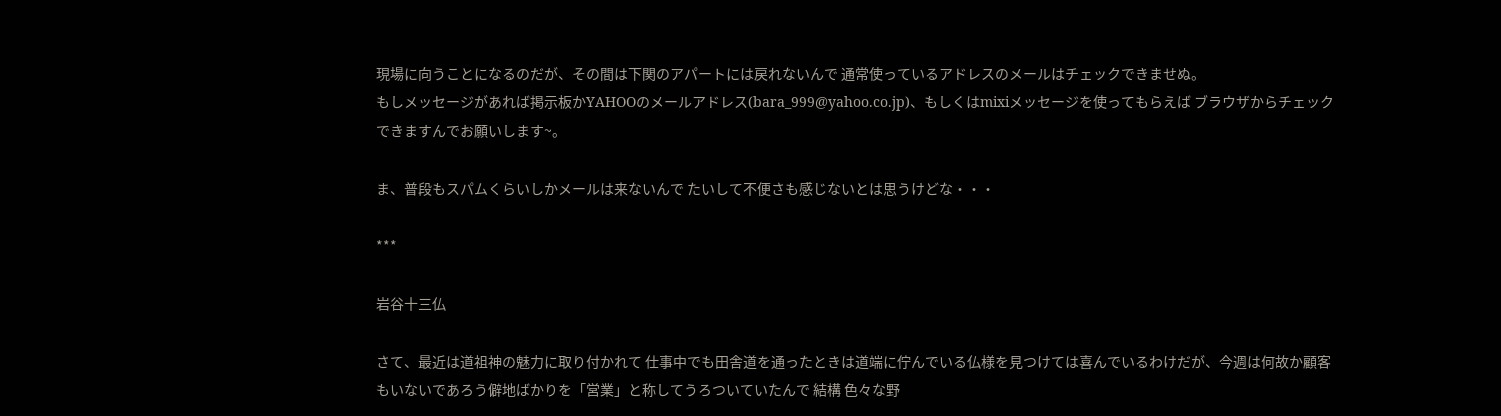現場に向うことになるのだが、その間は下関のアパートには戻れないんで 通常使っているアドレスのメールはチェックできませぬ。
もしメッセージがあれば掲示板かYAHOOのメールアドレス(bara_999@yahoo.co.jp)、もしくはmixiメッセージを使ってもらえば ブラウザからチェックできますんでお願いします~。

ま、普段もスパムくらいしかメールは来ないんで たいして不便さも感じないとは思うけどな・・・

***

岩谷十三仏

さて、最近は道祖神の魅力に取り付かれて 仕事中でも田舎道を通ったときは道端に佇んでいる仏様を見つけては喜んでいるわけだが、今週は何故か顧客もいないであろう僻地ばかりを「営業」と称してうろついていたんで 結構 色々な野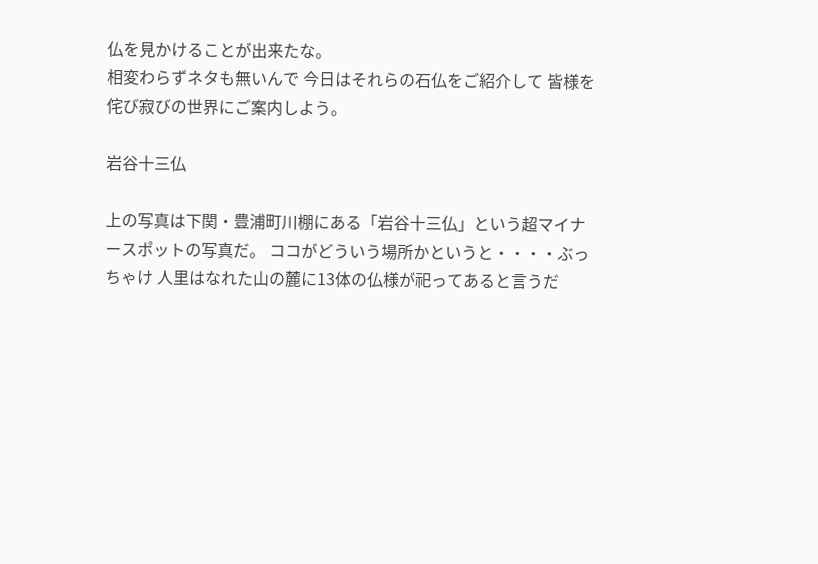仏を見かけることが出来たな。
相変わらずネタも無いんで 今日はそれらの石仏をご紹介して 皆様を侘び寂びの世界にご案内しよう。

岩谷十三仏

上の写真は下関・豊浦町川棚にある「岩谷十三仏」という超マイナースポットの写真だ。 ココがどういう場所かというと・・・・ぶっちゃけ 人里はなれた山の麓に13体の仏様が祀ってあると言うだ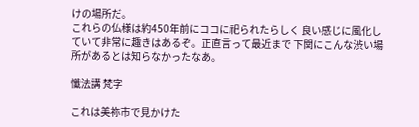けの場所だ。
これらの仏様は約450年前にココに祀られたらしく 良い感じに風化していて非常に趣きはあるぞ。正直言って最近まで 下関にこんな渋い場所があるとは知らなかったなあ。

懺法講 梵字

これは美祢市で見かけた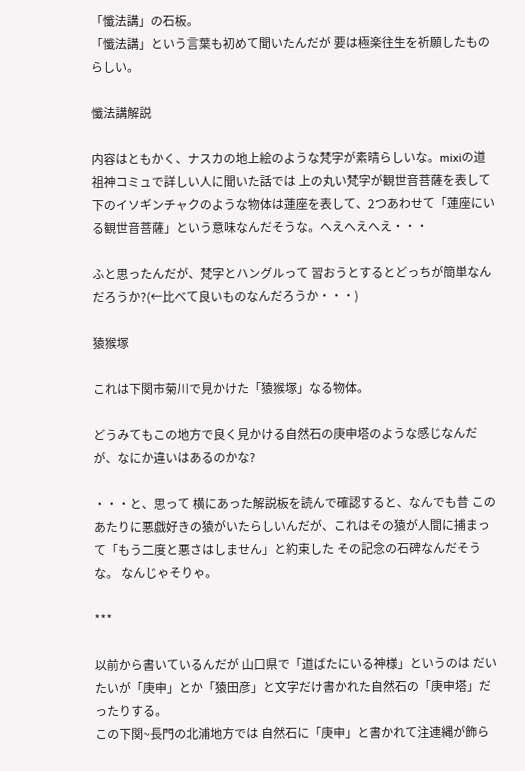「懺法講」の石板。
「懺法講」という言葉も初めて聞いたんだが 要は極楽往生を祈願したものらしい。

懺法講解説

内容はともかく、ナスカの地上絵のような梵字が素晴らしいな。mixiの道祖神コミュで詳しい人に聞いた話では 上の丸い梵字が観世音菩薩を表して 下のイソギンチャクのような物体は蓮座を表して、2つあわせて「蓮座にいる観世音菩薩」という意味なんだそうな。へえへえへえ・・・

ふと思ったんだが、梵字とハングルって 習おうとするとどっちが簡単なんだろうか?(←比べて良いものなんだろうか・・・)

猿猴塚

これは下関市菊川で見かけた「猿猴塚」なる物体。

どうみてもこの地方で良く見かける自然石の庚申塔のような感じなんだが、なにか違いはあるのかな?

・・・と、思って 横にあった解説板を読んで確認すると、なんでも昔 このあたりに悪戯好きの猿がいたらしいんだが、これはその猿が人間に捕まって「もう二度と悪さはしません」と約束した その記念の石碑なんだそうな。 なんじゃそりゃ。

***

以前から書いているんだが 山口県で「道ばたにいる神様」というのは だいたいが「庚申」とか「猿田彦」と文字だけ書かれた自然石の「庚申塔」だったりする。
この下関~長門の北浦地方では 自然石に「庚申」と書かれて注連縄が飾ら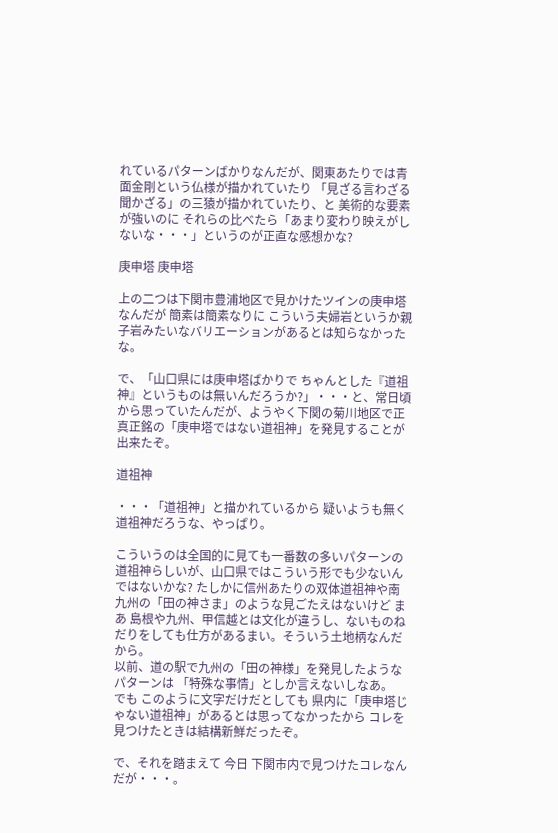れているパターンばかりなんだが、関東あたりでは青面金剛という仏様が描かれていたり 「見ざる言わざる聞かざる」の三猿が描かれていたり、と 美術的な要素が強いのに それらの比べたら「あまり変わり映えがしないな・・・」というのが正直な感想かな?

庚申塔 庚申塔

上の二つは下関市豊浦地区で見かけたツインの庚申塔なんだが 簡素は簡素なりに こういう夫婦岩というか親子岩みたいなバリエーションがあるとは知らなかったな。

で、「山口県には庚申塔ばかりで ちゃんとした『道祖神』というものは無いんだろうか?」・・・と、常日頃から思っていたんだが、ようやく下関の菊川地区で正真正銘の「庚申塔ではない道祖神」を発見することが出来たぞ。

道祖神

・・・「道祖神」と描かれているから 疑いようも無く道祖神だろうな、やっぱり。

こういうのは全国的に見ても一番数の多いパターンの道祖神らしいが、山口県ではこういう形でも少ないんではないかな? たしかに信州あたりの双体道祖神や南九州の「田の神さま」のような見ごたえはないけど まあ 島根や九州、甲信越とは文化が違うし、ないものねだりをしても仕方があるまい。そういう土地柄なんだから。
以前、道の駅で九州の「田の神様」を発見したようなパターンは 「特殊な事情」としか言えないしなあ。
でも このように文字だけだとしても 県内に「庚申塔じゃない道祖神」があるとは思ってなかったから コレを見つけたときは結構新鮮だったぞ。

で、それを踏まえて 今日 下関市内で見つけたコレなんだが・・・。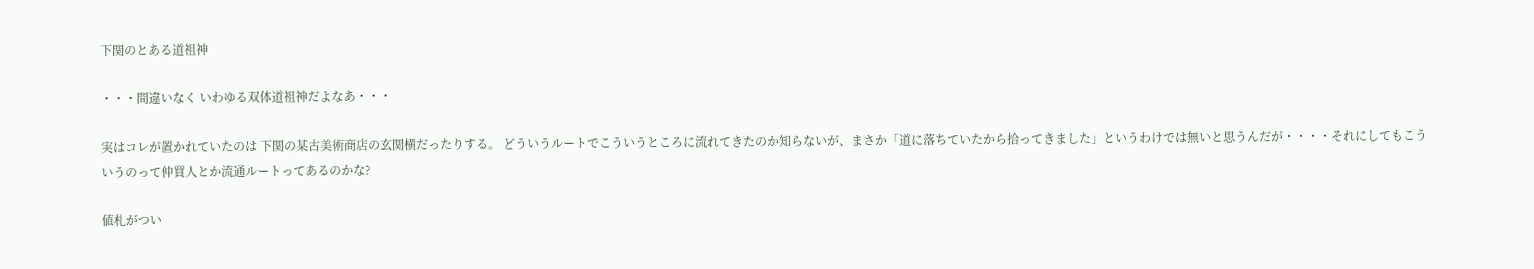下関のとある道祖神

・・・間違いなく いわゆる双体道祖神だよなあ・・・

実はコレが置かれていたのは 下関の某古美術商店の玄関横だったりする。 どういうルートでこういうところに流れてきたのか知らないが、まさか「道に落ちていたから拾ってきました」というわけでは無いと思うんだが・・・・それにしてもこういうのって仲買人とか流通ルートってあるのかな?

値札がつい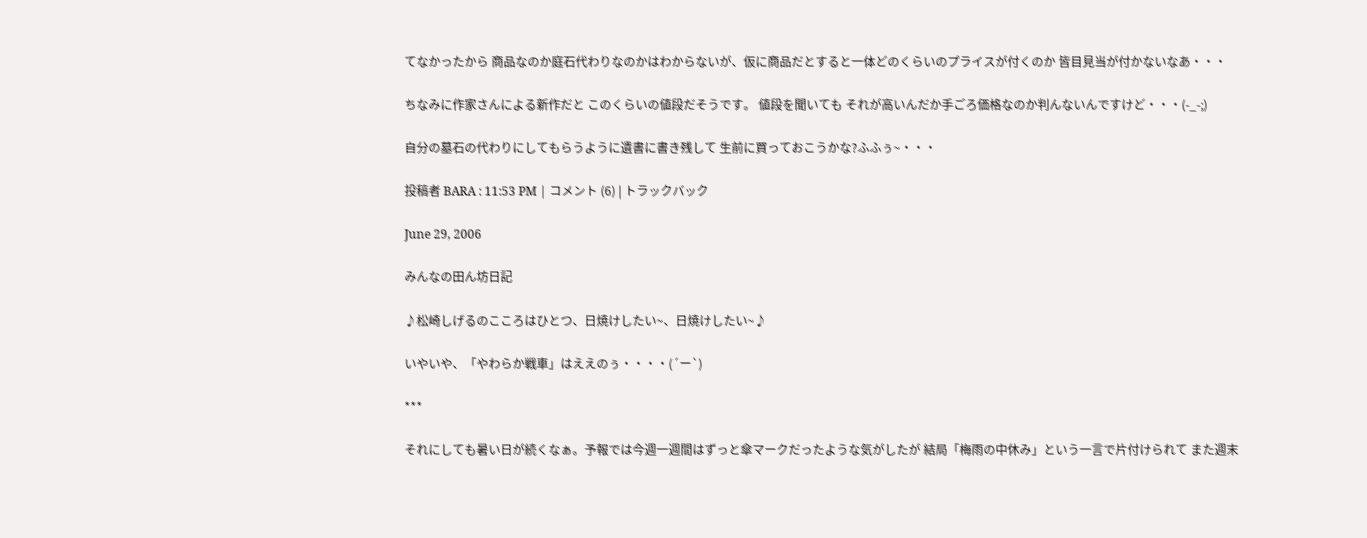てなかったから 商品なのか庭石代わりなのかはわからないが、仮に商品だとすると一体どのくらいのプライスが付くのか 皆目見当が付かないなあ・・・

ちなみに作家さんによる新作だと このくらいの値段だそうです。 値段を聞いても それが高いんだか手ごろ価格なのか判んないんですけど・・・(-_-;)

自分の墓石の代わりにしてもらうように遺書に書き残して 生前に買っておこうかな?ふふぅ~・・・

投稿者 BARA : 11:53 PM | コメント (6) | トラックバック

June 29, 2006

みんなの田ん坊日記

♪松崎しげるのこころはひとつ、日焼けしたい~、日焼けしたい~♪

いやいや、「やわらか戦車」はええのぅ・・・・(´ー`)

***

それにしても暑い日が続くなぁ。予報では今週一週間はずっと傘マークだったような気がしたが 結局「梅雨の中休み」という一言で片付けられて また週末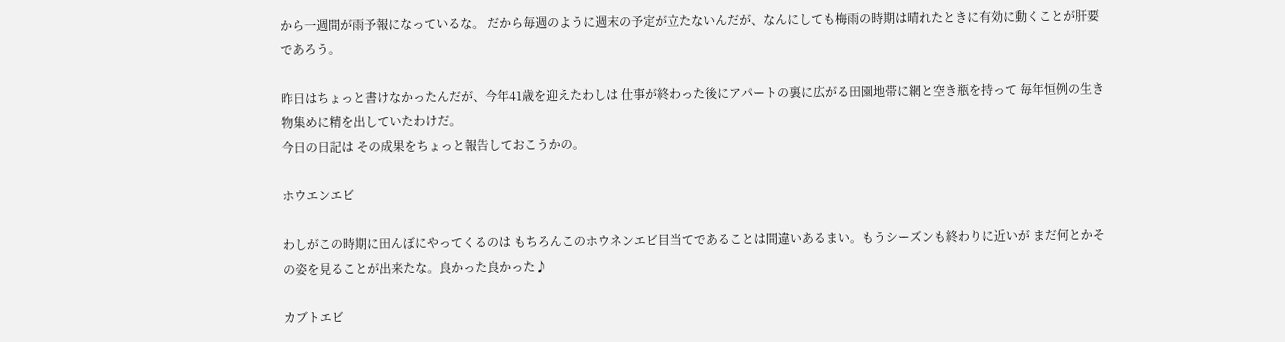から一週間が雨予報になっているな。 だから毎週のように週末の予定が立たないんだが、なんにしても梅雨の時期は晴れたときに有効に動くことが肝要であろう。

昨日はちょっと書けなかったんだが、今年41歳を迎えたわしは 仕事が終わった後にアパートの裏に広がる田園地帯に網と空き瓶を持って 毎年恒例の生き物集めに精を出していたわけだ。
今日の日記は その成果をちょっと報告しておこうかの。

ホウエンエビ

わしがこの時期に田んぼにやってくるのは もちろんこのホウネンエビ目当てであることは間違いあるまい。もうシーズンも終わりに近いが まだ何とかその姿を見ることが出来たな。良かった良かった♪

カブトエビ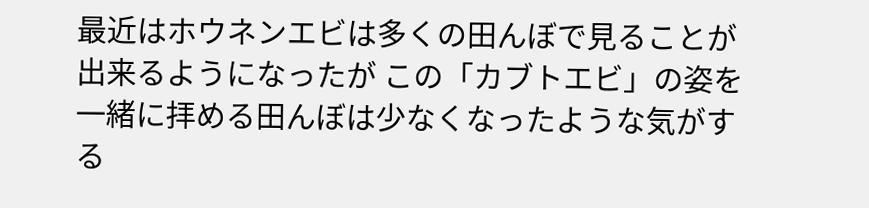最近はホウネンエビは多くの田んぼで見ることが出来るようになったが この「カブトエビ」の姿を一緒に拝める田んぼは少なくなったような気がする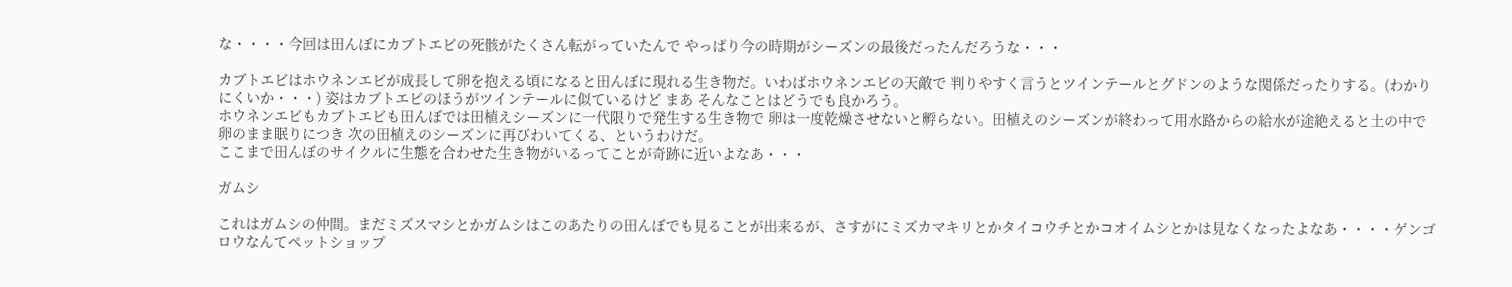な・・・・今回は田んぼにカブトエビの死骸がたくさん転がっていたんで やっぱり今の時期がシーズンの最後だったんだろうな・・・

カブトエビはホウネンエビが成長して卵を抱える頃になると田んぼに現れる生き物だ。いわばホウネンエビの天敵で 判りやすく言うとツインテールとグドンのような関係だったりする。(わかりにくいか・・・) 姿はカブトエビのほうがツインテールに似ているけど まあ そんなことはどうでも良かろう。
ホウネンエビもカブトエビも田んぼでは田植えシーズンに一代限りで発生する生き物で 卵は一度乾燥させないと孵らない。田植えのシーズンが終わって用水路からの給水が途絶えると土の中で卵のまま眠りにつき 次の田植えのシーズンに再びわいてくる、というわけだ。
ここまで田んぼのサイクルに生態を合わせた生き物がいるってことが奇跡に近いよなあ・・・

ガムシ

これはガムシの仲間。まだミズスマシとかガムシはこのあたりの田んぼでも見ることが出来るが、さすがにミズカマキリとかタイコウチとかコオイムシとかは見なくなったよなあ・・・・ゲンゴロウなんてペットショップ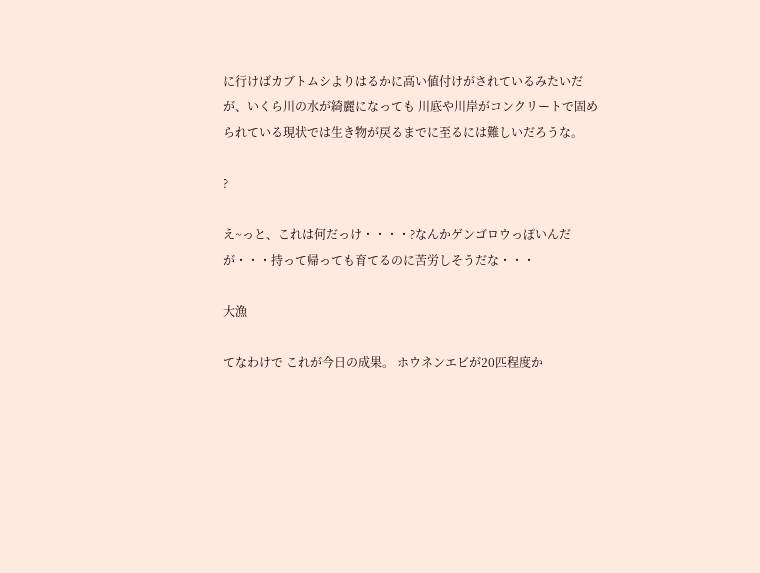に行けばカブトムシよりはるかに高い値付けがされているみたいだが、いくら川の水が綺麗になっても 川底や川岸がコンクリートで固められている現状では生き物が戻るまでに至るには難しいだろうな。

?

え~っと、これは何だっけ・・・・?なんかゲンゴロウっぽいんだが・・・持って帰っても育てるのに苦労しそうだな・・・

大漁

てなわけで これが今日の成果。 ホウネンエビが20匹程度か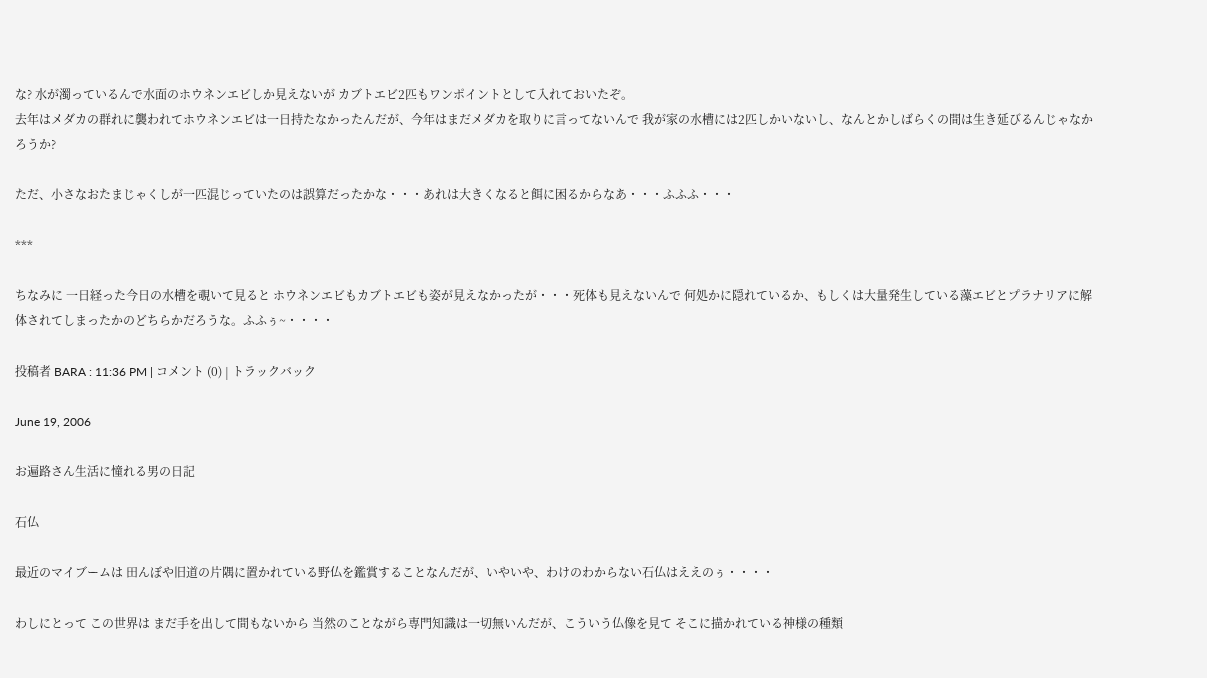な? 水が濁っているんで水面のホウネンエビしか見えないが カブトエビ2匹もワンポイントとして入れておいたぞ。
去年はメダカの群れに襲われてホウネンエビは一日持たなかったんだが、今年はまだメダカを取りに言ってないんで 我が家の水槽には2匹しかいないし、なんとかしばらくの間は生き延びるんじゃなかろうか?

ただ、小さなおたまじゃくしが一匹混じっていたのは誤算だったかな・・・あれは大きくなると餌に困るからなあ・・・ふふふ・・・

***

ちなみに 一日経った今日の水槽を覗いて見ると ホウネンエビもカブトエビも姿が見えなかったが・・・死体も見えないんで 何処かに隠れているか、もしくは大量発生している藻エビとプラナリアに解体されてしまったかのどちらかだろうな。ふふぅ~・・・・

投稿者 BARA : 11:36 PM | コメント (0) | トラックバック

June 19, 2006

お遍路さん生活に憧れる男の日記

石仏

最近のマイブームは 田んぼや旧道の片隅に置かれている野仏を鑑賞することなんだが、いやいや、わけのわからない石仏はええのぅ・・・・

わしにとって この世界は まだ手を出して間もないから 当然のことながら専門知識は一切無いんだが、こういう仏像を見て そこに描かれている神様の種類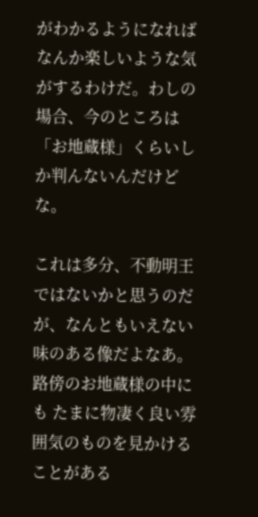がわかるようになれば なんか楽しいような気がするわけだ。わしの場合、今のところは「お地蔵様」くらいしか判んないんだけどな。

これは多分、不動明王ではないかと思うのだが、なんともいえない味のある像だよなあ。 路傍のお地蔵様の中にも たまに物凄く良い雰囲気のものを見かけることがある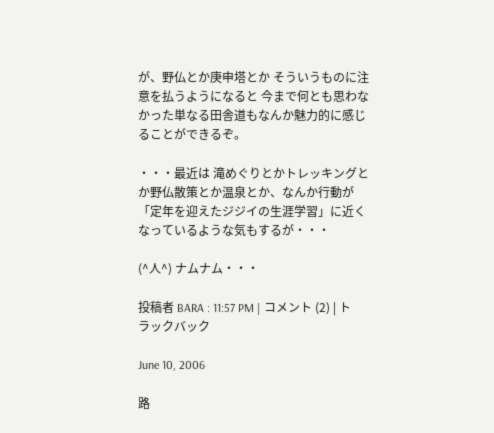が、野仏とか庚申塔とか そういうものに注意を払うようになると 今まで何とも思わなかった単なる田舎道もなんか魅力的に感じることができるぞ。

・・・最近は 滝めぐりとかトレッキングとか野仏散策とか温泉とか、なんか行動が「定年を迎えたジジイの生涯学習」に近くなっているような気もするが・・・

(^人^) ナムナム・・・

投稿者 BARA : 11:57 PM | コメント (2) | トラックバック

June 10, 2006

路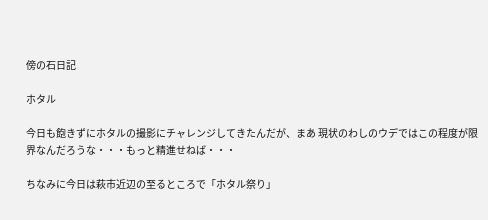傍の石日記

ホタル

今日も飽きずにホタルの撮影にチャレンジしてきたんだが、まあ 現状のわしのウデではこの程度が限界なんだろうな・・・もっと精進せねば・・・

ちなみに今日は萩市近辺の至るところで「ホタル祭り」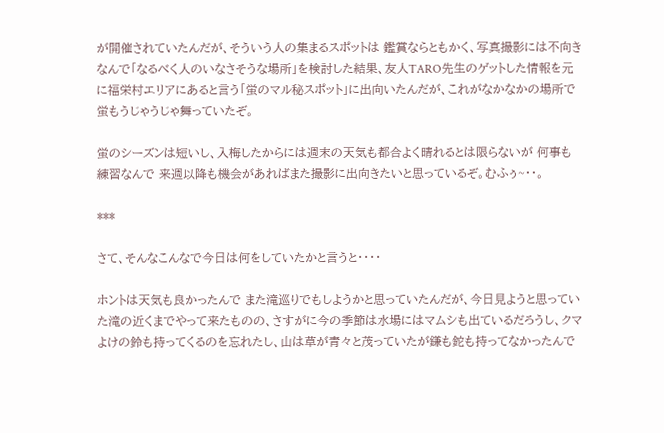が開催されていたんだが、そういう人の集まるスポットは 鑑賞ならともかく、写真撮影には不向きなんで「なるべく人のいなさそうな場所」を検討した結果、友人TARO先生のゲットした情報を元に福栄村エリアにあると言う「蛍のマル秘スポット」に出向いたんだが、これがなかなかの場所で蛍もうじゃうじゃ舞っていたぞ。

蛍のシーズンは短いし、入梅したからには週末の天気も都合よく晴れるとは限らないが 何事も練習なんで 来週以降も機会があればまた撮影に出向きたいと思っているぞ。むふぅ~・・。

***

さて、そんなこんなで今日は何をしていたかと言うと・・・・

ホントは天気も良かったんで また滝巡りでもしようかと思っていたんだが、今日見ようと思っていた滝の近くまでやって来たものの、さすがに今の季節は水場にはマムシも出ているだろうし、クマよけの鈴も持ってくるのを忘れたし、山は草が青々と茂っていたが鎌も鉈も持ってなかったんで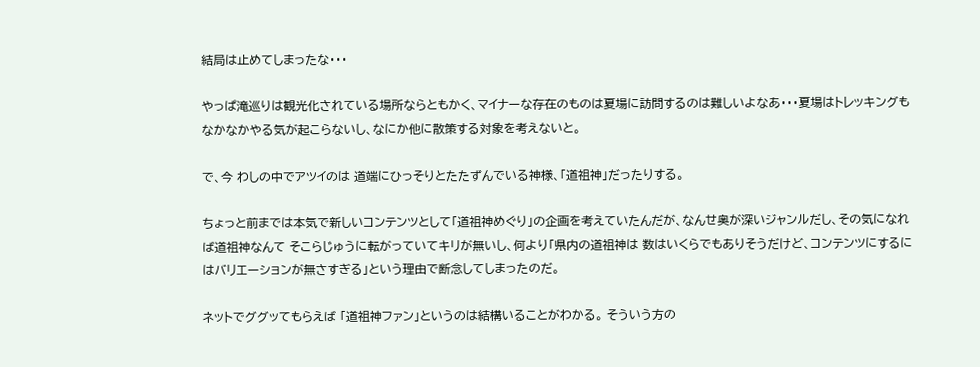結局は止めてしまったな・・・

やっぱ滝巡りは観光化されている場所ならともかく、マイナーな存在のものは夏場に訪問するのは難しいよなあ・・・夏場はトレッキングもなかなかやる気が起こらないし、なにか他に散策する対象を考えないと。

で、今 わしの中でアツイのは 道端にひっそりとたたずんでいる神様、「道祖神」だったりする。

ちょっと前までは本気で新しいコンテンツとして「道祖神めぐり」の企画を考えていたんだが、なんせ奥が深いジャンルだし、その気になれば道祖神なんて そこらじゅうに転がっていてキリが無いし、何より「県内の道祖神は 数はいくらでもありそうだけど、コンテンツにするにはバリエーションが無さすぎる」という理由で断念してしまったのだ。

ネットでググッてもらえば 「道祖神ファン」というのは結構いることがわかる。 そういう方の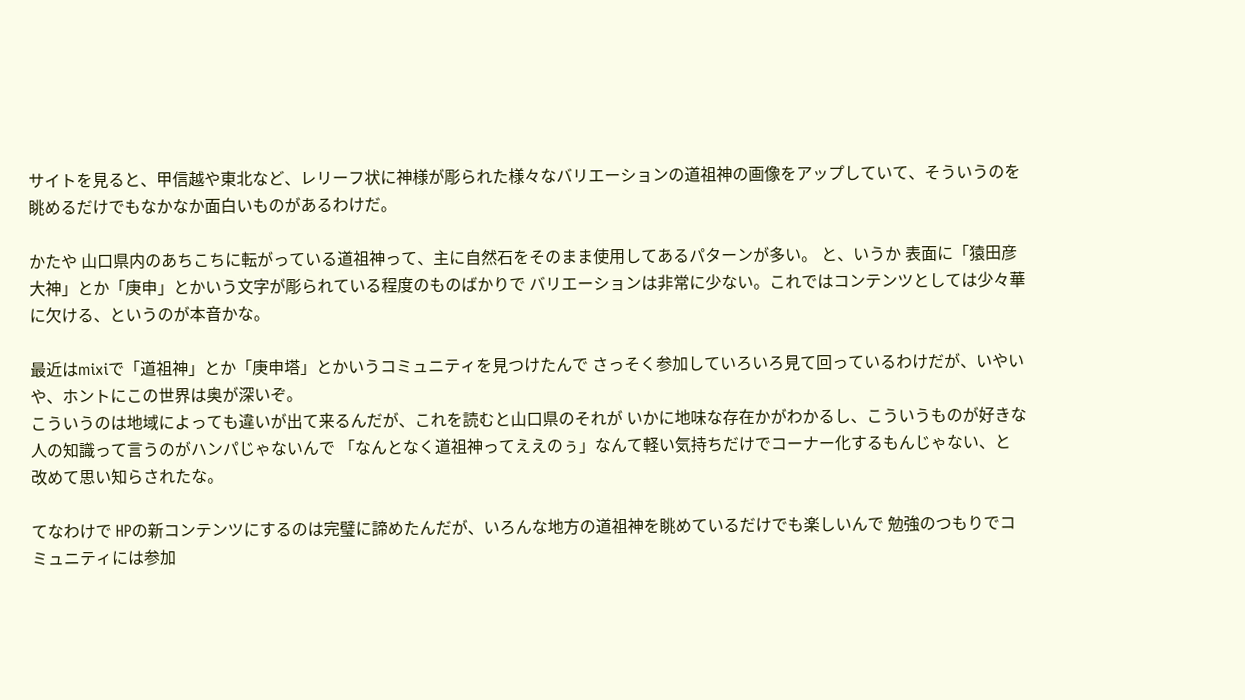サイトを見ると、甲信越や東北など、レリーフ状に神様が彫られた様々なバリエーションの道祖神の画像をアップしていて、そういうのを眺めるだけでもなかなか面白いものがあるわけだ。

かたや 山口県内のあちこちに転がっている道祖神って、主に自然石をそのまま使用してあるパターンが多い。 と、いうか 表面に「猿田彦大神」とか「庚申」とかいう文字が彫られている程度のものばかりで バリエーションは非常に少ない。これではコンテンツとしては少々華に欠ける、というのが本音かな。

最近はmixiで「道祖神」とか「庚申塔」とかいうコミュニティを見つけたんで さっそく参加していろいろ見て回っているわけだが、いやいや、ホントにこの世界は奥が深いぞ。
こういうのは地域によっても違いが出て来るんだが、これを読むと山口県のそれが いかに地味な存在かがわかるし、こういうものが好きな人の知識って言うのがハンパじゃないんで 「なんとなく道祖神ってええのぅ」なんて軽い気持ちだけでコーナー化するもんじゃない、と 改めて思い知らされたな。

てなわけで HPの新コンテンツにするのは完璧に諦めたんだが、いろんな地方の道祖神を眺めているだけでも楽しいんで 勉強のつもりでコミュニティには参加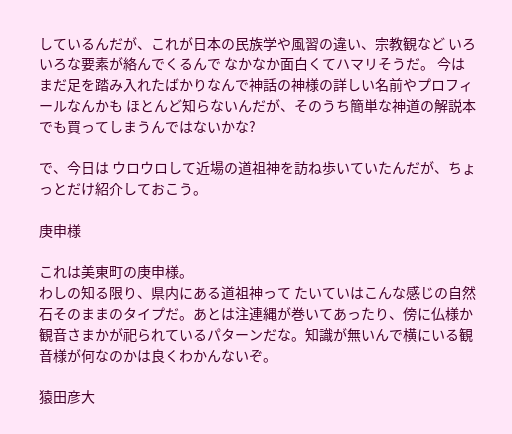しているんだが、これが日本の民族学や風習の違い、宗教観など いろいろな要素が絡んでくるんで なかなか面白くてハマリそうだ。 今はまだ足を踏み入れたばかりなんで神話の神様の詳しい名前やプロフィールなんかも ほとんど知らないんだが、そのうち簡単な神道の解説本でも買ってしまうんではないかな?

で、今日は ウロウロして近場の道祖神を訪ね歩いていたんだが、ちょっとだけ紹介しておこう。

庚申様

これは美東町の庚申様。
わしの知る限り、県内にある道祖神って たいていはこんな感じの自然石そのままのタイプだ。あとは注連縄が巻いてあったり、傍に仏様か観音さまかが祀られているパターンだな。知識が無いんで横にいる観音様が何なのかは良くわかんないぞ。

猿田彦大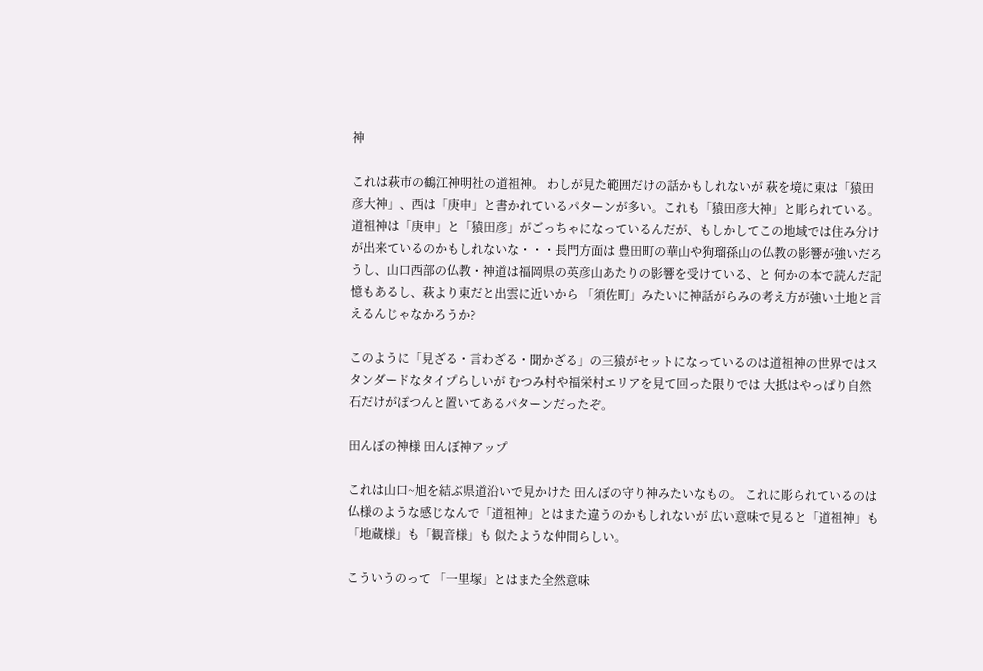神

これは萩市の鶴江神明社の道祖神。 わしが見た範囲だけの話かもしれないが 萩を境に東は「猿田彦大神」、西は「庚申」と書かれているパターンが多い。これも「猿田彦大神」と彫られている。
道祖神は「庚申」と「猿田彦」がごっちゃになっているんだが、もしかしてこの地域では住み分けが出来ているのかもしれないな・・・長門方面は 豊田町の華山や狗瑠孫山の仏教の影響が強いだろうし、山口西部の仏教・神道は福岡県の英彦山あたりの影響を受けている、と 何かの本で読んだ記憶もあるし、萩より東だと出雲に近いから 「須佐町」みたいに神話がらみの考え方が強い土地と言えるんじゃなかろうか?

このように「見ざる・言わざる・聞かざる」の三猿がセットになっているのは道祖神の世界ではスタンダードなタイプらしいが むつみ村や福栄村エリアを見て回った限りでは 大抵はやっぱり自然石だけがぽつんと置いてあるパターンだったぞ。

田んぼの神様 田んぼ神アップ

これは山口~旭を結ぶ県道沿いで見かけた 田んぼの守り神みたいなもの。 これに彫られているのは仏様のような感じなんで「道祖神」とはまた違うのかもしれないが 広い意味で見ると「道祖神」も「地蔵様」も「観音様」も 似たような仲間らしい。

こういうのって 「一里塚」とはまた全然意味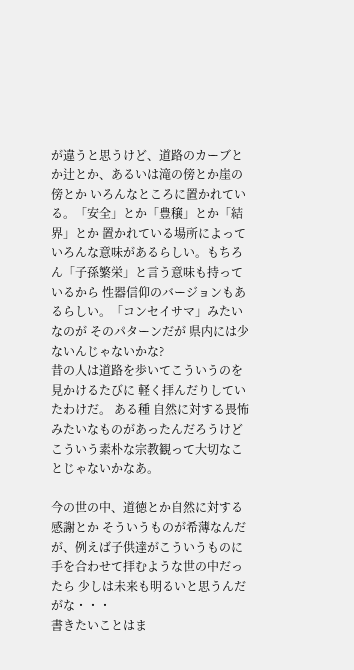が違うと思うけど、道路のカーブとか辻とか、あるいは滝の傍とか崖の傍とか いろんなところに置かれている。「安全」とか「豊穣」とか「結界」とか 置かれている場所によっていろんな意味があるらしい。もちろん「子孫繁栄」と言う意味も持っているから 性器信仰のバージョンもあるらしい。「コンセイサマ」みたいなのが そのパターンだが 県内には少ないんじゃないかな?
昔の人は道路を歩いてこういうのを見かけるたびに 軽く拝んだりしていたわけだ。 ある種 自然に対する畏怖みたいなものがあったんだろうけど こういう素朴な宗教観って大切なことじゃないかなあ。

今の世の中、道徳とか自然に対する感謝とか そういうものが希薄なんだが、例えば子供達がこういうものに手を合わせて拝むような世の中だったら 少しは未来も明るいと思うんだがな・・・
書きたいことはま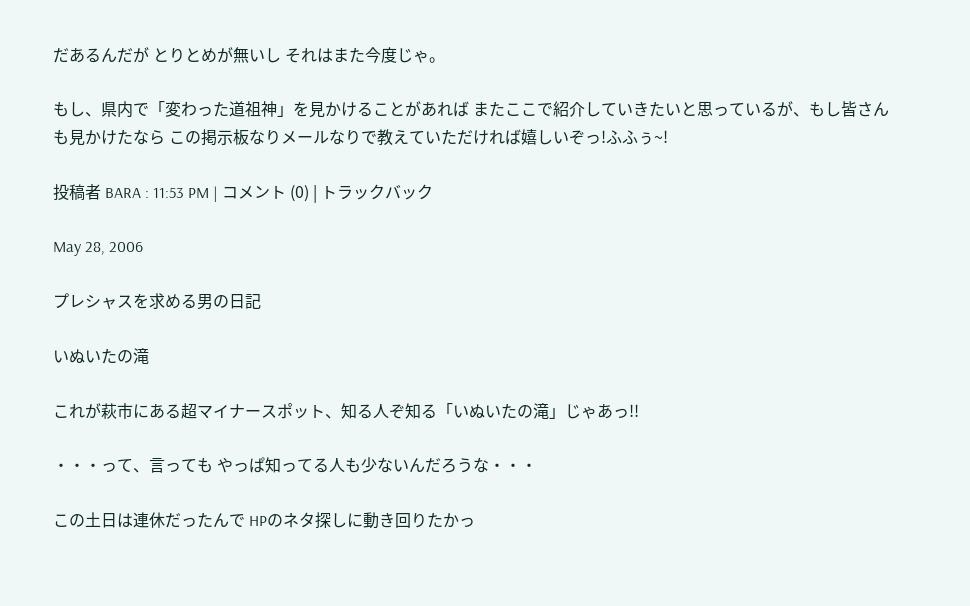だあるんだが とりとめが無いし それはまた今度じゃ。

もし、県内で「変わった道祖神」を見かけることがあれば またここで紹介していきたいと思っているが、もし皆さんも見かけたなら この掲示板なりメールなりで教えていただければ嬉しいぞっ!ふふぅ~!

投稿者 BARA : 11:53 PM | コメント (0) | トラックバック

May 28, 2006

プレシャスを求める男の日記

いぬいたの滝

これが萩市にある超マイナースポット、知る人ぞ知る「いぬいたの滝」じゃあっ!!

・・・って、言っても やっぱ知ってる人も少ないんだろうな・・・

この土日は連休だったんで HPのネタ探しに動き回りたかっ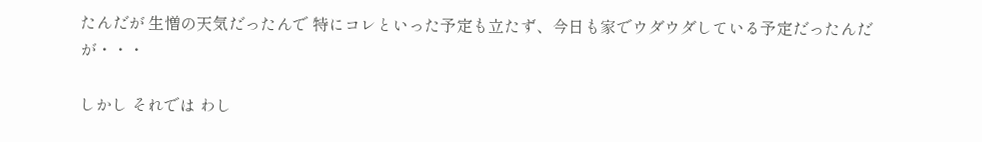たんだが 生憎の天気だったんで 特にコレといった予定も立たず、今日も家でウダウダしている予定だったんだが・・・

しかし それでは わし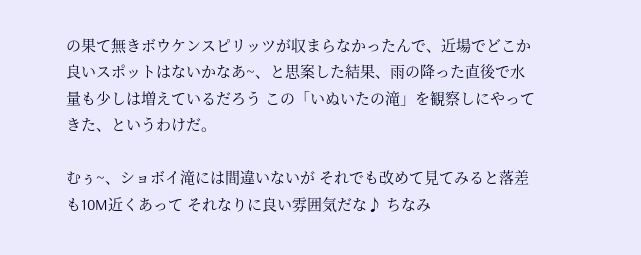の果て無きボウケンスピリッツが収まらなかったんで、近場でどこか良いスポットはないかなあ~、と思案した結果、雨の降った直後で水量も少しは増えているだろう この「いぬいたの滝」を観察しにやってきた、というわけだ。

むぅ~、ショボイ滝には間違いないが それでも改めて見てみると落差も10M近くあって それなりに良い雰囲気だな♪ ちなみ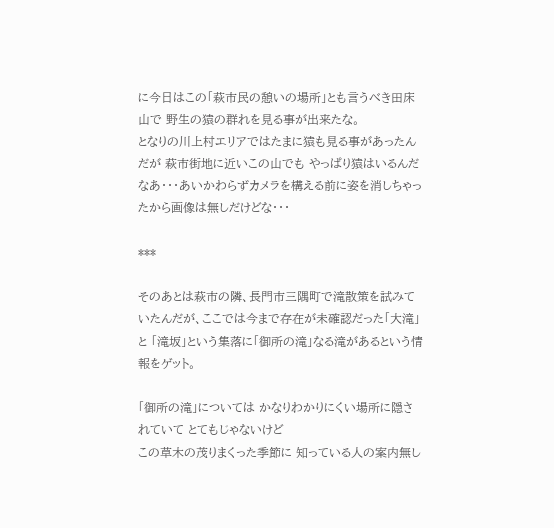に今日はこの「萩市民の憩いの場所」とも言うべき田床山で 野生の猿の群れを見る事が出来たな。
となりの川上村エリアではたまに猿も見る事があったんだが 萩市街地に近いこの山でも やっぱり猿はいるんだなあ・・・あいかわらずカメラを構える前に姿を消しちゃったから画像は無しだけどな・・・

***

そのあとは萩市の隣、長門市三隅町で滝散策を試みていたんだが、ここでは今まで存在が未確認だった「大滝」と 「滝坂」という集落に「御所の滝」なる滝があるという情報をゲット。

「御所の滝」については かなりわかりにくい場所に隠されていて とてもじゃないけど
この草木の茂りまくった季節に 知っている人の案内無し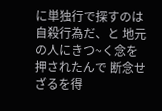に単独行で探すのは自殺行為だ、と 地元の人にきつ~く念を押されたんで 断念せざるを得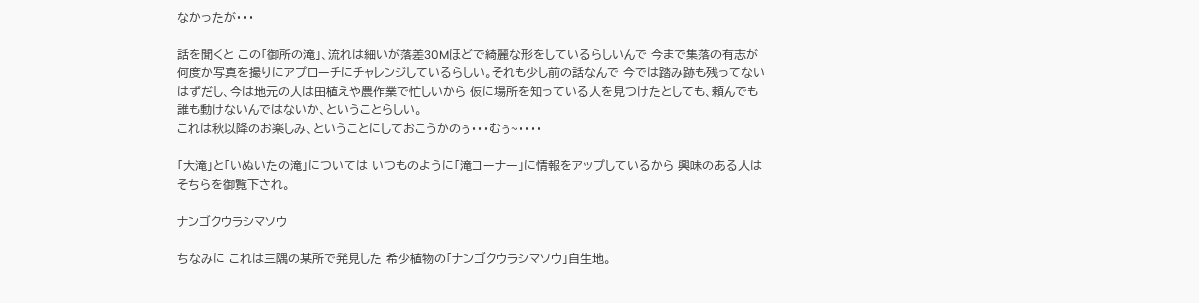なかったが・・・

話を聞くと この「御所の滝」、流れは細いが落差30Mほどで綺麗な形をしているらしいんで 今まで集落の有志が何度か写真を撮りにアプローチにチャレンジしているらしい。それも少し前の話なんで 今では踏み跡も残ってないはずだし、今は地元の人は田植えや農作業で忙しいから 仮に場所を知っている人を見つけたとしても、頼んでも誰も動けないんではないか、ということらしい。
これは秋以降のお楽しみ、ということにしておこうかのぅ・・・むぅ~・・・・

「大滝」と「いぬいたの滝」については いつものように「滝コーナー」に情報をアップしているから 興味のある人はそちらを御覧下され。

ナンゴクウラシマソウ

ちなみに これは三隅の某所で発見した 希少植物の「ナンゴクウラシマソウ」自生地。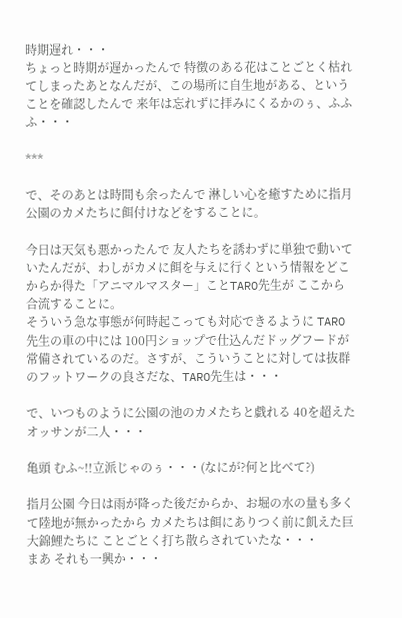時期遅れ・・・
ちょっと時期が遅かったんで 特徴のある花はことごとく枯れてしまったあとなんだが、この場所に自生地がある、ということを確認したんで 来年は忘れずに拝みにくるかのぅ、ふふふ・・・

***

で、そのあとは時間も余ったんで 淋しい心を癒すために指月公園のカメたちに餌付けなどをすることに。

今日は天気も悪かったんで 友人たちを誘わずに単独で動いていたんだが、わしがカメに餌を与えに行くという情報をどこからか得た「アニマルマスター」ことTARO先生が ここから合流することに。
そういう急な事態が何時起こっても対応できるように TARO先生の車の中には 100円ショップで仕込んだドッグフードが常備されているのだ。さすが、こういうことに対しては抜群のフットワークの良さだな、TARO先生は・・・

で、いつものように公園の池のカメたちと戯れる 40を超えたオッサンが二人・・・

亀頭 むふ~!!立派じゃのぅ・・・(なにが?何と比べて?)

指月公園 今日は雨が降った後だからか、お堀の水の量も多くて陸地が無かったから カメたちは餌にありつく前に飢えた巨大錦鯉たちに ことごとく打ち散らされていたな・・・
まあ それも一興か・・・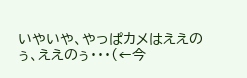いやいや、やっぱカメはええのぅ、ええのぅ・・・(←今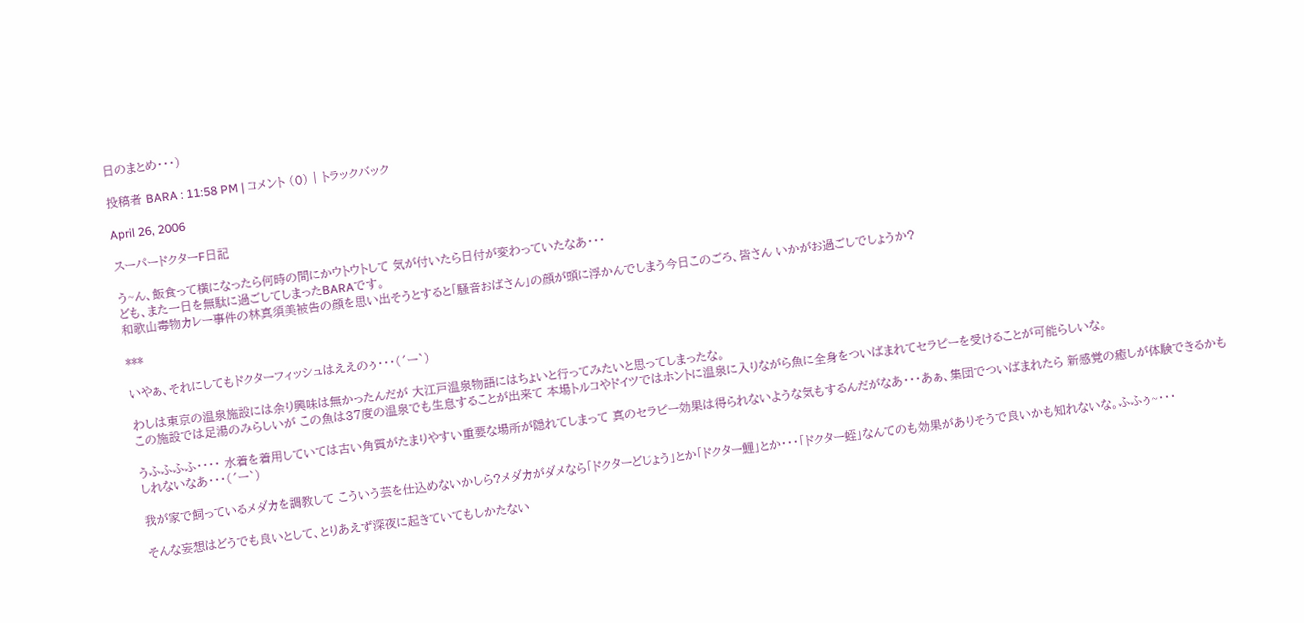日のまとめ・・・)

投稿者 BARA : 11:58 PM | コメント (0) | トラックバック

April 26, 2006

スーパードクターF日記

う~ん、飯食って横になったら何時の間にかウトウトして 気が付いたら日付が変わっていたなあ・・・
ども、また一日を無駄に過ごしてしまったBARAです。
和歌山毒物カレー事件の林真須美被告の顔を思い出そうとすると「騒音おばさん」の顔が頭に浮かんでしまう今日このごろ、皆さん いかがお過ごしでしょうか?

***

いやぁ、それにしてもドクターフィッシュはええのぅ・・・(´ー`)

わしは東京の温泉施設には余り興味は無かったんだが 大江戸温泉物語にはちょいと行ってみたいと思ってしまったな。
この施設では足湯のみらしいが この魚は37度の温泉でも生息することが出来て 本場トルコやドイツではホントに温泉に入りながら魚に全身をついばまれてセラピーを受けることが可能らしいな。

うふふふふ・・・・ 水着を着用していては古い角質がたまりやすい重要な場所が隠れてしまって 真のセラピー効果は得られないような気もするんだがなあ・・・あぁ、集団でついばまれたら 新感覚の癒しが体験できるかもしれないなあ・・・(´ー`)

我が家で飼っているメダカを調教して こういう芸を仕込めないかしら?メダカがダメなら「ドクターどじょう」とか「ドクター鯉」とか・・・「ドクター蛭」なんてのも効果がありそうで良いかも知れないな。ふふぅ~・・・

そんな妄想はどうでも良いとして、とりあえず深夜に起きていてもしかたない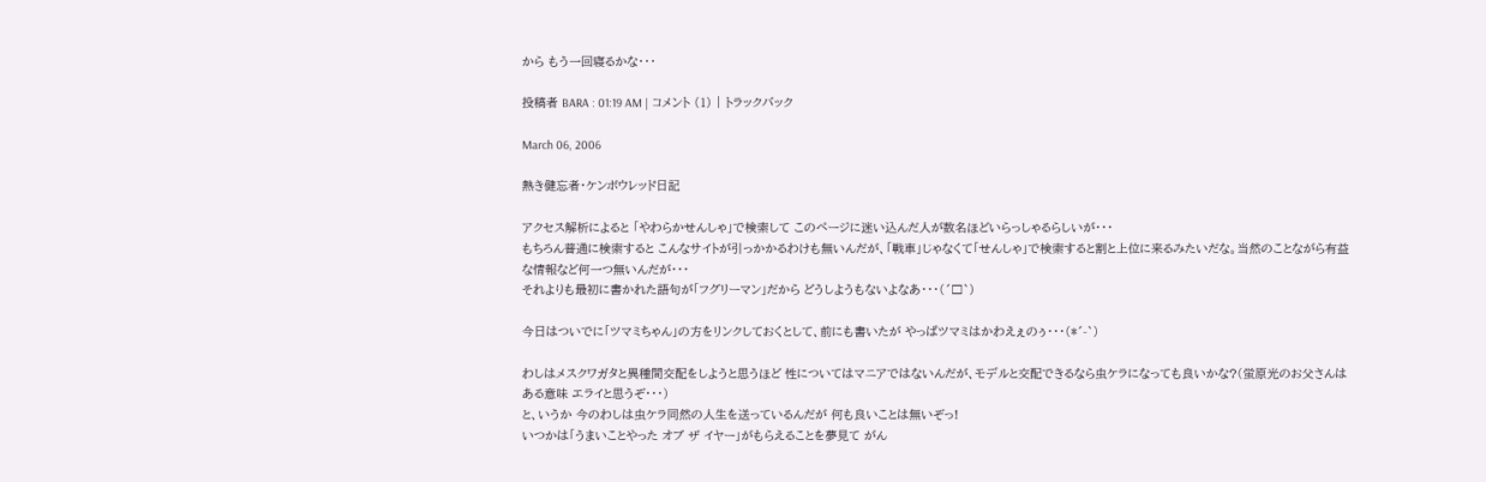から もう一回寝るかな・・・

投稿者 BARA : 01:19 AM | コメント (1) | トラックバック

March 06, 2006

熱き健忘者・ケンボウレッド日記

アクセス解析によると 「やわらかせんしゃ」で検索して このページに迷い込んだ人が数名ほどいらっしゃるらしいが・・・
もちろん普通に検索すると こんなサイトが引っかかるわけも無いんだが、「戦車」じゃなくて「せんしゃ」で検索すると割と上位に来るみたいだな。当然のことながら有益な情報など何一つ無いんだが・・・
それよりも最初に書かれた語句が「フグリーマン」だから どうしようもないよなあ・・・(´□`)

今日はついでに「ツマミちゃん」の方をリンクしておくとして、前にも書いたが やっぱツマミはかわえぇのぅ・・・(*´-`)

わしはメスクワガタと異種間交配をしようと思うほど 性についてはマニアではないんだが、モデルと交配できるなら虫ケラになっても良いかな?(蛍原光のお父さんは ある意味 エライと思うぞ・・・)
と、いうか 今のわしは虫ケラ同然の人生を送っているんだが 何も良いことは無いぞっ!
いつかは「うまいことやった オブ ザ イヤー」がもらえることを夢見て がん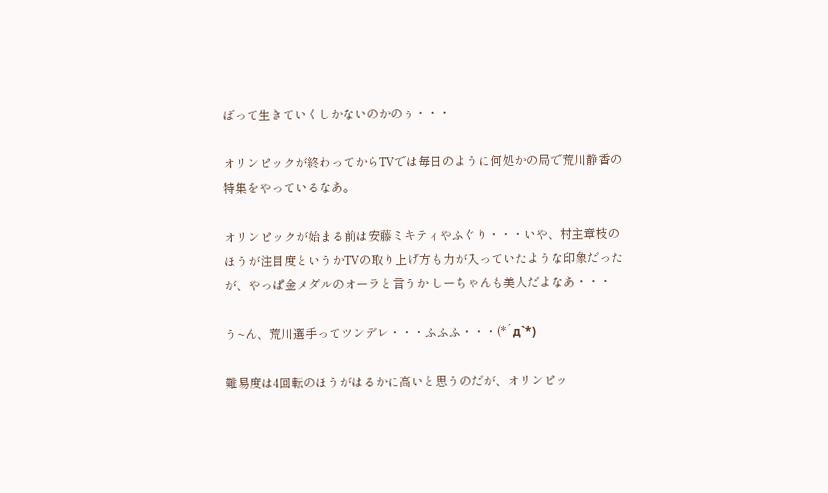ばって生きていくしかないのかのぅ・・・

オリンピックが終わってからTVでは毎日のように何処かの局で荒川静香の特集をやっているなあ。

オリンピックが始まる前は安藤ミキティやふぐり・・・いや、村主章枝のほうが注目度というかTVの取り上げ方も力が入っていたような印象だったが、やっぱ金メダルのオーラと言うか しーちゃんも美人だよなあ・・・

う~ん、荒川選手ってツンデレ・・・ふふふ・・・(*´д`*)

難易度は4回転のほうがはるかに高いと思うのだが、オリンピッ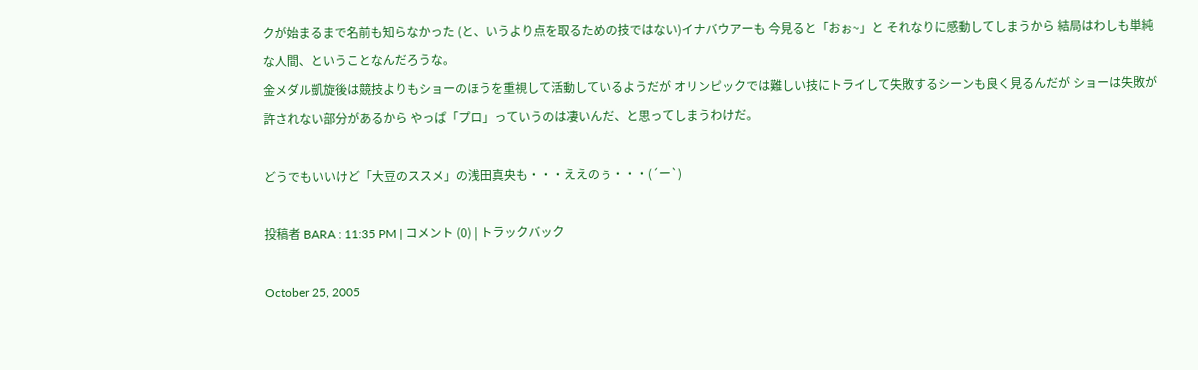クが始まるまで名前も知らなかった (と、いうより点を取るための技ではない)イナバウアーも 今見ると「おぉ~」と それなりに感動してしまうから 結局はわしも単純な人間、ということなんだろうな。
金メダル凱旋後は競技よりもショーのほうを重視して活動しているようだが オリンピックでは難しい技にトライして失敗するシーンも良く見るんだが ショーは失敗が許されない部分があるから やっぱ「プロ」っていうのは凄いんだ、と思ってしまうわけだ。

どうでもいいけど「大豆のススメ」の浅田真央も・・・ええのぅ・・・(´ー`)

投稿者 BARA : 11:35 PM | コメント (0) | トラックバック

October 25, 2005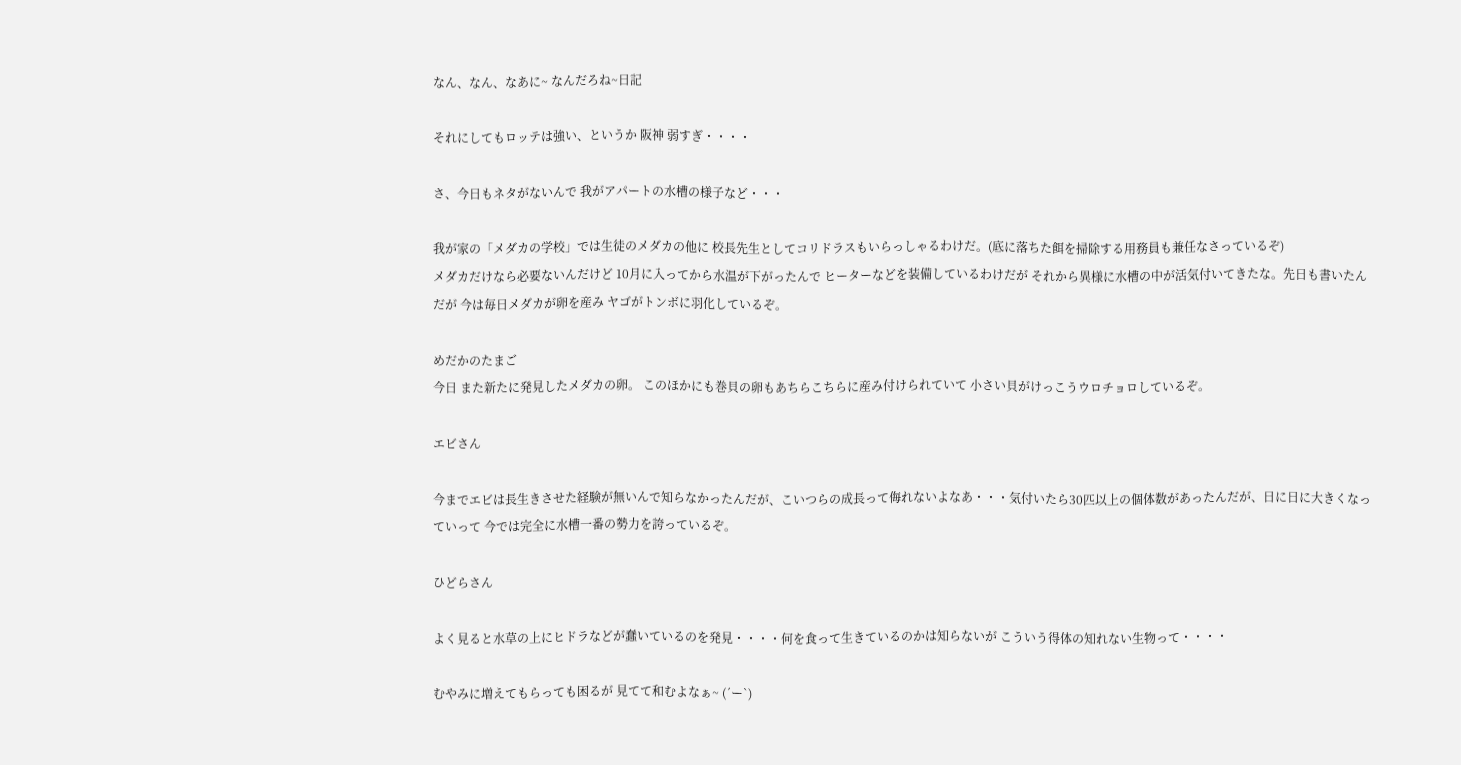なん、なん、なあに~ なんだろね~日記

それにしてもロッテは強い、というか 阪神 弱すぎ・・・・

さ、今日もネタがないんで 我がアパートの水槽の様子など・・・

我が家の「メダカの学校」では生徒のメダカの他に 校長先生としてコリドラスもいらっしゃるわけだ。(底に落ちた餌を掃除する用務員も兼任なさっているぞ)
メダカだけなら必要ないんだけど 10月に入ってから水温が下がったんで ヒーターなどを装備しているわけだが それから異様に水槽の中が活気付いてきたな。先日も書いたんだが 今は毎日メダカが卵を産み ヤゴがトンボに羽化しているぞ。

めだかのたまご
今日 また新たに発見したメダカの卵。 このほかにも巻貝の卵もあちらこちらに産み付けられていて 小さい貝がけっこうウロチョロしているぞ。

エビさん

今までエビは長生きさせた経験が無いんで知らなかったんだが、こいつらの成長って侮れないよなあ・・・気付いたら30匹以上の個体数があったんだが、日に日に大きくなっていって 今では完全に水槽一番の勢力を誇っているぞ。

ひどらさん

よく見ると水草の上にヒドラなどが蠢いているのを発見・・・・何を食って生きているのかは知らないが こういう得体の知れない生物って・・・・

むやみに増えてもらっても困るが 見てて和むよなぁ~ (´ー`)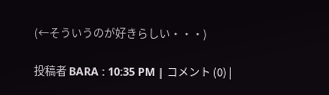(←そういうのが好きらしい・・・)

投稿者 BARA : 10:35 PM | コメント (0) |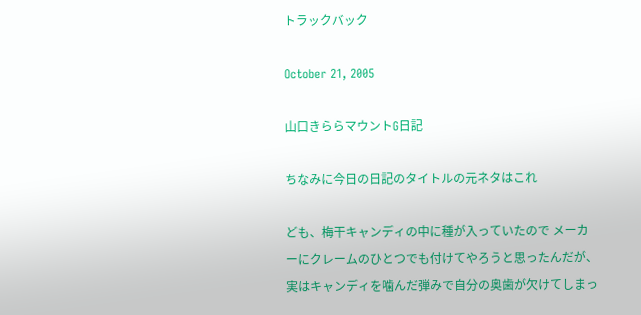トラックバック

October 21, 2005

山口きららマウントG日記

ちなみに今日の日記のタイトルの元ネタはこれ

ども、梅干キャンディの中に種が入っていたので メーカーにクレームのひとつでも付けてやろうと思ったんだが、実はキャンディを噛んだ弾みで自分の奥歯が欠けてしまっ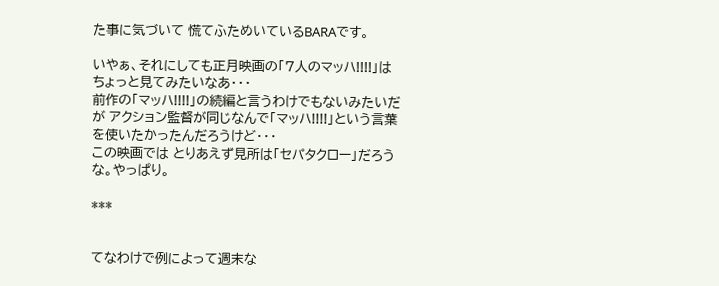た事に気づいて 慌てふためいているBARAです。

いやぁ、それにしても正月映画の「7人のマッハ!!!!」は ちょっと見てみたいなあ・・・
前作の「マッハ!!!!」の続編と言うわけでもないみたいだが アクション監督が同じなんで「マッハ!!!!」という言葉を使いたかったんだろうけど・・・
この映画では とりあえず見所は「セパタクロー」だろうな。やっぱり。

***


てなわけで例によって週末な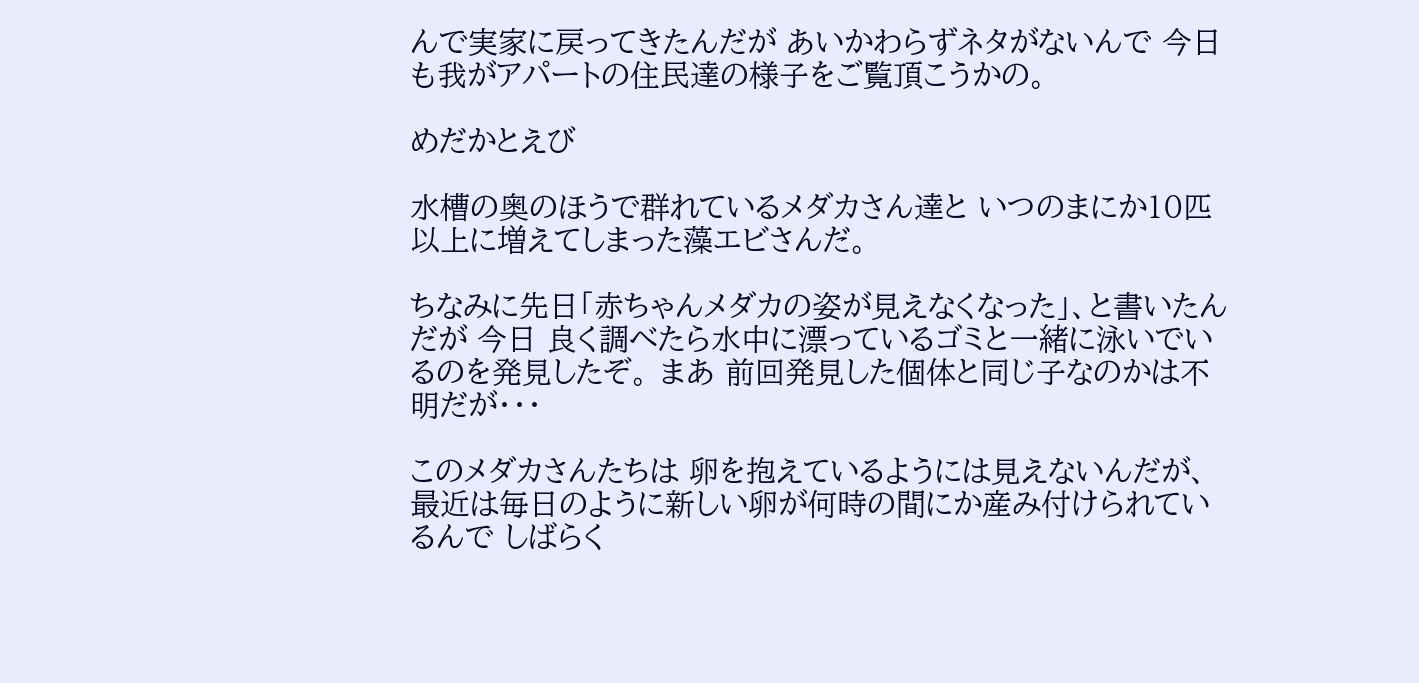んで実家に戻ってきたんだが あいかわらずネタがないんで 今日も我がアパートの住民達の様子をご覧頂こうかの。

めだかとえび

水槽の奥のほうで群れているメダカさん達と いつのまにか10匹以上に増えてしまった藻エビさんだ。

ちなみに先日「赤ちゃんメダカの姿が見えなくなった」、と書いたんだが 今日 良く調べたら水中に漂っているゴミと一緒に泳いでいるのを発見したぞ。 まあ 前回発見した個体と同じ子なのかは不明だが・・・

このメダカさんたちは 卵を抱えているようには見えないんだが、最近は毎日のように新しい卵が何時の間にか産み付けられているんで しばらく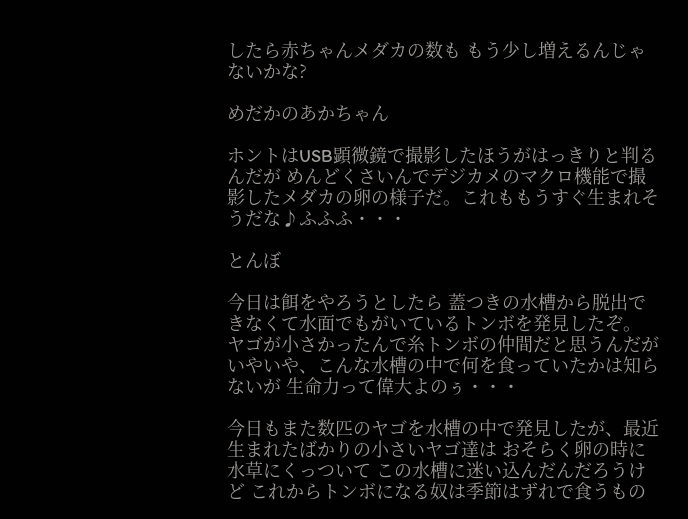したら赤ちゃんメダカの数も もう少し増えるんじゃないかな?

めだかのあかちゃん

ホントはUSB顕微鏡で撮影したほうがはっきりと判るんだが めんどくさいんでデジカメのマクロ機能で撮影したメダカの卵の様子だ。これももうすぐ生まれそうだな♪ふふふ・・・

とんぼ

今日は餌をやろうとしたら 蓋つきの水槽から脱出できなくて水面でもがいているトンボを発見したぞ。 ヤゴが小さかったんで糸トンボの仲間だと思うんだが いやいや、こんな水槽の中で何を食っていたかは知らないが 生命力って偉大よのぅ・・・

今日もまた数匹のヤゴを水槽の中で発見したが、最近生まれたばかりの小さいヤゴ達は おそらく卵の時に水草にくっついて この水槽に迷い込んだんだろうけど これからトンボになる奴は季節はずれで食うもの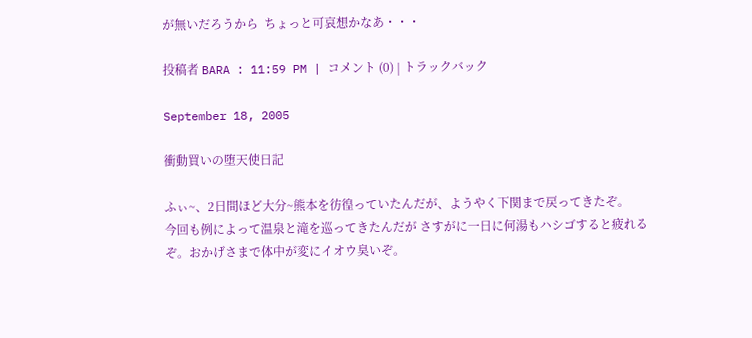が無いだろうから  ちょっと可哀想かなあ・・・

投稿者 BARA : 11:59 PM | コメント (0) | トラックバック

September 18, 2005

衝動買いの堕天使日記

ふぃ~、2日間ほど大分~熊本を彷徨っていたんだが、ようやく下関まで戻ってきたぞ。
今回も例によって温泉と滝を巡ってきたんだが さすがに一日に何湯もハシゴすると疲れるぞ。おかげさまで体中が変にイオウ臭いぞ。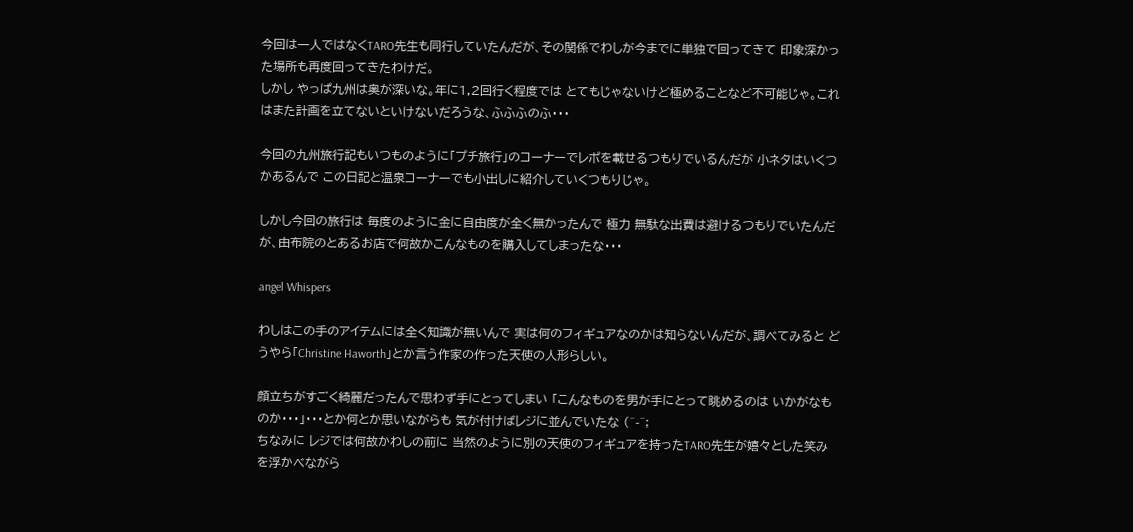今回は一人ではなくTARO先生も同行していたんだが、その関係でわしが今までに単独で回ってきて 印象深かった場所も再度回ってきたわけだ。
しかし やっぱ九州は奥が深いな。年に1,2回行く程度では とてもじゃないけど極めることなど不可能じゃ。これはまた計画を立てないといけないだろうな、ふふふのふ・・・

今回の九州旅行記もいつものように「プチ旅行」のコーナーでレポを載せるつもりでいるんだが 小ネタはいくつかあるんで この日記と温泉コーナーでも小出しに紹介していくつもりじゃ。

しかし今回の旅行は 毎度のように金に自由度が全く無かったんで 極力 無駄な出費は避けるつもりでいたんだが、由布院のとあるお店で何故かこんなものを購入してしまったな・・・

angel Whispers

わしはこの手のアイテムには全く知識が無いんで 実は何のフィギュアなのかは知らないんだが、調べてみると どうやら「Christine Haworth」とか言う作家の作った天使の人形らしい。

顔立ちがすごく綺麗だったんで思わず手にとってしまい 「こんなものを男が手にとって眺めるのは いかがなものか・・・」・・・とか何とか思いながらも 気が付けばレジに並んでいたな (^-^;
ちなみに レジでは何故かわしの前に 当然のように別の天使のフィギュアを持ったTARO先生が嬉々とした笑みを浮かべながら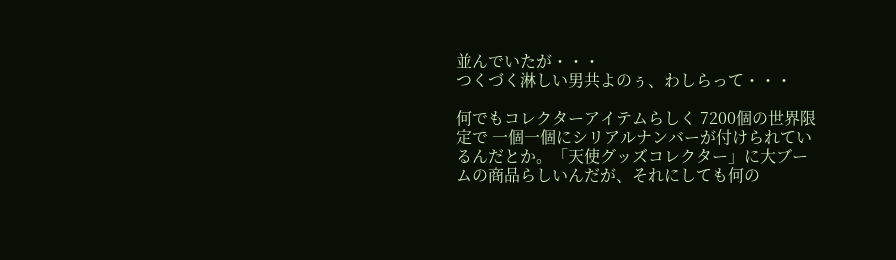並んでいたが・・・
つくづく淋しい男共よのぅ、わしらって・・・

何でもコレクターアイテムらしく 7200個の世界限定で 一個一個にシリアルナンバーが付けられているんだとか。「天使グッズコレクター」に大ブームの商品らしいんだが、それにしても何の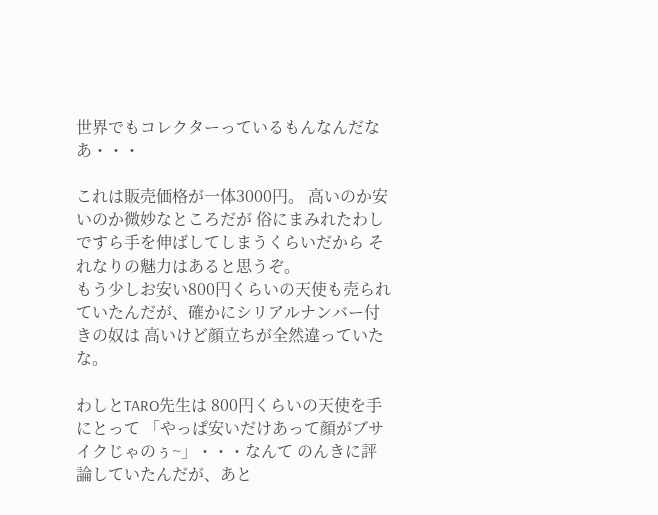世界でもコレクターっているもんなんだなあ・・・

これは販売価格が一体3000円。 高いのか安いのか微妙なところだが 俗にまみれたわしですら手を伸ばしてしまうくらいだから それなりの魅力はあると思うぞ。
もう少しお安い800円くらいの天使も売られていたんだが、確かにシリアルナンバー付きの奴は 高いけど顔立ちが全然違っていたな。

わしとTARO先生は 800円くらいの天使を手にとって 「やっぱ安いだけあって顔がブサイクじゃのぅ~」・・・なんて のんきに評論していたんだが、あと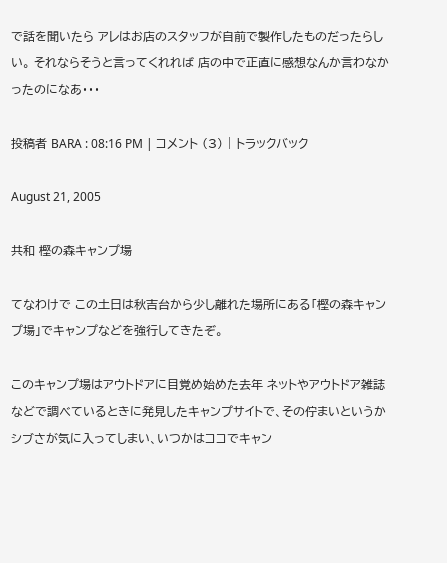で話を聞いたら アレはお店のスタッフが自前で製作したものだったらしい。 それならそうと言ってくれれば 店の中で正直に感想なんか言わなかったのになあ・・・

投稿者 BARA : 08:16 PM | コメント (3) | トラックバック

August 21, 2005

共和 樫の森キャンプ場

てなわけで この土日は秋吉台から少し離れた場所にある「樫の森キャンプ場」でキャンプなどを強行してきたぞ。

このキャンプ場はアウトドアに目覚め始めた去年 ネットやアウトドア雑誌などで調べているときに発見したキャンプサイトで、その佇まいというかシブさが気に入ってしまい、いつかはココでキャン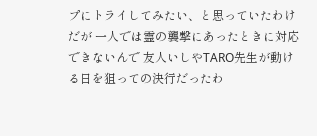プにトライしてみたい、と思っていたわけだが 一人では霊の襲撃にあったときに対応できないんで 友人いしやTARO先生が動ける日を狙っての決行だったわ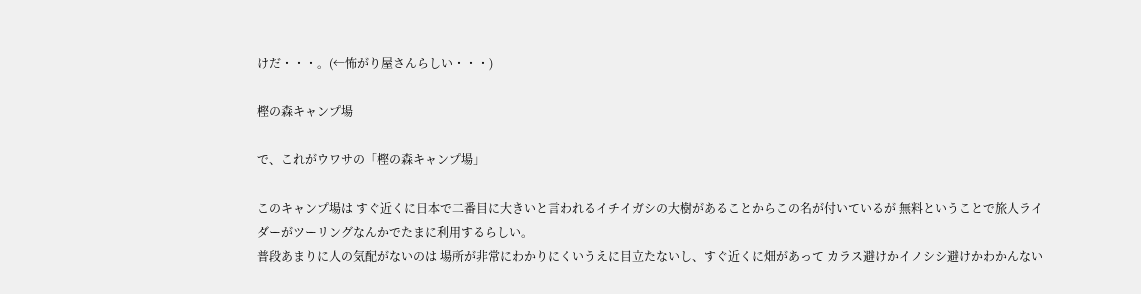けだ・・・。(←怖がり屋さんらしい・・・)

樫の森キャンプ場

で、これがウワサの「樫の森キャンプ場」

このキャンプ場は すぐ近くに日本で二番目に大きいと言われるイチイガシの大樹があることからこの名が付いているが 無料ということで旅人ライダーがツーリングなんかでたまに利用するらしい。
普段あまりに人の気配がないのは 場所が非常にわかりにくいうえに目立たないし、すぐ近くに畑があって カラス避けかイノシシ避けかわかんない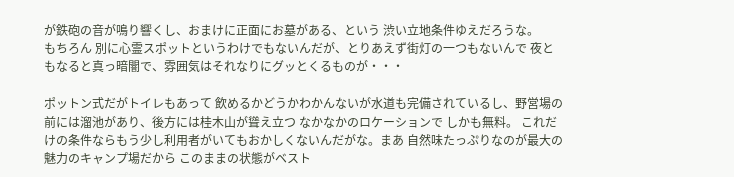が鉄砲の音が鳴り響くし、おまけに正面にお墓がある、という 渋い立地条件ゆえだろうな。
もちろん 別に心霊スポットというわけでもないんだが、とりあえず街灯の一つもないんで 夜ともなると真っ暗闇で、雰囲気はそれなりにグッとくるものが・・・

ポットン式だがトイレもあって 飲めるかどうかわかんないが水道も完備されているし、野営場の前には溜池があり、後方には桂木山が聳え立つ なかなかのロケーションで しかも無料。 これだけの条件ならもう少し利用者がいてもおかしくないんだがな。まあ 自然味たっぷりなのが最大の魅力のキャンプ場だから このままの状態がベスト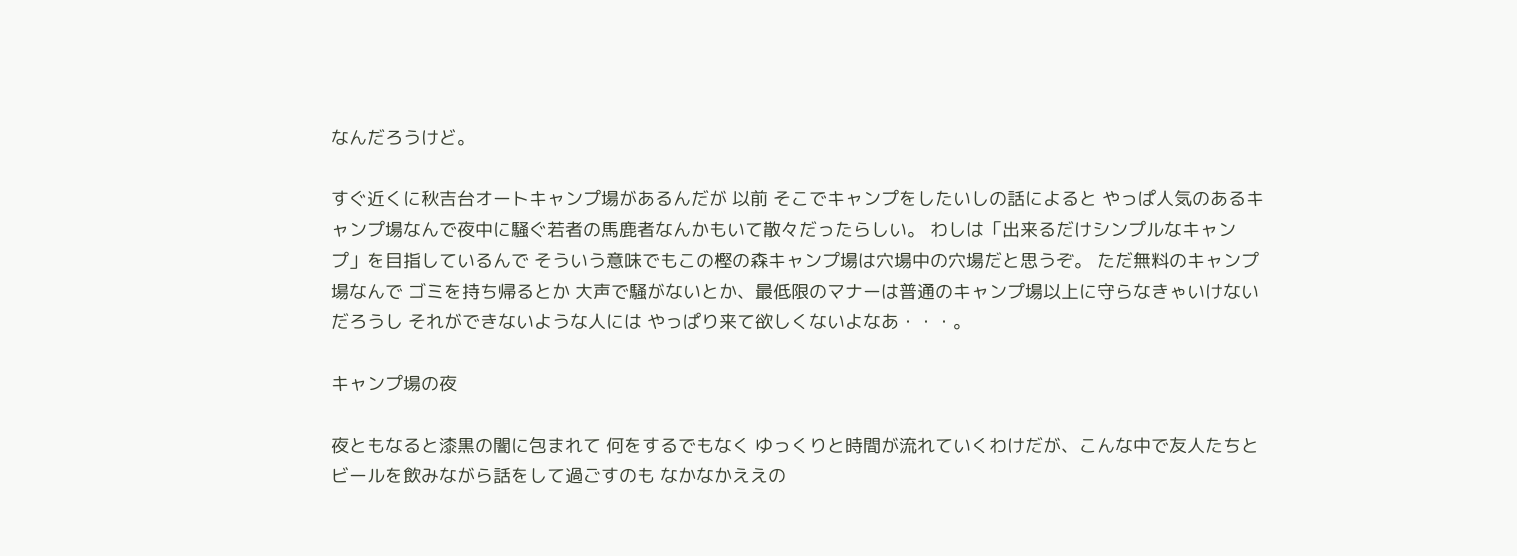なんだろうけど。

すぐ近くに秋吉台オートキャンプ場があるんだが 以前 そこでキャンプをしたいしの話によると やっぱ人気のあるキャンプ場なんで夜中に騒ぐ若者の馬鹿者なんかもいて散々だったらしい。 わしは「出来るだけシンプルなキャンプ」を目指しているんで そういう意味でもこの樫の森キャンプ場は穴場中の穴場だと思うぞ。 ただ無料のキャンプ場なんで ゴミを持ち帰るとか 大声で騒がないとか、最低限のマナーは普通のキャンプ場以上に守らなきゃいけないだろうし それができないような人には やっぱり来て欲しくないよなあ・・・。

キャンプ場の夜

夜ともなると漆黒の闇に包まれて 何をするでもなく ゆっくりと時間が流れていくわけだが、こんな中で友人たちとビールを飲みながら話をして過ごすのも なかなかええの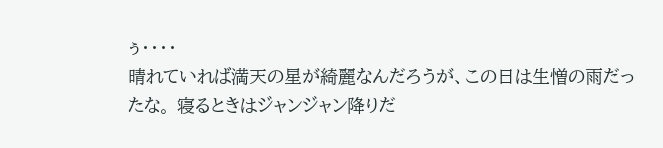ぅ・・・・
晴れていれば満天の星が綺麗なんだろうが、この日は生憎の雨だったな。 寝るときはジャンジャン降りだ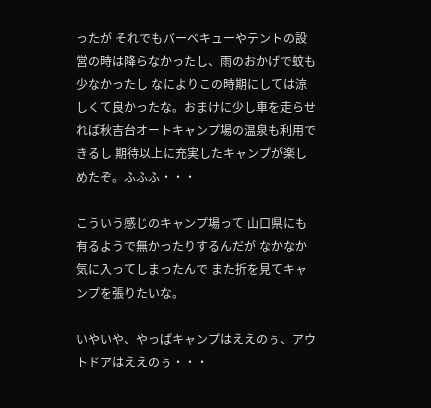ったが それでもバーベキューやテントの設営の時は降らなかったし、雨のおかげで蚊も少なかったし なによりこの時期にしては涼しくて良かったな。おまけに少し車を走らせれば秋吉台オートキャンプ場の温泉も利用できるし 期待以上に充実したキャンプが楽しめたぞ。ふふふ・・・

こういう感じのキャンプ場って 山口県にも有るようで無かったりするんだが なかなか気に入ってしまったんで また折を見てキャンプを張りたいな。

いやいや、やっぱキャンプはええのぅ、アウトドアはええのぅ・・・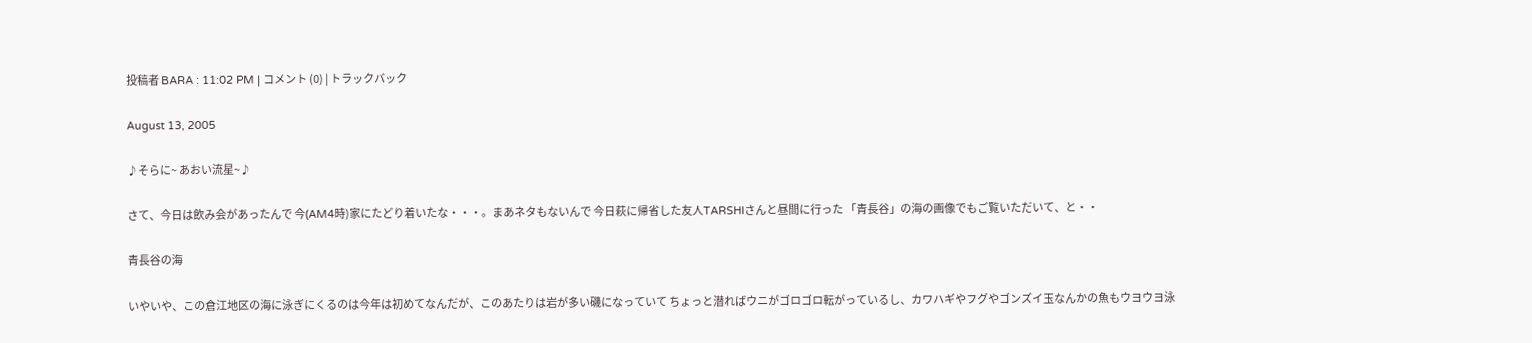投稿者 BARA : 11:02 PM | コメント (0) | トラックバック

August 13, 2005

♪そらに~ あおい流星~♪

さて、今日は飲み会があったんで 今(AM4時)家にたどり着いたな・・・。まあネタもないんで 今日萩に帰省した友人TARSHIさんと昼間に行った 「青長谷」の海の画像でもご覧いただいて、と・・

青長谷の海

いやいや、この倉江地区の海に泳ぎにくるのは今年は初めてなんだが、このあたりは岩が多い磯になっていて ちょっと潜ればウニがゴロゴロ転がっているし、カワハギやフグやゴンズイ玉なんかの魚もウヨウヨ泳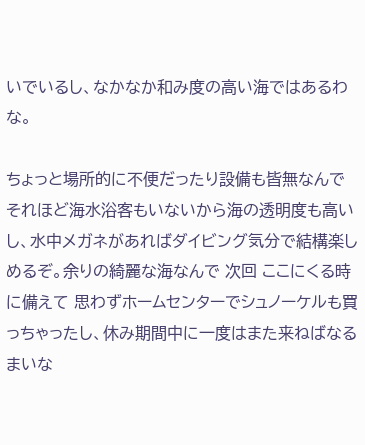いでいるし、なかなか和み度の高い海ではあるわな。

ちょっと場所的に不便だったり設備も皆無なんで それほど海水浴客もいないから海の透明度も高いし、水中メガネがあればダイビング気分で結構楽しめるぞ。余りの綺麗な海なんで 次回 ここにくる時に備えて 思わずホームセンターでシュノーケルも買っちゃったし、休み期間中に一度はまた来ねばなるまいな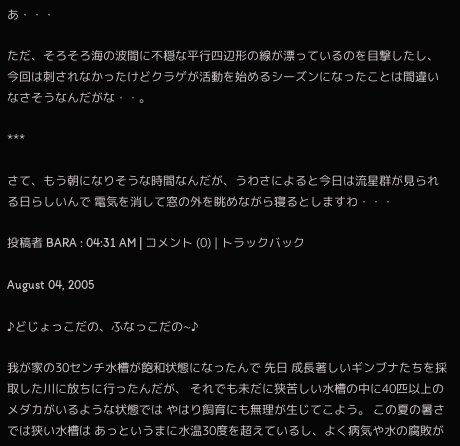あ・・・

ただ、そろそろ海の波間に不穏な平行四辺形の線が漂っているのを目撃したし、今回は刺されなかったけどクラゲが活動を始めるシーズンになったことは間違いなさそうなんだがな・・。

***

さて、もう朝になりそうな時間なんだが、うわさによると今日は流星群が見られる日らしいんで 電気を消して窓の外を眺めながら寝るとしますわ・・・

投稿者 BARA : 04:31 AM | コメント (0) | トラックバック

August 04, 2005

♪どじょっこだの、ふなっこだの~♪

我が家の30センチ水槽が飽和状態になったんで 先日 成長著しいギンブナたちを採取した川に放ちに行ったんだが、 それでも未だに狭苦しい水槽の中に40匹以上のメダカがいるような状態では やはり飼育にも無理が生じてこよう。 この夏の暑さでは狭い水槽は あっというまに水温30度を超えているし、よく病気や水の腐敗が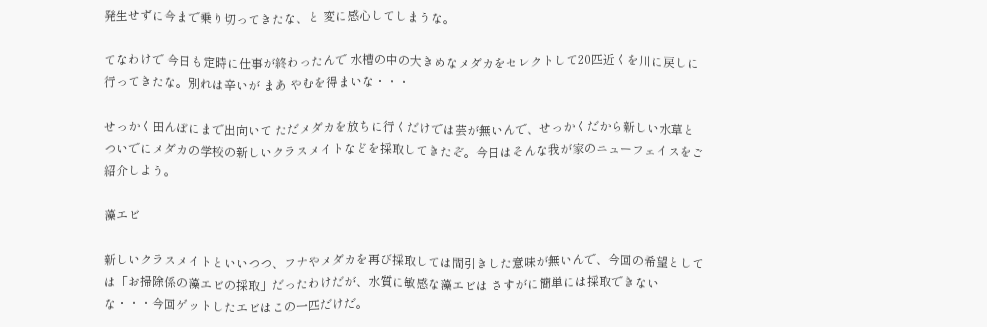発生せずに今まで乗り切ってきたな、と 変に感心してしまうな。

てなわけで 今日も定時に仕事が終わったんで 水槽の中の大きめなメダカをセレクトして20匹近くを川に戻しに行ってきたな。別れは辛いが まあ やむを得まいな・・・

せっかく田んぼにまで出向いて ただメダカを放ちに行くだけでは芸が無いんで、せっかくだから新しい水草と ついでにメダカの学校の新しいクラスメイトなどを採取してきたぞ。今日はそんな我が家のニューフェイスをご紹介しよう。

藻エビ

新しいクラスメイトといいつつ、フナやメダカを再び採取しては間引きした意味が無いんで、今回の希望としては「お掃除係の藻エビの採取」だったわけだが、水質に敏感な藻エビは さすがに簡単には採取できないな・・・今回ゲットしたエビはこの一匹だけだ。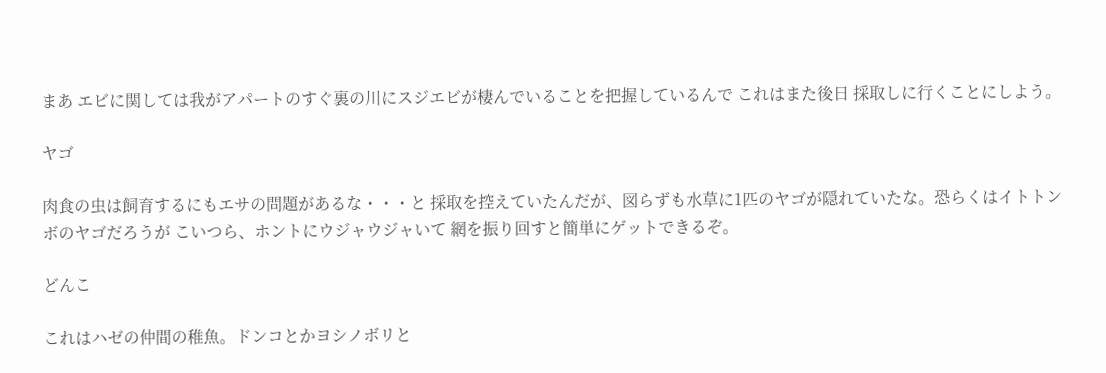まあ エビに関しては我がアパートのすぐ裏の川にスジエビが棲んでいることを把握しているんで これはまた後日 採取しに行くことにしよう。

ヤゴ

肉食の虫は飼育するにもエサの問題があるな・・・と 採取を控えていたんだが、図らずも水草に1匹のヤゴが隠れていたな。恐らくはイトトンボのヤゴだろうが こいつら、ホントにウジャウジャいて 網を振り回すと簡単にゲットできるぞ。

どんこ

これはハゼの仲間の稚魚。ドンコとかヨシノボリと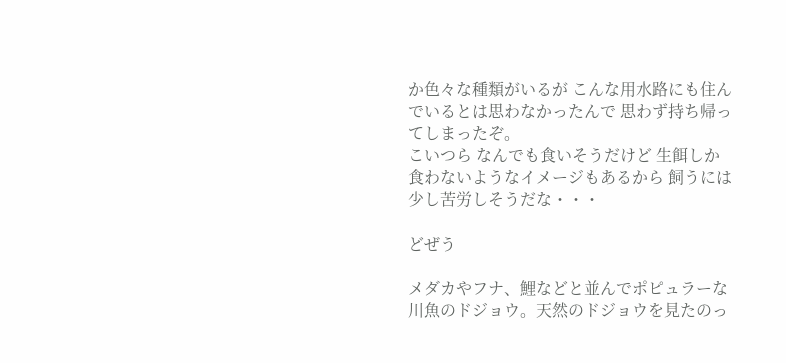か色々な種類がいるが こんな用水路にも住んでいるとは思わなかったんで 思わず持ち帰ってしまったぞ。
こいつら なんでも食いそうだけど 生餌しか食わないようなイメージもあるから 飼うには少し苦労しそうだな・・・

どぜう

メダカやフナ、鯉などと並んでポピュラーな川魚のドジョウ。天然のドジョウを見たのっ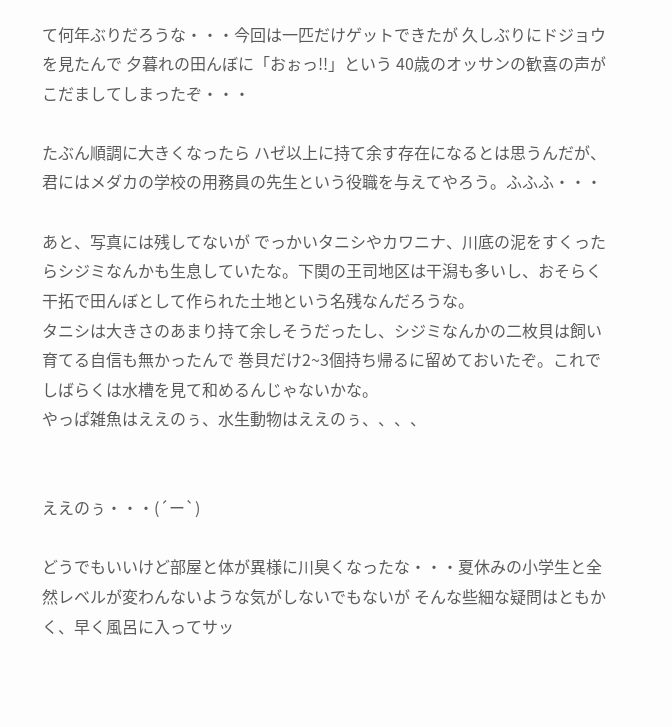て何年ぶりだろうな・・・今回は一匹だけゲットできたが 久しぶりにドジョウを見たんで 夕暮れの田んぼに「おぉっ!!」という 40歳のオッサンの歓喜の声がこだましてしまったぞ・・・

たぶん順調に大きくなったら ハゼ以上に持て余す存在になるとは思うんだが、君にはメダカの学校の用務員の先生という役職を与えてやろう。ふふふ・・・

あと、写真には残してないが でっかいタニシやカワニナ、川底の泥をすくったらシジミなんかも生息していたな。下関の王司地区は干潟も多いし、おそらく干拓で田んぼとして作られた土地という名残なんだろうな。
タニシは大きさのあまり持て余しそうだったし、シジミなんかの二枚貝は飼い育てる自信も無かったんで 巻貝だけ2~3個持ち帰るに留めておいたぞ。これでしばらくは水槽を見て和めるんじゃないかな。
やっぱ雑魚はええのぅ、水生動物はええのぅ、、、、


ええのぅ・・・(´ー`)

どうでもいいけど部屋と体が異様に川臭くなったな・・・夏休みの小学生と全然レベルが変わんないような気がしないでもないが そんな些細な疑問はともかく、早く風呂に入ってサッ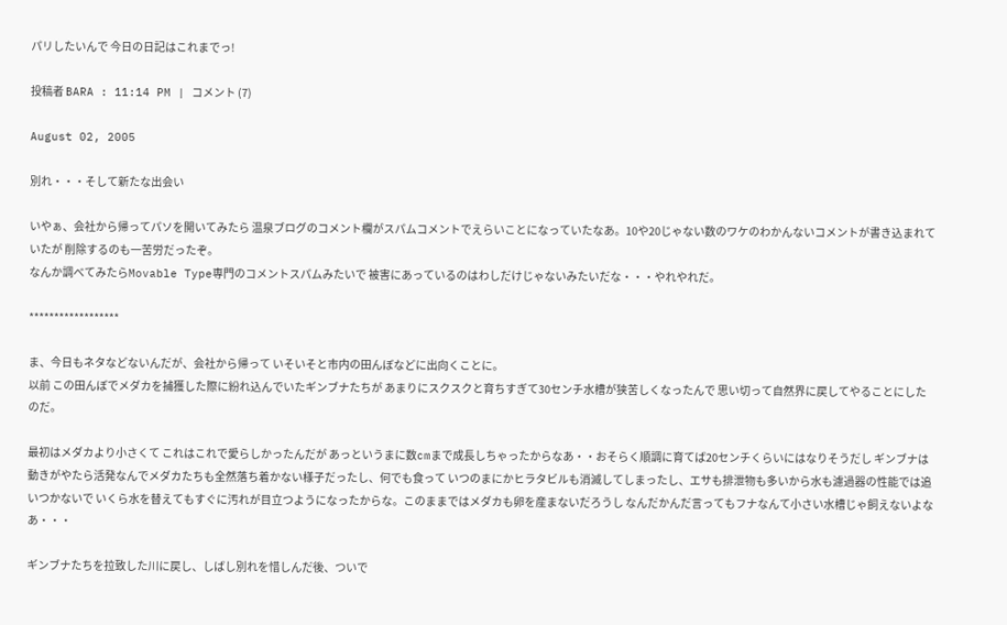パリしたいんで 今日の日記はこれまでっ!

投稿者 BARA : 11:14 PM | コメント (7)

August 02, 2005

別れ・・・そして新たな出会い

いやぁ、会社から帰ってパソを開いてみたら 温泉ブログのコメント欄がスパムコメントでえらいことになっていたなあ。10や20じゃない数のワケのわかんないコメントが書き込まれていたが 削除するのも一苦労だったぞ。
なんか調べてみたらMovable Type専門のコメントスパムみたいで 被害にあっているのはわしだけじゃないみたいだな・・・やれやれだ。

******************

ま、今日もネタなどないんだが、会社から帰って いそいそと市内の田んぼなどに出向くことに。
以前 この田んぼでメダカを捕獲した際に紛れ込んでいたギンブナたちが あまりにスクスクと育ちすぎて30センチ水槽が狭苦しくなったんで 思い切って自然界に戻してやることにしたのだ。

最初はメダカより小さくて これはこれで愛らしかったんだが あっというまに数cmまで成長しちゃったからなあ・・おそらく順調に育てば20センチくらいにはなりそうだし ギンブナは動きがやたら活発なんでメダカたちも全然落ち着かない様子だったし、何でも食って いつのまにかヒラタビルも消滅してしまったし、エサも排泄物も多いから水も濾過器の性能では追いつかないで いくら水を替えてもすぐに汚れが目立つようになったからな。このままではメダカも卵を産まないだろうし なんだかんだ言ってもフナなんて小さい水槽じゃ飼えないよなあ・・・

ギンブナたちを拉致した川に戻し、しばし別れを惜しんだ後、ついで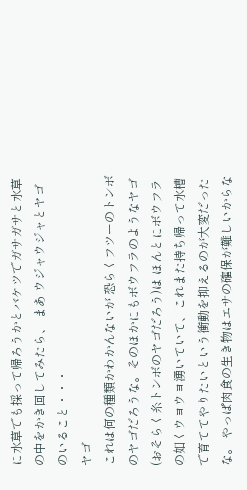に水草でも採って帰ろうかとバケツでガサガサと水草の中をかき回してみたら、 まあ ウジャウジャとヤゴのいること・・・
ヤゴ
これは何の種類かわかんないが 恐らくフツーのトンボのヤゴだろうな。そのほかにもボウフラのようなヤゴ(おそらく糸トンボのヤゴだろう)は ほんとにボウフラの如くウヨウヨ湧いていて、これまた持ち帰って水槽で育ててやりたいという衝動を抑えるのが大変だったな。 やっぱ肉食の生き物はエサの確保が難しいからな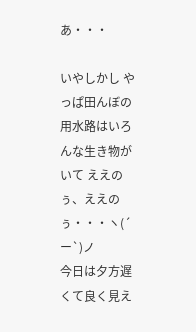あ・・・

いやしかし やっぱ田んぼの用水路はいろんな生き物がいて ええのぅ、ええのぅ・・・ヽ(´ー`)ノ
今日は夕方遅くて良く見え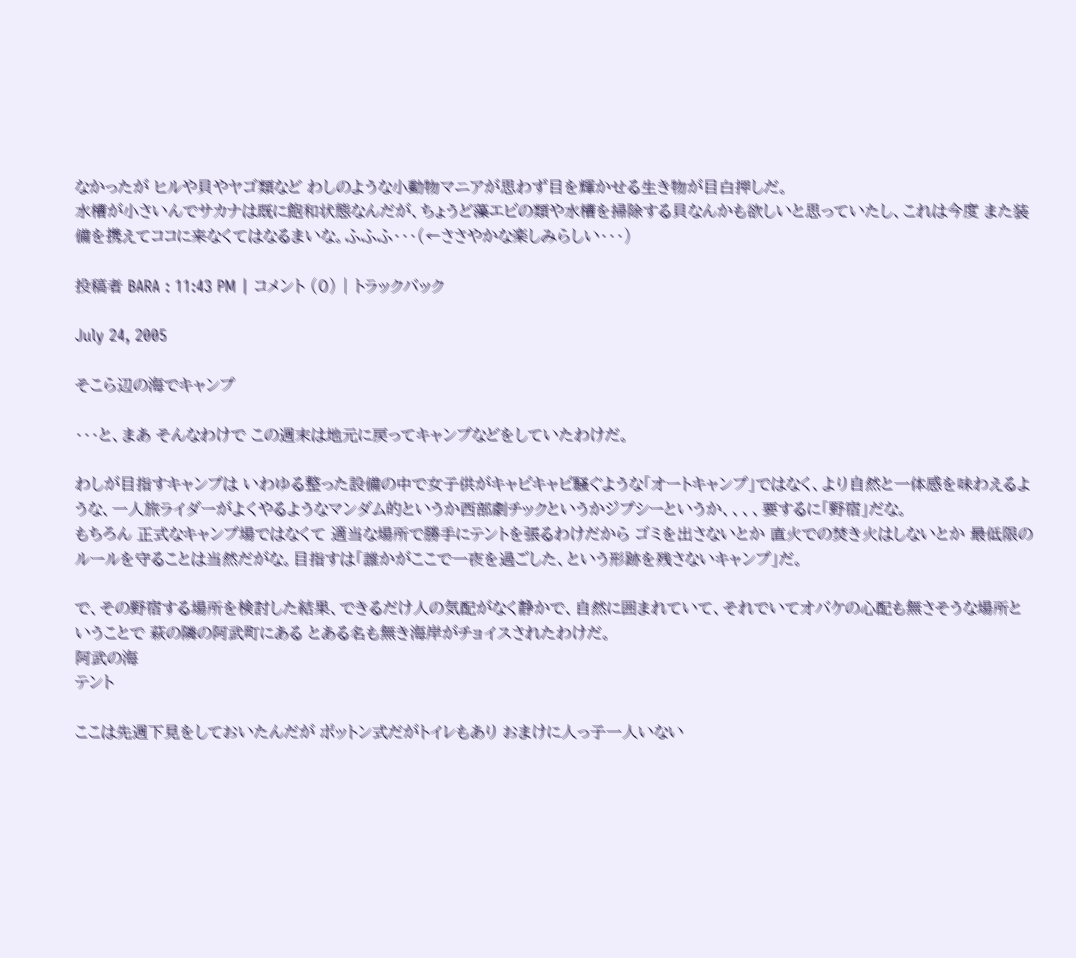なかったが ヒルや貝やヤゴ類など わしのような小動物マニアが思わず目を輝かせる生き物が目白押しだ。
水槽が小さいんでサカナは既に飽和状態なんだが、ちょうど藻エビの類や水槽を掃除する貝なんかも欲しいと思っていたし、これは今度 また装備を携えてココに来なくてはなるまいな。ふふふ・・・(←ささやかな楽しみらしい・・・)

投稿者 BARA : 11:43 PM | コメント (0) | トラックバック

July 24, 2005

そこら辺の海でキャンプ

・・・と、まあ そんなわけで この週末は地元に戻ってキャンプなどをしていたわけだ。

わしが目指すキャンプは いわゆる整った設備の中で女子供がキャピキャピ騒ぐような「オートキャンプ」ではなく、より自然と一体感を味わえるような、一人旅ライダーがよくやるようなマンダム的というか西部劇チックというかジプシーというか、、、、要するに「野宿」だな。
もちろん 正式なキャンプ場ではなくて 適当な場所で勝手にテントを張るわけだから ゴミを出さないとか 直火での焚き火はしないとか 最低限のルールを守ることは当然だがな。目指すは「誰かがここで一夜を過ごした、という形跡を残さないキャンプ」だ。

で、その野宿する場所を検討した結果、できるだけ人の気配がなく静かで、自然に囲まれていて、それでいてオバケの心配も無さそうな場所ということで 萩の隣の阿武町にある とある名も無き海岸がチョイスされたわけだ。
阿武の海
テント

ここは先週下見をしておいたんだが ポットン式だがトイレもあり おまけに人っ子一人いない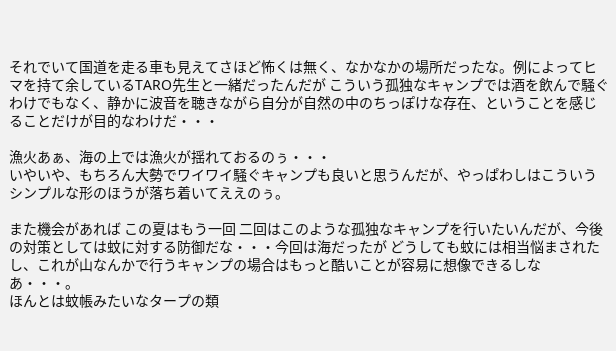それでいて国道を走る車も見えてさほど怖くは無く、なかなかの場所だったな。例によってヒマを持て余しているTARO先生と一緒だったんだが こういう孤独なキャンプでは酒を飲んで騒ぐわけでもなく、静かに波音を聴きながら自分が自然の中のちっぽけな存在、ということを感じることだけが目的なわけだ・・・

漁火あぁ、海の上では漁火が揺れておるのぅ・・・
いやいや、もちろん大勢でワイワイ騒ぐキャンプも良いと思うんだが、やっぱわしはこういうシンプルな形のほうが落ち着いてええのぅ。

また機会があれば この夏はもう一回 二回はこのような孤独なキャンプを行いたいんだが、今後の対策としては蚊に対する防御だな・・・今回は海だったが どうしても蚊には相当悩まされたし、これが山なんかで行うキャンプの場合はもっと酷いことが容易に想像できるしなあ・・・。
ほんとは蚊帳みたいなタープの類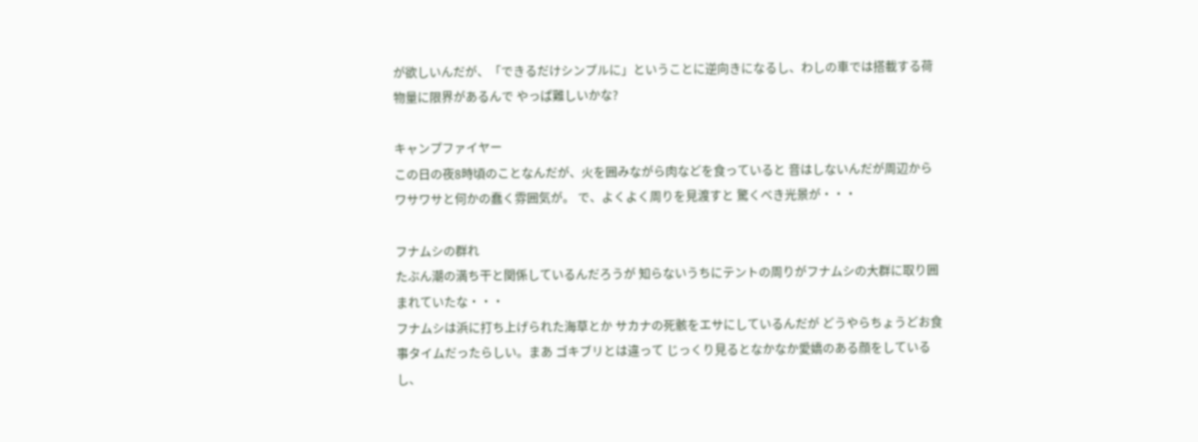が欲しいんだが、「できるだけシンプルに」ということに逆向きになるし、わしの車では搭載する荷物量に限界があるんで やっぱ難しいかな?

キャンプファイヤー
この日の夜8時頃のことなんだが、火を囲みながら肉などを食っていると 音はしないんだが周辺からワサワサと何かの蠢く雰囲気が。 で、よくよく周りを見渡すと 驚くべき光景が・・・

フナムシの群れ
たぶん潮の満ち干と関係しているんだろうが 知らないうちにテントの周りがフナムシの大群に取り囲まれていたな・・・
フナムシは浜に打ち上げられた海草とか サカナの死骸をエサにしているんだが どうやらちょうどお食事タイムだったらしい。まあ ゴキブリとは違って じっくり見るとなかなか愛嬌のある顔をしているし、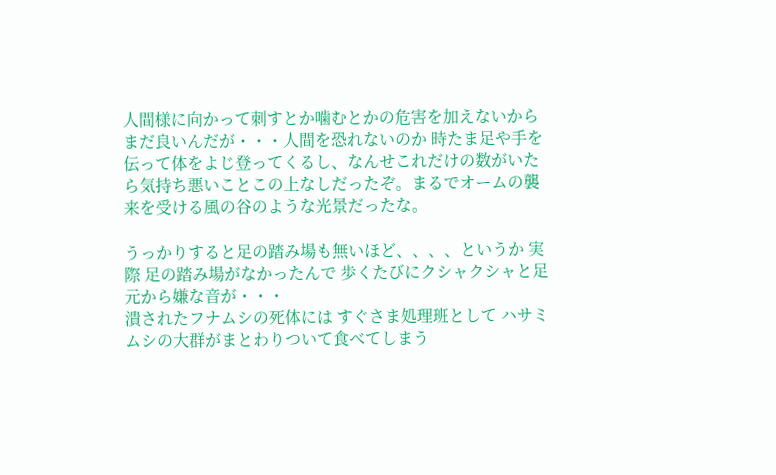人間様に向かって刺すとか噛むとかの危害を加えないから まだ良いんだが・・・人間を恐れないのか 時たま足や手を伝って体をよじ登ってくるし、なんせこれだけの数がいたら気持ち悪いことこの上なしだったぞ。まるでオームの襲来を受ける風の谷のような光景だったな。

うっかりすると足の踏み場も無いほど、、、、というか 実際 足の踏み場がなかったんで 歩くたびにクシャクシャと足元から嫌な音が・・・
潰されたフナムシの死体には すぐさま処理班として ハサミムシの大群がまとわりついて食べてしまう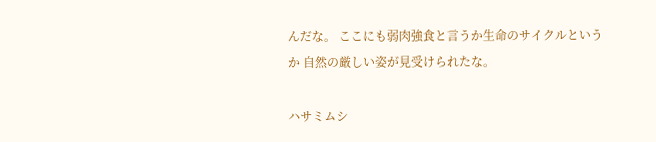んだな。 ここにも弱肉強食と言うか生命のサイクルというか 自然の厳しい姿が見受けられたな。

ハサミムシ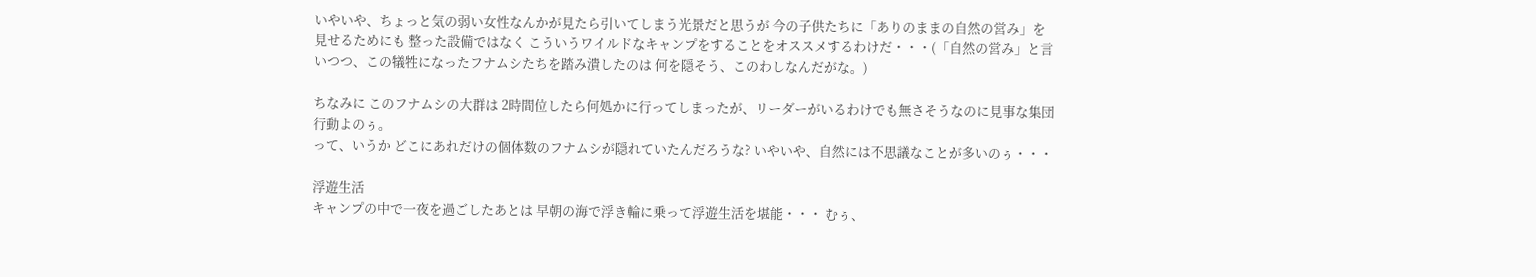いやいや、ちょっと気の弱い女性なんかが見たら引いてしまう光景だと思うが 今の子供たちに「ありのままの自然の営み」を見せるためにも 整った設備ではなく こういうワイルドなキャンプをすることをオススメするわけだ・・・(「自然の営み」と言いつつ、この犠牲になったフナムシたちを踏み潰したのは 何を隠そう、このわしなんだがな。)

ちなみに このフナムシの大群は 2時間位したら何処かに行ってしまったが、リーダーがいるわけでも無さそうなのに見事な集団行動よのぅ。
って、いうか どこにあれだけの個体数のフナムシが隠れていたんだろうな? いやいや、自然には不思議なことが多いのぅ・・・

浮遊生活
キャンプの中で一夜を過ごしたあとは 早朝の海で浮き輪に乗って浮遊生活を堪能・・・ むぅ、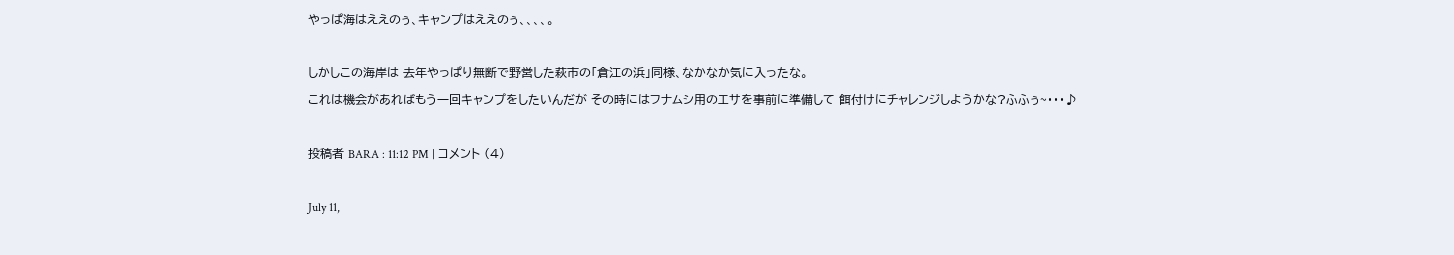やっぱ海はええのぅ、キャンプはええのぅ、、、、。

しかしこの海岸は 去年やっぱり無断で野営した萩市の「倉江の浜」同様、なかなか気に入ったな。
これは機会があればもう一回キャンプをしたいんだが その時にはフナムシ用のエサを事前に準備して 餌付けにチャレンジしようかな?ふふぅ~・・・♪

投稿者 BARA : 11:12 PM | コメント (4)

July 11,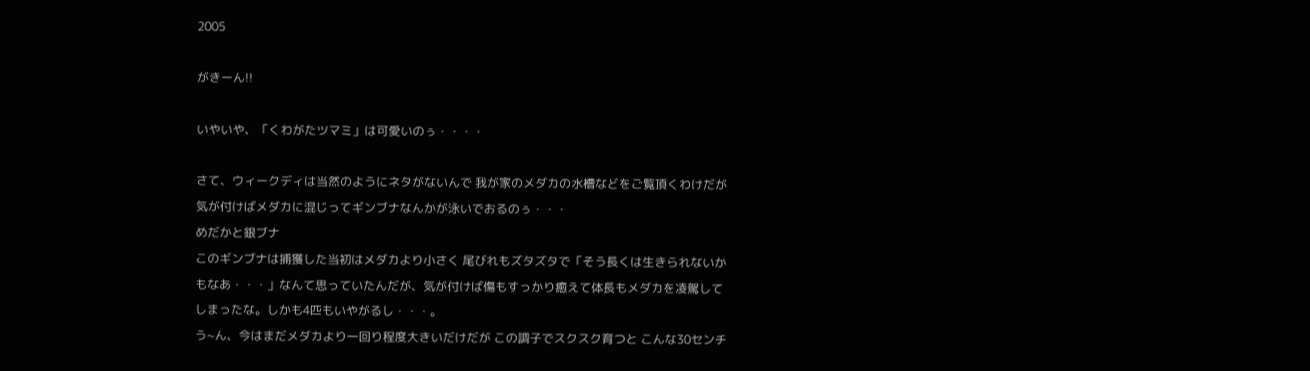2005

がきーん!!

いやいや、「くわがたツマミ」は可愛いのぅ・・・・

さて、ウィークディは当然のようにネタがないんで 我が家のメダカの水槽などをご覧頂くわけだが 気が付けばメダカに混じってギンブナなんかが泳いでおるのぅ・・・
めだかと銀ブナ
このギンブナは捕獲した当初はメダカより小さく 尾びれもズタズタで「そう長くは生きられないかもなあ・・・」なんて思っていたんだが、気が付けば傷もすっかり癒えて体長もメダカを凌駕してしまったな。しかも4匹もいやがるし・・・。
う~ん、今はまだメダカより一回り程度大きいだけだが この調子でスクスク育つと こんな30センチ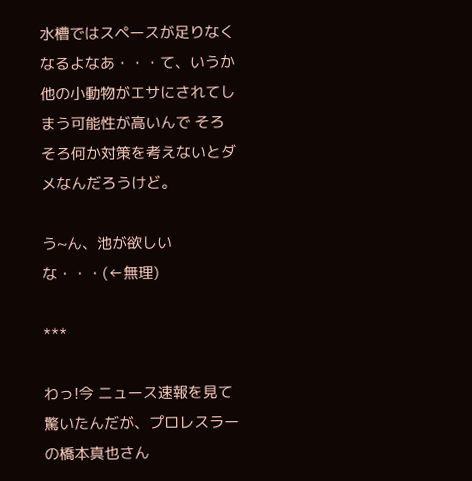水槽ではスペースが足りなくなるよなあ・・・て、いうか 他の小動物がエサにされてしまう可能性が高いんで そろそろ何か対策を考えないとダメなんだろうけど。

う~ん、池が欲しいな・・・(←無理)

***

わっ!今 ニュース速報を見て驚いたんだが、プロレスラーの橋本真也さん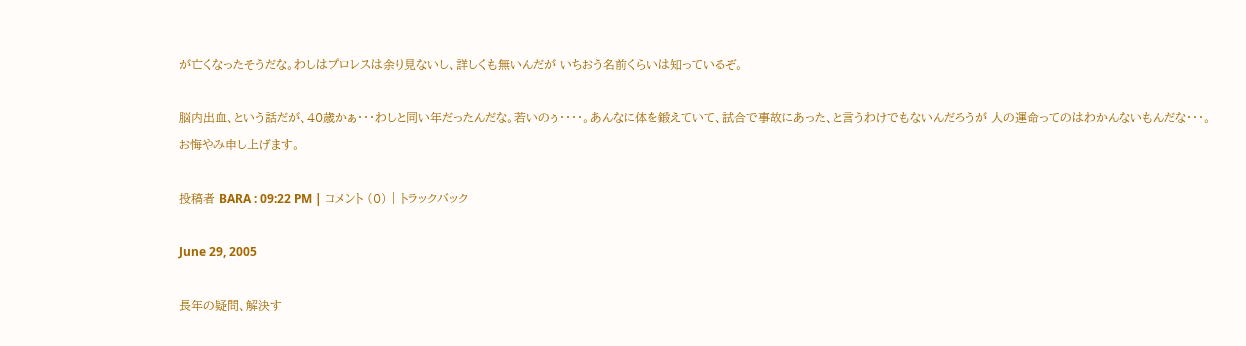が亡くなったそうだな。わしはプロレスは余り見ないし、詳しくも無いんだが いちおう名前くらいは知っているぞ。

脳内出血、という話だが、40歳かぁ・・・わしと同い年だったんだな。若いのぅ・・・・。あんなに体を鍛えていて、試合で事故にあった、と言うわけでもないんだろうが 人の運命ってのはわかんないもんだな・・・。
お悔やみ申し上げます。

投稿者 BARA : 09:22 PM | コメント (0) | トラックバック

June 29, 2005

長年の疑問、解決す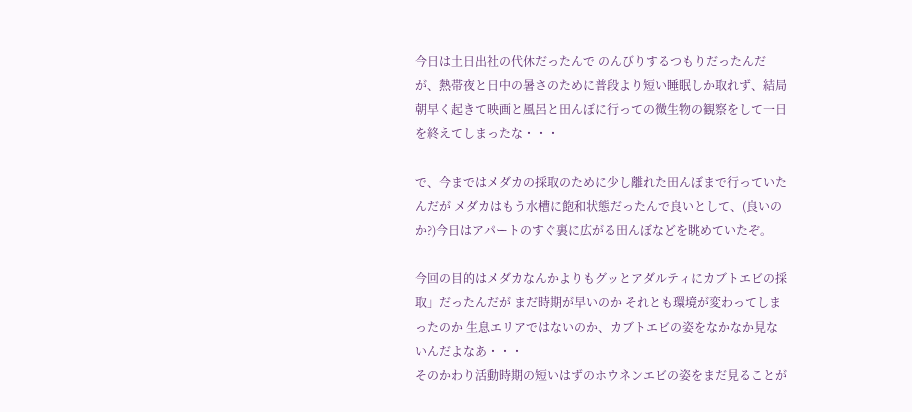今日は土日出社の代休だったんで のんびりするつもりだったんだが、熱帯夜と日中の暑さのために普段より短い睡眠しか取れず、結局 朝早く起きて映画と風呂と田んぼに行っての微生物の観察をして一日を終えてしまったな・・・

で、今まではメダカの採取のために少し離れた田んぼまで行っていたんだが メダカはもう水槽に飽和状態だったんで良いとして、(良いのか?)今日はアパートのすぐ裏に広がる田んぼなどを眺めていたぞ。

今回の目的はメダカなんかよりもグッとアダルティにカブトエビの採取」だったんだが まだ時期が早いのか それとも環境が変わってしまったのか 生息エリアではないのか、カブトエビの姿をなかなか見ないんだよなあ・・・
そのかわり活動時期の短いはずのホウネンエビの姿をまだ見ることが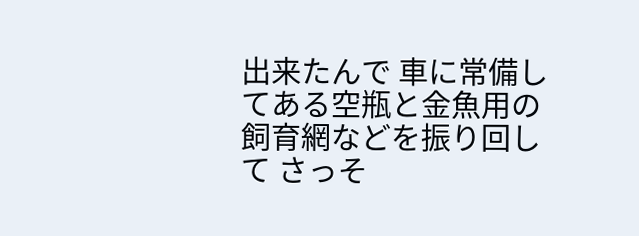出来たんで 車に常備してある空瓶と金魚用の飼育網などを振り回して さっそ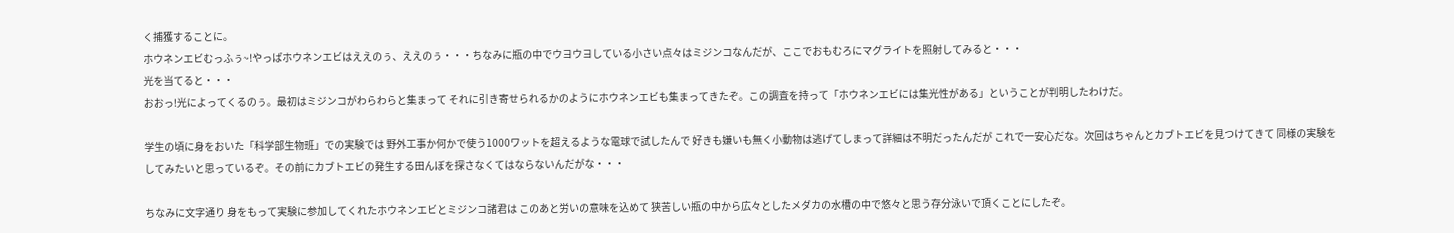く捕獲することに。
ホウネンエビむっふぅ~!やっぱホウネンエビはええのぅ、ええのぅ・・・ちなみに瓶の中でウヨウヨしている小さい点々はミジンコなんだが、ここでおもむろにマグライトを照射してみると・・・
光を当てると・・・
おおっ!光によってくるのぅ。最初はミジンコがわらわらと集まって それに引き寄せられるかのようにホウネンエビも集まってきたぞ。この調査を持って「ホウネンエビには集光性がある」ということが判明したわけだ。

学生の頃に身をおいた「科学部生物班」での実験では 野外工事か何かで使う1000ワットを超えるような電球で試したんで 好きも嫌いも無く小動物は逃げてしまって詳細は不明だったんだが これで一安心だな。次回はちゃんとカブトエビを見つけてきて 同様の実験をしてみたいと思っているぞ。その前にカブトエビの発生する田んぼを探さなくてはならないんだがな・・・

ちなみに文字通り 身をもって実験に参加してくれたホウネンエビとミジンコ諸君は このあと労いの意味を込めて 狭苦しい瓶の中から広々としたメダカの水槽の中で悠々と思う存分泳いで頂くことにしたぞ。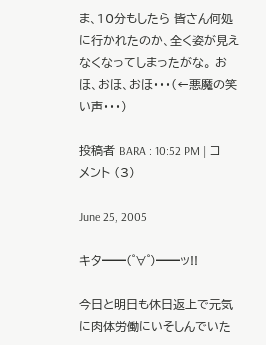ま、10分もしたら 皆さん何処に行かれたのか、全く姿が見えなくなってしまったがな。 おほ、おほ、おほ・・・(←悪魔の笑い声・・・)

投稿者 BARA : 10:52 PM | コメント (3)

June 25, 2005

キタ━━(゜∀゜)━━ッ!!

今日と明日も休日返上で元気に肉体労働にいそしんでいた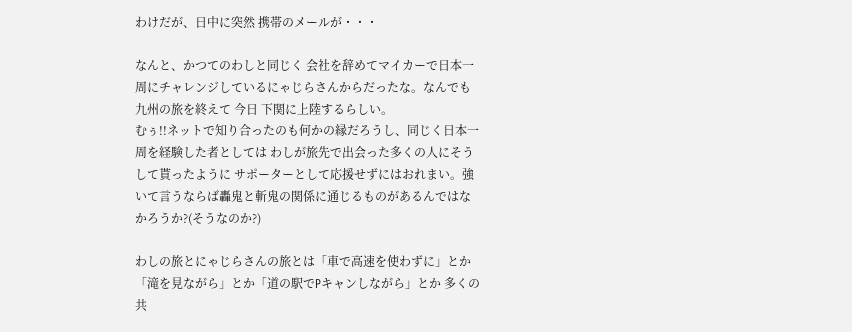わけだが、日中に突然 携帯のメールが・・・

なんと、かつてのわしと同じく 会社を辞めてマイカーで日本一周にチャレンジしているにゃじらさんからだったな。なんでも九州の旅を終えて 今日 下関に上陸するらしい。
むぅ!!ネットで知り合ったのも何かの縁だろうし、同じく日本一周を経験した者としては わしが旅先で出会った多くの人にそうして貰ったように サポーターとして応援せずにはおれまい。強いて言うならば轟鬼と斬鬼の関係に通じるものがあるんではなかろうか?(そうなのか?)

わしの旅とにゃじらさんの旅とは「車で高速を使わずに」とか「滝を見ながら」とか「道の駅でPキャンしながら」とか 多くの共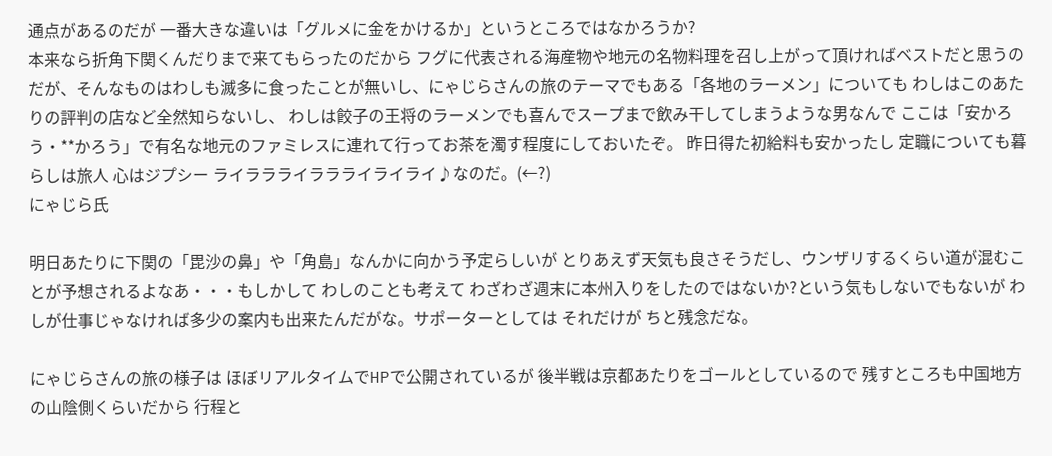通点があるのだが 一番大きな違いは「グルメに金をかけるか」というところではなかろうか?
本来なら折角下関くんだりまで来てもらったのだから フグに代表される海産物や地元の名物料理を召し上がって頂ければベストだと思うのだが、そんなものはわしも滅多に食ったことが無いし、にゃじらさんの旅のテーマでもある「各地のラーメン」についても わしはこのあたりの評判の店など全然知らないし、 わしは餃子の王将のラーメンでも喜んでスープまで飲み干してしまうような男なんで ここは「安かろう・**かろう」で有名な地元のファミレスに連れて行ってお茶を濁す程度にしておいたぞ。 昨日得た初給料も安かったし 定職についても暮らしは旅人 心はジプシー ライララライララライライライ♪なのだ。(←?)
にゃじら氏

明日あたりに下関の「毘沙の鼻」や「角島」なんかに向かう予定らしいが とりあえず天気も良さそうだし、ウンザリするくらい道が混むことが予想されるよなあ・・・もしかして わしのことも考えて わざわざ週末に本州入りをしたのではないか?という気もしないでもないが わしが仕事じゃなければ多少の案内も出来たんだがな。サポーターとしては それだけが ちと残念だな。

にゃじらさんの旅の様子は ほぼリアルタイムでHPで公開されているが 後半戦は京都あたりをゴールとしているので 残すところも中国地方の山陰側くらいだから 行程と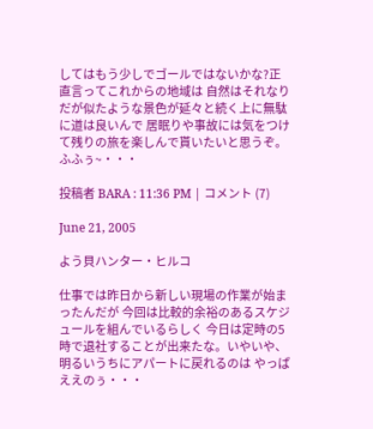してはもう少しでゴールではないかな?正直言ってこれからの地域は 自然はそれなりだが似たような景色が延々と続く上に無駄に道は良いんで 居眠りや事故には気をつけて残りの旅を楽しんで貰いたいと思うぞ。ふふぅ~・・・

投稿者 BARA : 11:36 PM | コメント (7)

June 21, 2005

よう貝ハンター・ヒルコ

仕事では昨日から新しい現場の作業が始まったんだが 今回は比較的余裕のあるスケジュールを組んでいるらしく 今日は定時の5時で退社することが出来たな。いやいや、明るいうちにアパートに戻れるのは やっぱええのぅ・・・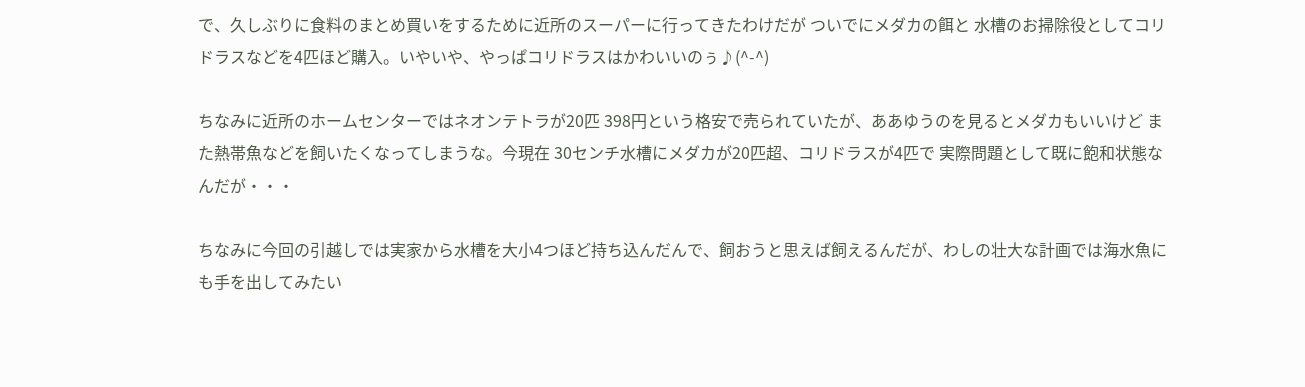で、久しぶりに食料のまとめ買いをするために近所のスーパーに行ってきたわけだが ついでにメダカの餌と 水槽のお掃除役としてコリドラスなどを4匹ほど購入。いやいや、やっぱコリドラスはかわいいのぅ♪(^-^)

ちなみに近所のホームセンターではネオンテトラが20匹 398円という格安で売られていたが、ああゆうのを見るとメダカもいいけど また熱帯魚などを飼いたくなってしまうな。今現在 30センチ水槽にメダカが20匹超、コリドラスが4匹で 実際問題として既に飽和状態なんだが・・・

ちなみに今回の引越しでは実家から水槽を大小4つほど持ち込んだんで、飼おうと思えば飼えるんだが、わしの壮大な計画では海水魚にも手を出してみたい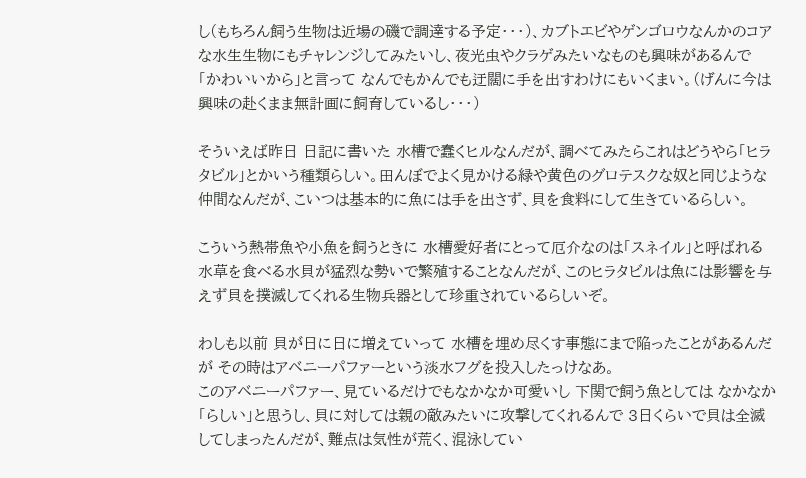し(もちろん飼う生物は近場の磯で調達する予定・・・)、カブトエビやゲンゴロウなんかのコアな水生生物にもチャレンジしてみたいし、夜光虫やクラゲみたいなものも興味があるんで 「かわいいから」と言って なんでもかんでも迂闊に手を出すわけにもいくまい。(げんに今は興味の赴くまま無計画に飼育しているし・・・)

そういえば昨日 日記に書いた 水槽で蠢くヒルなんだが、調べてみたらこれはどうやら「ヒラタビル」とかいう種類らしい。田んぼでよく見かける緑や黄色のグロテスクな奴と同じような仲間なんだが、こいつは基本的に魚には手を出さず、貝を食料にして生きているらしい。

こういう熱帯魚や小魚を飼うときに 水槽愛好者にとって厄介なのは「スネイル」と呼ばれる水草を食べる水貝が猛烈な勢いで繁殖することなんだが、このヒラタビルは魚には影響を与えず貝を撲滅してくれる生物兵器として珍重されているらしいぞ。

わしも以前 貝が日に日に増えていって 水槽を埋め尽くす事態にまで陥ったことがあるんだが その時はアベニーパファーという淡水フグを投入したっけなあ。
このアベニーパファー、見ているだけでもなかなか可愛いし 下関で飼う魚としては なかなか「らしい」と思うし、貝に対しては親の敵みたいに攻撃してくれるんで 3日くらいで貝は全滅してしまったんだが、難点は気性が荒く、混泳してい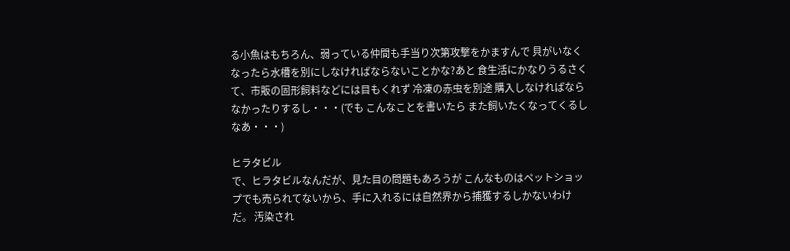る小魚はもちろん、弱っている仲間も手当り次第攻撃をかますんで 貝がいなくなったら水槽を別にしなければならないことかな?あと 食生活にかなりうるさくて、市販の固形飼料などには目もくれず 冷凍の赤虫を別途 購入しなければならなかったりするし・・・(でも こんなことを書いたら また飼いたくなってくるしなあ・・・)

ヒラタビル
で、ヒラタビルなんだが、見た目の問題もあろうが こんなものはペットショップでも売られてないから、手に入れるには自然界から捕獲するしかないわけだ。 汚染され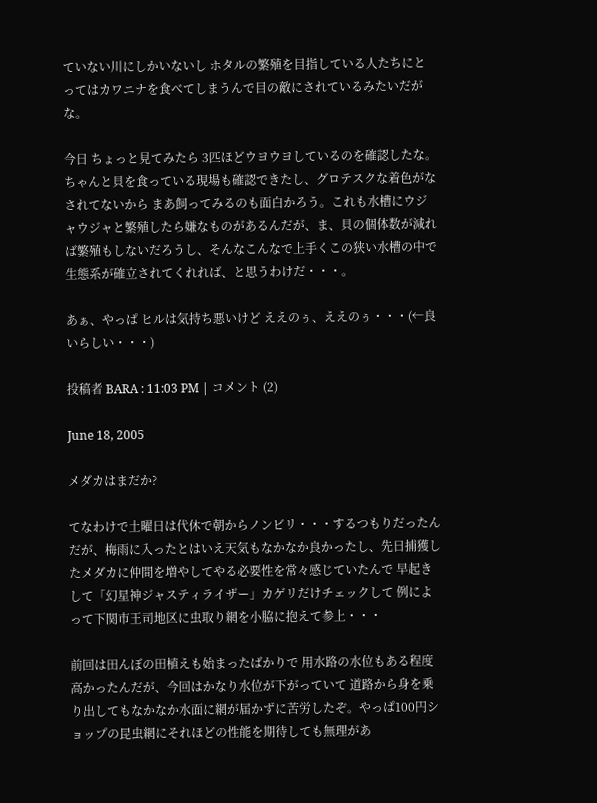ていない川にしかいないし ホタルの繁殖を目指している人たちにとってはカワニナを食べてしまうんで目の敵にされているみたいだがな。

今日 ちょっと見てみたら 3匹ほどウヨウヨしているのを確認したな。ちゃんと貝を食っている現場も確認できたし、グロテスクな着色がなされてないから まあ飼ってみるのも面白かろう。これも水槽にウジャウジャと繁殖したら嫌なものがあるんだが、ま、貝の個体数が減れば繁殖もしないだろうし、そんなこんなで上手くこの狭い水槽の中で生態系が確立されてくれれば、と思うわけだ・・・。

あぁ、やっぱ ヒルは気持ち悪いけど ええのぅ、ええのぅ・・・(←良いらしい・・・)

投稿者 BARA : 11:03 PM | コメント (2)

June 18, 2005

メダカはまだか?

てなわけで土曜日は代休で朝からノンビリ・・・するつもりだったんだが、梅雨に入ったとはいえ天気もなかなか良かったし、先日捕獲したメダカに仲間を増やしてやる必要性を常々感じていたんで 早起きして「幻星神ジャスティライザー」カゲリだけチェックして 例によって下関市王司地区に虫取り網を小脇に抱えて参上・・・

前回は田んぼの田植えも始まったばかりで 用水路の水位もある程度高かったんだが、今回はかなり水位が下がっていて 道路から身を乗り出してもなかなか水面に網が届かずに苦労したぞ。やっぱ100円ショップの昆虫網にそれほどの性能を期待しても無理があ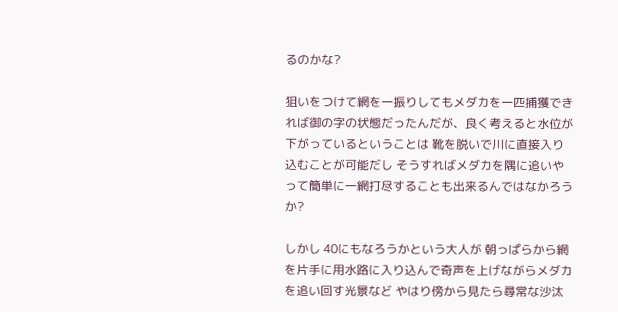るのかな?

狙いをつけて網を一振りしてもメダカを一匹捕獲できれば御の字の状態だったんだが、良く考えると水位が下がっているということは 靴を脱いで川に直接入り込むことが可能だし そうすればメダカを隅に追いやって簡単に一網打尽することも出来るんではなかろうか?

しかし 40にもなろうかという大人が 朝っぱらから網を片手に用水路に入り込んで奇声を上げながらメダカを追い回す光景など やはり傍から見たら尋常な沙汰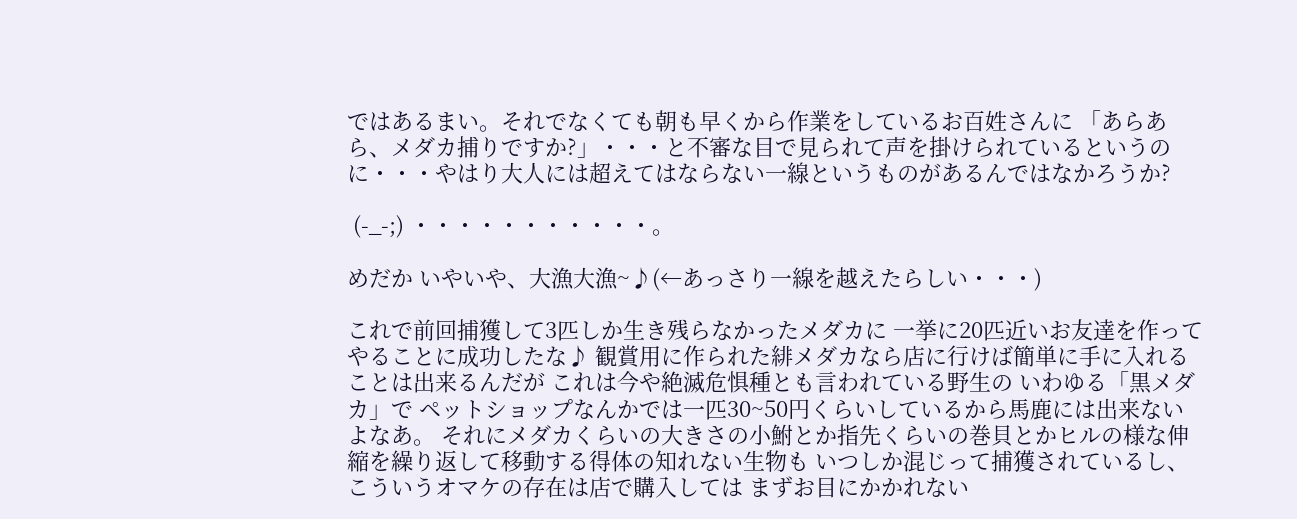ではあるまい。それでなくても朝も早くから作業をしているお百姓さんに 「あらあら、メダカ捕りですか?」・・・と不審な目で見られて声を掛けられているというのに・・・やはり大人には超えてはならない一線というものがあるんではなかろうか?

 (-_-;) ・・・・・・・・・・・。

めだか いやいや、大漁大漁~♪(←あっさり一線を越えたらしい・・・)

これで前回捕獲して3匹しか生き残らなかったメダカに 一挙に20匹近いお友達を作ってやることに成功したな♪ 観賞用に作られた緋メダカなら店に行けば簡単に手に入れることは出来るんだが これは今や絶滅危惧種とも言われている野生の いわゆる「黒メダカ」で ペットショップなんかでは一匹30~50円くらいしているから馬鹿には出来ないよなあ。 それにメダカくらいの大きさの小鮒とか指先くらいの巻貝とかヒルの様な伸縮を繰り返して移動する得体の知れない生物も いつしか混じって捕獲されているし、こういうオマケの存在は店で購入しては まずお目にかかれない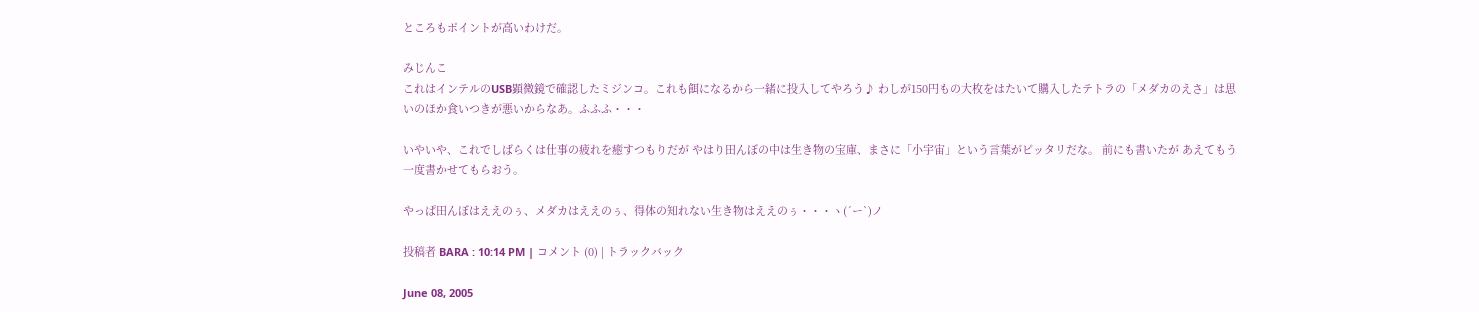ところもポイントが高いわけだ。

みじんこ
これはインテルのUSB顕微鏡で確認したミジンコ。これも餌になるから一緒に投入してやろう♪ わしが150円もの大枚をはたいて購入したテトラの「メダカのえさ」は思いのほか食いつきが悪いからなあ。ふふふ・・・

いやいや、これでしばらくは仕事の疲れを癒すつもりだが やはり田んぼの中は生き物の宝庫、まさに「小宇宙」という言葉がピッタリだな。 前にも書いたが あえてもう一度書かせてもらおう。

やっぱ田んぼはええのぅ、メダカはええのぅ、得体の知れない生き物はええのぅ・・・ヽ(´ー`)ノ

投稿者 BARA : 10:14 PM | コメント (0) | トラックバック

June 08, 2005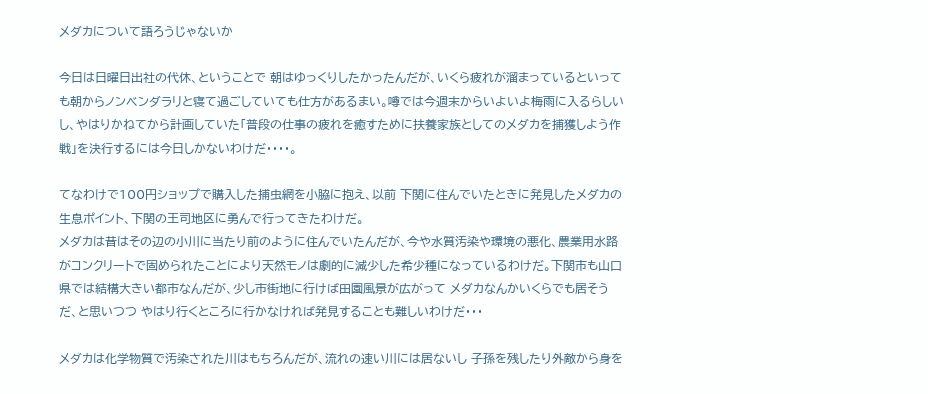メダカについて語ろうじゃないか

今日は日曜日出社の代休、ということで 朝はゆっくりしたかったんだが、いくら疲れが溜まっているといっても朝からノンベンダラリと寝て過ごしていても仕方があるまい。噂では今週末からいよいよ梅雨に入るらしいし、やはりかねてから計画していた「普段の仕事の疲れを癒すために扶養家族としてのメダカを捕獲しよう作戦」を決行するには今日しかないわけだ・・・・。

てなわけで100円ショップで購入した捕虫網を小脇に抱え、以前 下関に住んでいたときに発見したメダカの生息ポイント、下関の王司地区に勇んで行ってきたわけだ。
メダカは昔はその辺の小川に当たり前のように住んでいたんだが、今や水質汚染や環境の悪化、農業用水路がコンクリートで固められたことにより天然モノは劇的に減少した希少種になっているわけだ。下関市も山口県では結構大きい都市なんだが、少し市街地に行けば田園風景が広がって メダカなんかいくらでも居そうだ、と思いつつ やはり行くところに行かなければ発見することも難しいわけだ・・・

メダカは化学物質で汚染された川はもちろんだが、流れの速い川には居ないし 子孫を残したり外敵から身を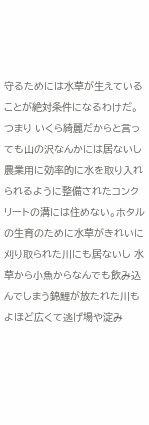守るためには水草が生えていることが絶対条件になるわけだ。つまり いくら綺麗だからと言っても山の沢なんかには居ないし 農業用に効率的に水を取り入れられるように整備されたコンクリートの溝には住めない。ホタルの生育のために水草がきれいに刈り取られた川にも居ないし 水草から小魚からなんでも飲み込んでしまう錦鯉が放たれた川も よほど広くて逃げ場や淀み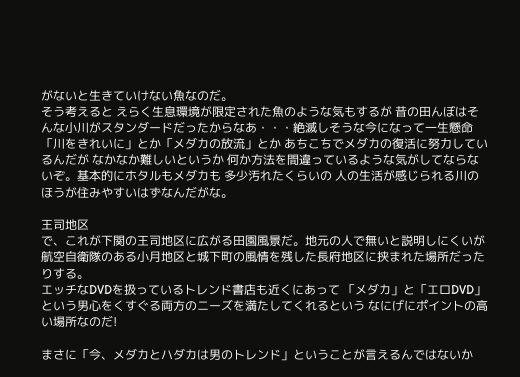がないと生きていけない魚なのだ。
そう考えると えらく生息環境が限定された魚のような気もするが 昔の田んぼはそんな小川がスタンダードだったからなあ・・・絶滅しそうな今になって一生懸命「川をきれいに」とか「メダカの放流」とか あちこちでメダカの復活に努力しているんだが なかなか難しいというか 何か方法を間違っているような気がしてならないぞ。基本的にホタルもメダカも 多少汚れたくらいの 人の生活が感じられる川のほうが住みやすいはずなんだがな。

王司地区
で、これが下関の王司地区に広がる田園風景だ。地元の人で無いと説明しにくいが 航空自衛隊のある小月地区と城下町の風情を残した長府地区に挟まれた場所だったりする。
エッチなDVDを扱っているトレンド書店も近くにあって 「メダカ」と「エロDVD」という男心をくすぐる両方のニーズを満たしてくれるという なにげにポイントの高い場所なのだ!

まさに「今、メダカとハダカは男のトレンド」ということが言えるんではないか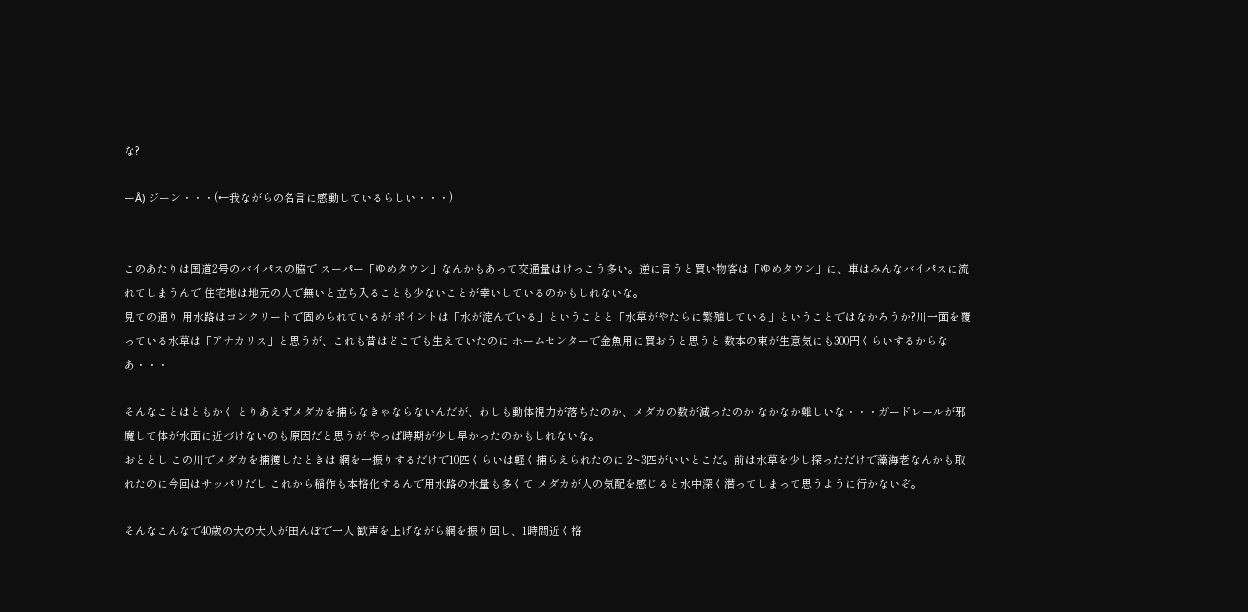な?

ーÅ) ジーン・・・(←我ながらの名言に感動しているらしい・・・)


このあたりは国道2号のバイパスの脇で スーパー「ゆめタウン」なんかもあって交通量はけっこう多い。逆に言うと買い物客は「ゆめタウン」に、車はみんなバイパスに流れてしまうんで 住宅地は地元の人で無いと立ち入ることも少ないことが幸いしているのかもしれないな。
見ての通り 用水路はコンクリートで固められているが ポイントは「水が淀んでいる」ということと「水草がやたらに繁殖している」ということではなかろうか?川一面を覆っている水草は「アナカリス」と思うが、これも昔はどこでも生えていたのに ホームセンターで金魚用に買おうと思うと 数本の束が生意気にも300円くらいするからなあ・・・

そんなことはともかく とりあえずメダカを捕らなきゃならないんだが、わしも動体視力が落ちたのか、メダカの数が減ったのか なかなか難しいな・・・ガードレールが邪魔して体が水面に近づけないのも原因だと思うが やっぱ時期が少し早かったのかもしれないな。
おととし この川でメダカを捕獲したときは 網を一振りするだけで10匹くらいは軽く捕らえられたのに 2~3匹がいいとこだ。前は水草を少し探っただけで藻海老なんかも取れたのに今回はサッパリだし これから稲作も本格化するんで用水路の水量も多くて メダカが人の気配を感じると水中深く潜ってしまって思うように行かないぞ。

そんなこんなで40歳の大の大人が田んぼで一人 歓声を上げながら網を振り回し、1時間近く格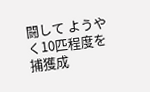闘して ようやく10匹程度を捕獲成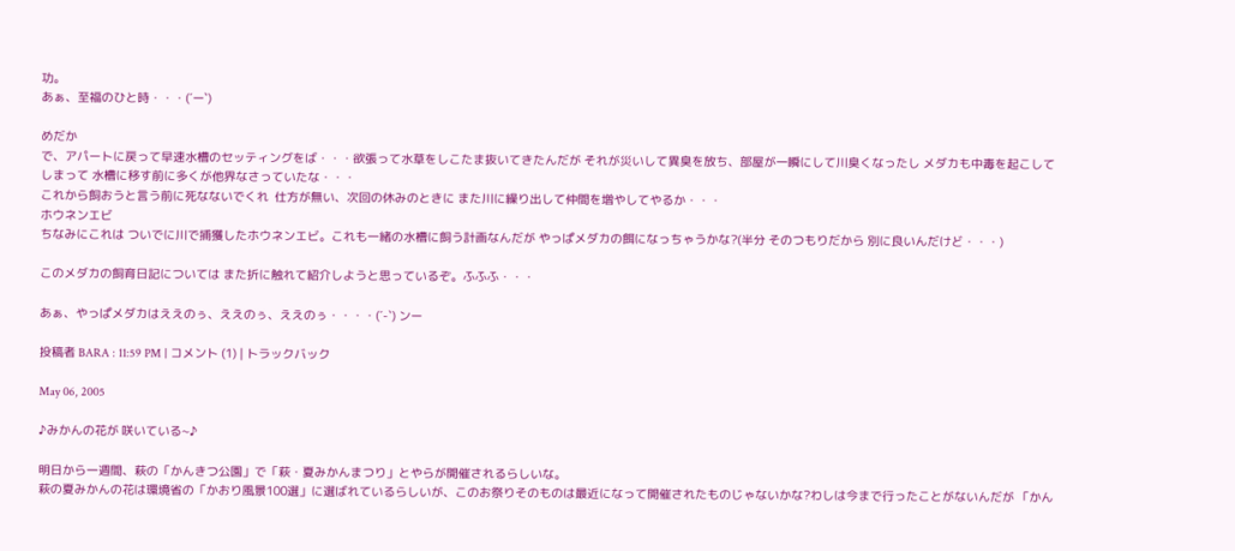功。
あぁ、至福のひと時・・・(´ー`)

めだか
で、アパートに戻って早速水槽のセッティングをば・・・欲張って水草をしこたま抜いてきたんだが それが災いして異臭を放ち、部屋が一瞬にして川臭くなったし メダカも中毒を起こしてしまって 水槽に移す前に多くが他界なさっていたな・・・
これから飼おうと言う前に死なないでくれ  仕方が無い、次回の休みのときに また川に繰り出して仲間を増やしてやるか・・・
ホウネンエビ
ちなみにこれは ついでに川で捕獲したホウネンエビ。これも一緒の水槽に飼う計画なんだが やっぱメダカの餌になっちゃうかな?(半分 そのつもりだから 別に良いんだけど・・・)

このメダカの飼育日記については また折に触れて紹介しようと思っているぞ。ふふふ・・・

あぁ、やっぱメダカはええのぅ、ええのぅ、ええのぅ・・・・(´-`) ンー

投稿者 BARA : 11:59 PM | コメント (1) | トラックバック

May 06, 2005

♪みかんの花が 咲いている~♪

明日から一週間、萩の「かんきつ公園」で「萩・夏みかんまつり」とやらが開催されるらしいな。
萩の夏みかんの花は環境省の「かおり風景100選」に選ばれているらしいが、このお祭りそのものは最近になって開催されたものじゃないかな?わしは今まで行ったことがないんだが 「かん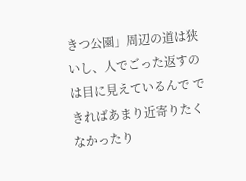きつ公園」周辺の道は狭いし、人でごった返すのは目に見えているんで できればあまり近寄りたくなかったり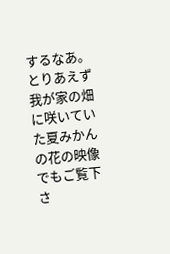するなあ。
とりあえず 我が家の畑に咲いていた夏みかんの花の映像でもご覧下さ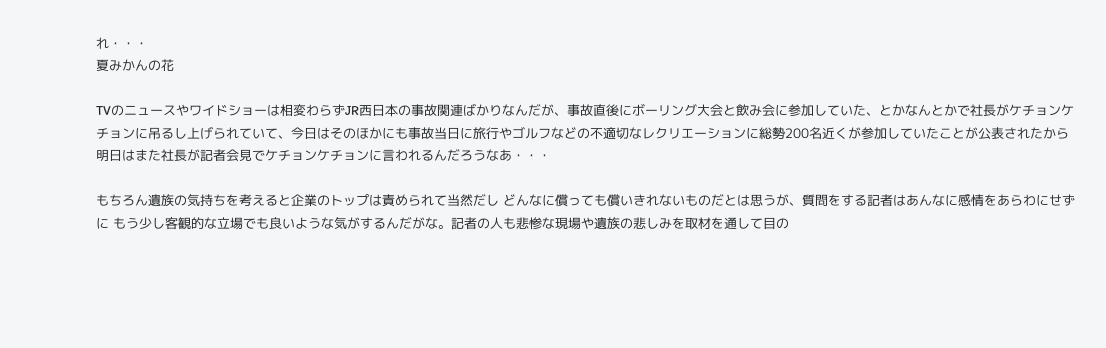れ・・・
夏みかんの花

TVのニュースやワイドショーは相変わらずJR西日本の事故関連ばかりなんだが、事故直後にボーリング大会と飲み会に参加していた、とかなんとかで社長がケチョンケチョンに吊るし上げられていて、今日はそのほかにも事故当日に旅行やゴルフなどの不適切なレクリエーションに総勢200名近くが参加していたことが公表されたから 明日はまた社長が記者会見でケチョンケチョンに言われるんだろうなあ・・・

もちろん遺族の気持ちを考えると企業のトップは責められて当然だし どんなに償っても償いきれないものだとは思うが、質問をする記者はあんなに感情をあらわにせずに もう少し客観的な立場でも良いような気がするんだがな。記者の人も悲惨な現場や遺族の悲しみを取材を通して目の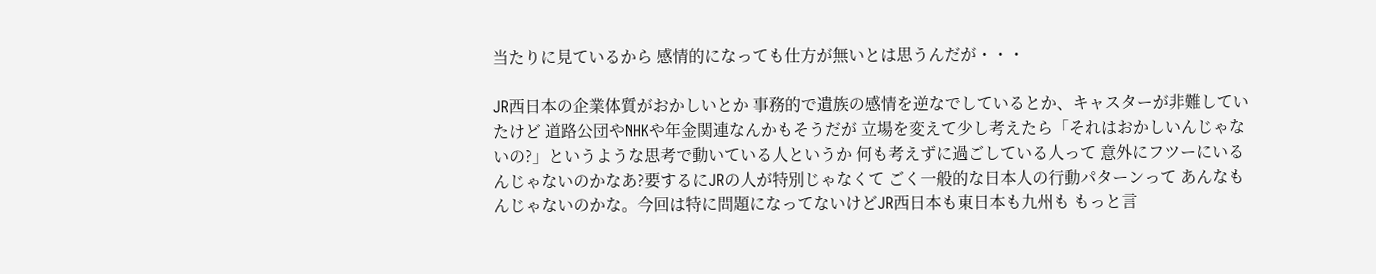当たりに見ているから 感情的になっても仕方が無いとは思うんだが・・・

JR西日本の企業体質がおかしいとか 事務的で遺族の感情を逆なでしているとか、キャスターが非難していたけど 道路公団やNHKや年金関連なんかもそうだが 立場を変えて少し考えたら「それはおかしいんじゃないの?」というような思考で動いている人というか 何も考えずに過ごしている人って 意外にフツーにいるんじゃないのかなあ?要するにJRの人が特別じゃなくて ごく一般的な日本人の行動パターンって あんなもんじゃないのかな。今回は特に問題になってないけどJR西日本も東日本も九州も もっと言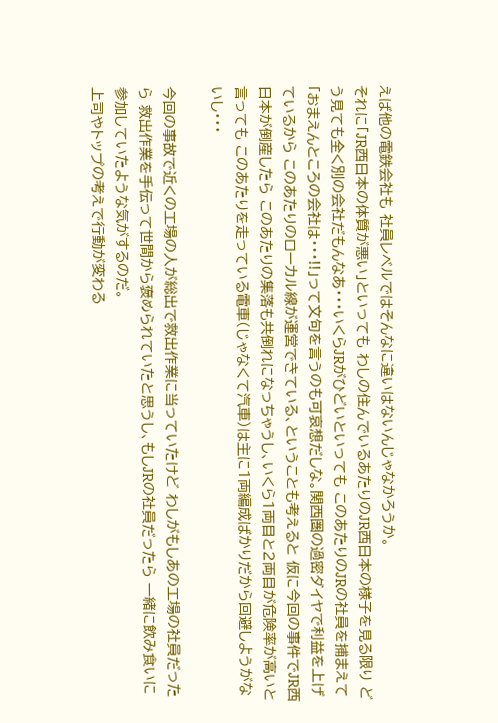えば他の電鉄会社も 社員レベルではそんなに違いはないんじゃなかろうか。
それに「JR西日本の体質が悪い」といっても わしの住んでいるあたりのJR西日本の様子を見る限り どう見ても全く別の会社だもんなあ・・・いくらJRがひどいといっても このあたりのJRの社員を捕まえて「おまえんところの会社は・・・!!」って文句を言うのも可哀想だしな。関西圏の過密ダイヤで利益を上げているから このあたりのローカル線が運営できている、ということも考えると 仮に今回の事件でJR西日本が倒産したら このあたりの集落も共倒れになっちゃうし、いくら1両目と2両目が危険率が高いと言っても このあたりを走っている電車(じゃなくて汽車)は主に1両編成ばかりだから回避しようがないし・・・

今回の事故で近くの工場の人が総出で救出作業に当っていたけど わしがもしあの工場の社員だったら 救出作業を手伝って世間から褒められていたと思うし、もしJRの社員だったら 一緒に飲み食いに参加していたような気がするのだ。
上司やトップの考えで行動が変わる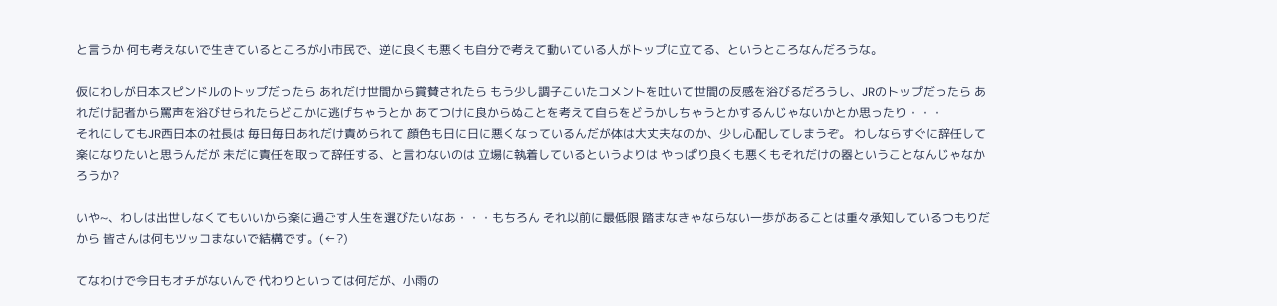と言うか 何も考えないで生きているところが小市民で、逆に良くも悪くも自分で考えて動いている人がトップに立てる、というところなんだろうな。

仮にわしが日本スピンドルのトップだったら あれだけ世間から賞賛されたら もう少し調子こいたコメントを吐いて世間の反感を浴びるだろうし、JRのトップだったら あれだけ記者から罵声を浴びせられたらどこかに逃げちゃうとか あてつけに良からぬことを考えて自らをどうかしちゃうとかするんじゃないかとか思ったり・・・
それにしてもJR西日本の社長は 毎日毎日あれだけ責められて 顔色も日に日に悪くなっているんだが体は大丈夫なのか、少し心配してしまうぞ。 わしならすぐに辞任して楽になりたいと思うんだが 未だに責任を取って辞任する、と言わないのは 立場に執着しているというよりは やっぱり良くも悪くもそれだけの器ということなんじゃなかろうか?

いや~、わしは出世しなくてもいいから楽に過ごす人生を選びたいなあ・・・もちろん それ以前に最低限 踏まなきゃならない一歩があることは重々承知しているつもりだから 皆さんは何もツッコまないで結構です。(←?)

てなわけで今日もオチがないんで 代わりといっては何だが、小雨の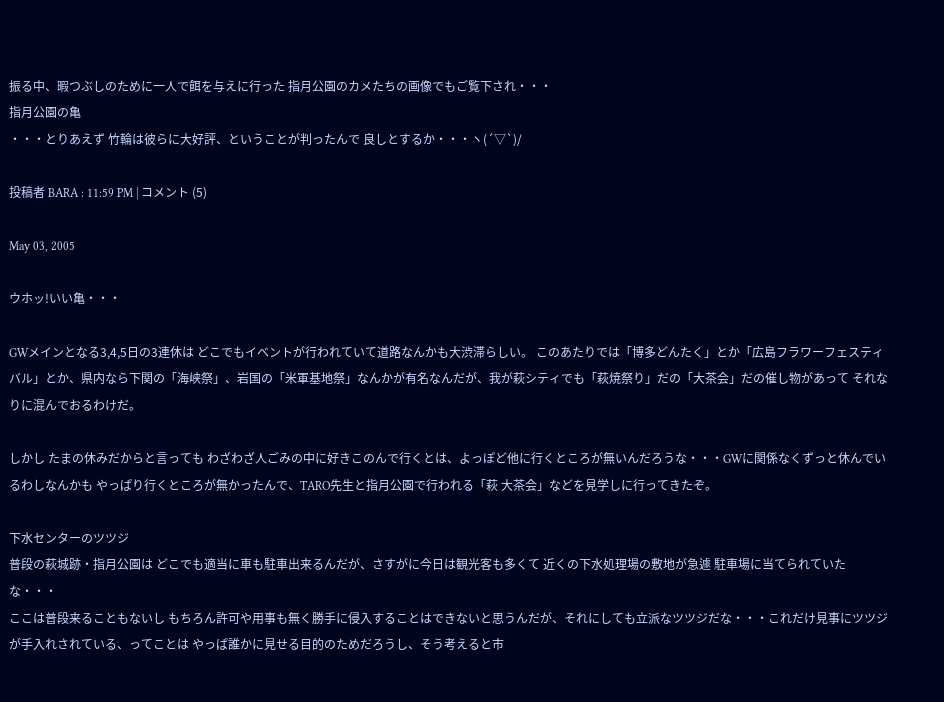振る中、暇つぶしのために一人で餌を与えに行った 指月公園のカメたちの画像でもご覧下され・・・
指月公園の亀
・・・とりあえず 竹輪は彼らに大好評、ということが判ったんで 良しとするか・・・ヽ(´▽`)/

投稿者 BARA : 11:59 PM | コメント (5)

May 03, 2005

ウホッ!いい亀・・・

GWメインとなる3,4,5日の3連休は どこでもイベントが行われていて道路なんかも大渋滞らしい。 このあたりでは「博多どんたく」とか「広島フラワーフェスティバル」とか、県内なら下関の「海峡祭」、岩国の「米軍基地祭」なんかが有名なんだが、我が萩シティでも「萩焼祭り」だの「大茶会」だの催し物があって それなりに混んでおるわけだ。

しかし たまの休みだからと言っても わざわざ人ごみの中に好きこのんで行くとは、よっぽど他に行くところが無いんだろうな・・・GWに関係なくずっと休んでいるわしなんかも やっぱり行くところが無かったんで、TARO先生と指月公園で行われる「萩 大茶会」などを見学しに行ってきたぞ。

下水センターのツツジ
普段の萩城跡・指月公園は どこでも適当に車も駐車出来るんだが、さすがに今日は観光客も多くて 近くの下水処理場の敷地が急遽 駐車場に当てられていたな・・・
ここは普段来ることもないし もちろん許可や用事も無く勝手に侵入することはできないと思うんだが、それにしても立派なツツジだな・・・これだけ見事にツツジが手入れされている、ってことは やっぱ誰かに見せる目的のためだろうし、そう考えると市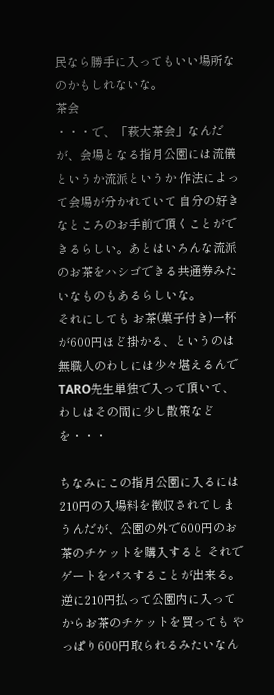民なら勝手に入ってもいい場所なのかもしれないな。
茶会
・・・で、「萩大茶会」なんだが、会場となる指月公園には流儀というか流派というか 作法によって会場が分かれていて 自分の好きなところのお手前で頂くことができるらしい。あとはいろんな流派のお茶をハシゴできる共通券みたいなものもあるらしいな。
それにしても お茶(菓子付き)一杯が600円ほど掛かる、というのは 無職人のわしには少々堪えるんで TARO先生単独で入って頂いて、わしはその間に少し散策などを・・・

ちなみにこの指月公園に入るには210円の入場料を徴収されてしまうんだが、公園の外で600円のお茶のチケットを購入すると それでゲートをパスすることが出来る。逆に210円払って公園内に入ってからお茶のチケットを買っても やっぱり600円取られるみたいなん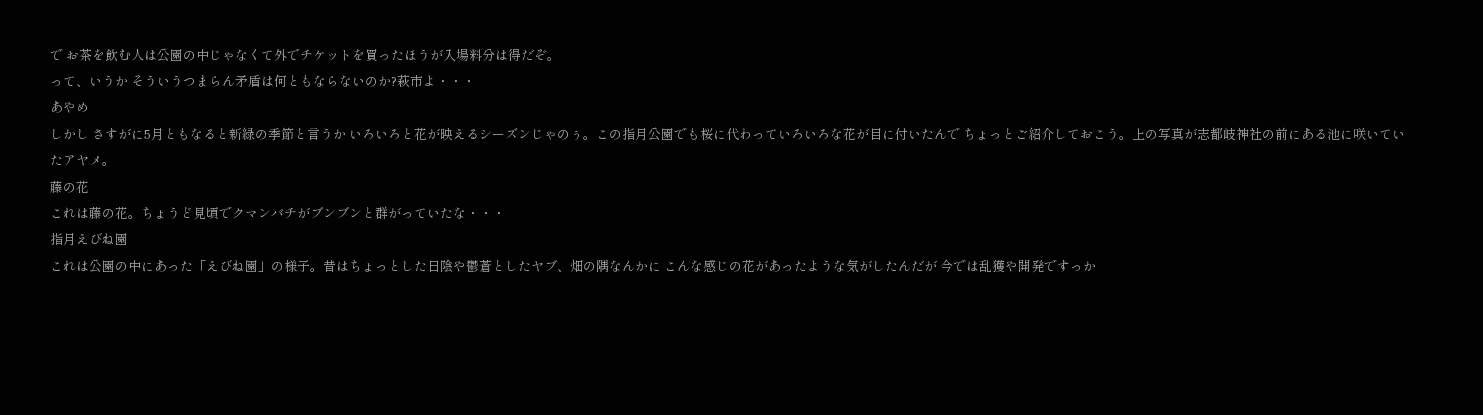で お茶を飲む人は公園の中じゃなくて外でチケットを買ったほうが入場料分は得だぞ。
って、いうか そういうつまらん矛盾は何ともならないのか?萩市よ・・・
あやめ
しかし さすがに5月ともなると新緑の季節と言うか いろいろと花が映えるシーズンじゃのぅ。この指月公園でも桜に代わっていろいろな花が目に付いたんで ちょっとご紹介しておこう。上の写真が志都岐神社の前にある池に咲いていたアヤメ。
藤の花
これは藤の花。ちょうど見頃でクマンバチがブンブンと群がっていたな・・・
指月えびね園
これは公園の中にあった「えびね園」の様子。昔はちょっとした日陰や鬱蒼としたヤブ、畑の隅なんかに こんな感じの花があったような気がしたんだが 今では乱獲や開発ですっか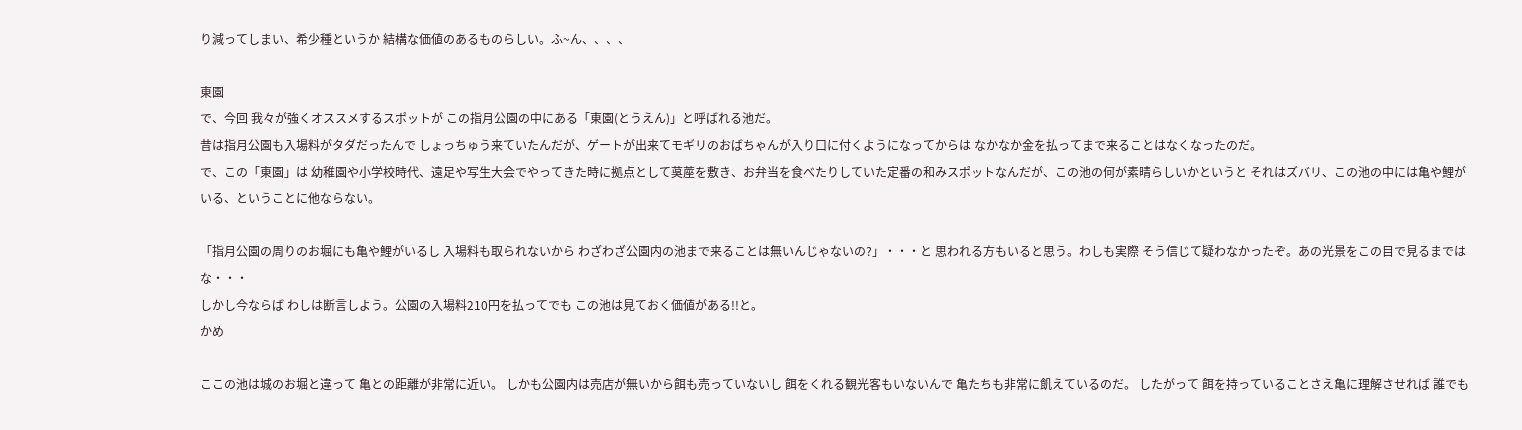り減ってしまい、希少種というか 結構な価値のあるものらしい。ふ~ん、、、、

東園
で、今回 我々が強くオススメするスポットが この指月公園の中にある「東園(とうえん)」と呼ばれる池だ。
昔は指月公園も入場料がタダだったんで しょっちゅう来ていたんだが、ゲートが出来てモギリのおばちゃんが入り口に付くようになってからは なかなか金を払ってまで来ることはなくなったのだ。
で、この「東園」は 幼稚園や小学校時代、遠足や写生大会でやってきた時に拠点として茣蓙を敷き、お弁当を食べたりしていた定番の和みスポットなんだが、この池の何が素晴らしいかというと それはズバリ、この池の中には亀や鯉がいる、ということに他ならない。

「指月公園の周りのお堀にも亀や鯉がいるし 入場料も取られないから わざわざ公園内の池まで来ることは無いんじゃないの?」・・・と 思われる方もいると思う。わしも実際 そう信じて疑わなかったぞ。あの光景をこの目で見るまではな・・・
しかし今ならば わしは断言しよう。公園の入場料210円を払ってでも この池は見ておく価値がある!!と。
かめ

ここの池は城のお堀と違って 亀との距離が非常に近い。 しかも公園内は売店が無いから餌も売っていないし 餌をくれる観光客もいないんで 亀たちも非常に飢えているのだ。 したがって 餌を持っていることさえ亀に理解させれば 誰でも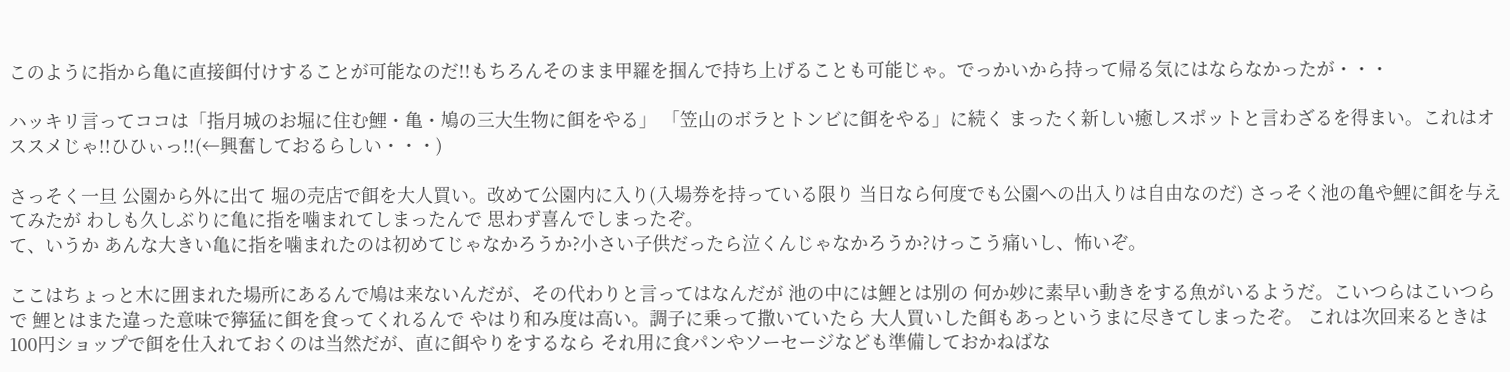このように指から亀に直接餌付けすることが可能なのだ!!もちろんそのまま甲羅を掴んで持ち上げることも可能じゃ。でっかいから持って帰る気にはならなかったが・・・

ハッキリ言ってココは「指月城のお堀に住む鯉・亀・鳩の三大生物に餌をやる」 「笠山のボラとトンビに餌をやる」に続く まったく新しい癒しスポットと言わざるを得まい。これはオススメじゃ!!ひひぃっ!!(←興奮しておるらしい・・・)

さっそく一旦 公園から外に出て 堀の売店で餌を大人買い。改めて公園内に入り(入場券を持っている限り 当日なら何度でも公園への出入りは自由なのだ) さっそく池の亀や鯉に餌を与えてみたが わしも久しぶりに亀に指を噛まれてしまったんで 思わず喜んでしまったぞ。
て、いうか あんな大きい亀に指を噛まれたのは初めてじゃなかろうか?小さい子供だったら泣くんじゃなかろうか?けっこう痛いし、怖いぞ。

ここはちょっと木に囲まれた場所にあるんで鳩は来ないんだが、その代わりと言ってはなんだが 池の中には鯉とは別の 何か妙に素早い動きをする魚がいるようだ。こいつらはこいつらで 鯉とはまた違った意味で獰猛に餌を食ってくれるんで やはり和み度は高い。調子に乗って撒いていたら 大人買いした餌もあっというまに尽きてしまったぞ。 これは次回来るときは100円ショップで餌を仕入れておくのは当然だが、直に餌やりをするなら それ用に食パンやソーセージなども準備しておかねばな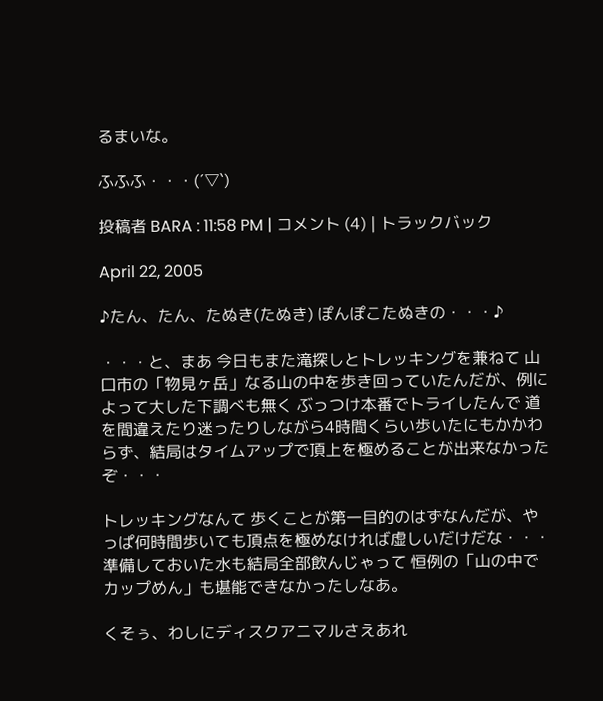るまいな。

ふふふ・・・(´▽`)

投稿者 BARA : 11:58 PM | コメント (4) | トラックバック

April 22, 2005

♪たん、たん、たぬき(たぬき) ぽんぽこたぬきの・・・♪

・・・と、まあ 今日もまた滝探しとトレッキングを兼ねて 山口市の「物見ヶ岳」なる山の中を歩き回っていたんだが、例によって大した下調べも無く ぶっつけ本番でトライしたんで 道を間違えたり迷ったりしながら4時間くらい歩いたにもかかわらず、結局はタイムアップで頂上を極めることが出来なかったぞ・・・

トレッキングなんて 歩くことが第一目的のはずなんだが、やっぱ何時間歩いても頂点を極めなければ虚しいだけだな・・・準備しておいた水も結局全部飲んじゃって 恒例の「山の中でカップめん」も堪能できなかったしなあ。

くそぅ、わしにディスクアニマルさえあれ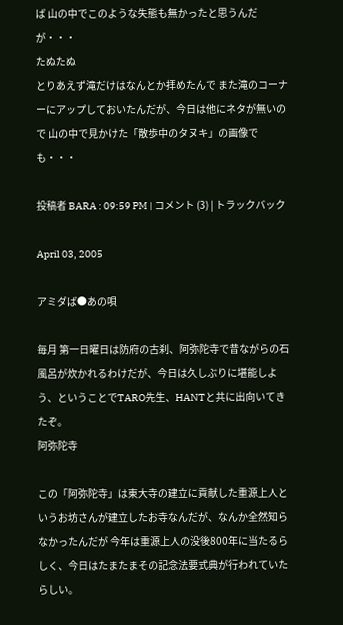ば 山の中でこのような失態も無かったと思うんだが・・・
たぬたぬ
とりあえず滝だけはなんとか拝めたんで また滝のコーナーにアップしておいたんだが、今日は他にネタが無いので 山の中で見かけた「散歩中のタヌキ」の画像でも・・・

投稿者 BARA : 09:59 PM | コメント (3) | トラックバック

April 03, 2005

アミダば●あの唄

毎月 第一日曜日は防府の古刹、阿弥陀寺で昔ながらの石風呂が炊かれるわけだが、今日は久しぶりに堪能しよう、ということでTARO先生、HANTと共に出向いてきたぞ。
阿弥陀寺

この「阿弥陀寺」は東大寺の建立に貢献した重源上人というお坊さんが建立したお寺なんだが、なんか全然知らなかったんだが 今年は重源上人の没後800年に当たるらしく、今日はたまたまその記念法要式典が行われていたらしい。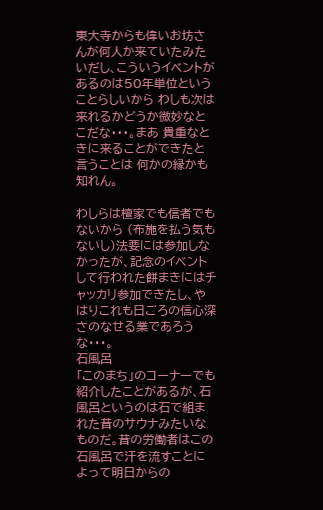東大寺からも偉いお坊さんが何人か来ていたみたいだし、こういうイベントがあるのは50年単位ということらしいから わしも次は来れるかどうか微妙なとこだな・・・。まあ 貴重なときに来ることができたと言うことは 何かの縁かも知れん。

わしらは檀家でも信者でもないから (布施を払う気もないし)法要には参加しなかったが、記念のイベントして行われた餅まきにはチャッカリ参加できたし、やはりこれも日ごろの信心深さのなせる業であろうな・・・。
石風呂
「このまち」のコーナーでも紹介したことがあるが、石風呂というのは石で組まれた昔のサウナみたいなものだ。昔の労働者はこの石風呂で汗を流すことによって明日からの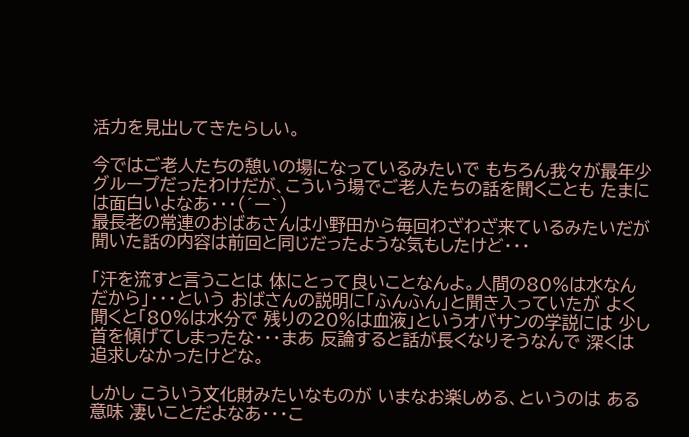活力を見出してきたらしい。

今ではご老人たちの憩いの場になっているみたいで もちろん我々が最年少グループだったわけだが、こういう場でご老人たちの話を聞くことも たまには面白いよなあ・・・(´ー`)
最長老の常連のおばあさんは小野田から毎回わざわざ来ているみたいだが 聞いた話の内容は前回と同じだったような気もしたけど・・・

「汗を流すと言うことは 体にとって良いことなんよ。人間の80%は水なんだから」・・・という おばさんの説明に「ふんふん」と聞き入っていたが よく聞くと「80%は水分で 残りの20%は血液」というオバサンの学説には 少し首を傾げてしまったな・・・まあ 反論すると話が長くなりそうなんで 深くは追求しなかったけどな。

しかし こういう文化財みたいなものが いまなお楽しめる、というのは ある意味 凄いことだよなあ・・・こ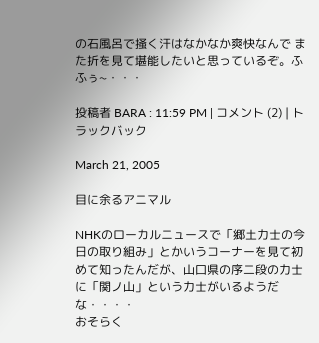の石風呂で掻く汗はなかなか爽快なんで また折を見て堪能したいと思っているぞ。ふふぅ~・・・

投稿者 BARA : 11:59 PM | コメント (2) | トラックバック

March 21, 2005

目に余るアニマル

NHKのローカルニュースで「郷土力士の今日の取り組み」とかいうコーナーを見て初めて知ったんだが、山口県の序二段の力士に「関ノ山」という力士がいるようだな・・・・
おそらく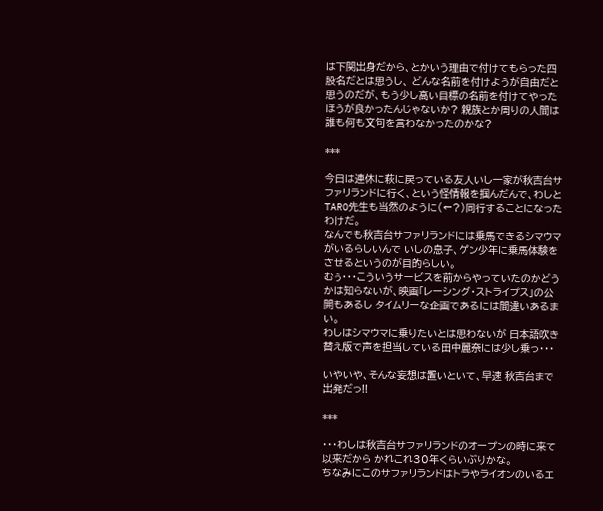は下関出身だから、とかいう理由で付けてもらった四股名だとは思うし、 どんな名前を付けようが自由だと思うのだが、もう少し高い目標の名前を付けてやったほうが良かったんじゃないか? 親族とか周りの人間は誰も何も文句を言わなかったのかな?

***

今日は連休に萩に戻っている友人いし一家が秋吉台サファリランドに行く、という怪情報を掴んだんで、わしとTARO先生も当然のように(←?)同行することになったわけだ。
なんでも秋吉台サファリランドには乗馬できるシマウマがいるらしいんで いしの息子、ゲン少年に乗馬体験をさせるというのが目的らしい。
むぅ・・・こういうサービスを前からやっていたのかどうかは知らないが、映画「レーシング・ストライプス」の公開もあるし タイムリーな企画であるには間違いあるまい。
わしはシマウマに乗りたいとは思わないが 日本語吹き替え版で声を担当している田中麗奈には少し乗っ・・・

いやいや、そんな妄想は置いといて、早速 秋吉台まで出発だっ!!

***

・・・わしは秋吉台サファリランドのオープンの時に来て以来だから かれこれ30年くらいぶりかな。
ちなみにこのサファリランドはトラやライオンのいるエ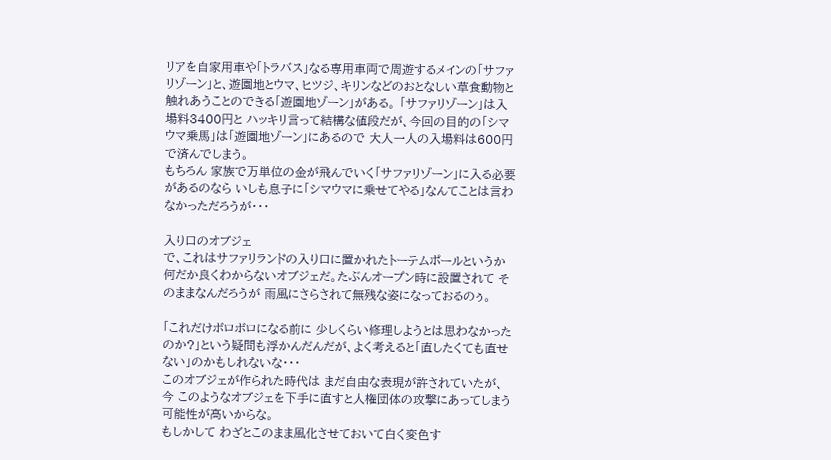リアを自家用車や「トラバス」なる専用車両で周遊するメインの「サファリゾーン」と、遊園地とウマ、ヒツジ、キリンなどのおとなしい草食動物と触れあうことのできる「遊園地ゾーン」がある。 「サファリゾーン」は入場料3400円と ハッキリ言って結構な値段だが、今回の目的の「シマウマ乗馬」は「遊園地ゾーン」にあるので 大人一人の入場料は600円で済んでしまう。
もちろん 家族で万単位の金が飛んでいく「サファリゾーン」に入る必要があるのなら いしも息子に「シマウマに乗せてやる」なんてことは言わなかっただろうが・・・

入り口のオブジェ
で、これはサファリランドの入り口に置かれたトーテムポールというか 何だか良くわからないオブジェだ。たぶんオープン時に設置されて そのままなんだろうが 雨風にさらされて無残な姿になっておるのぅ。

「これだけボロボロになる前に 少しくらい修理しようとは思わなかったのか?」という疑問も浮かんだんだが、よく考えると「直したくても直せない」のかもしれないな・・・
このオブジェが作られた時代は まだ自由な表現が許されていたが、今 このようなオブジェを下手に直すと人権団体の攻撃にあってしまう可能性が高いからな。
もしかして わざとこのまま風化させておいて白く変色す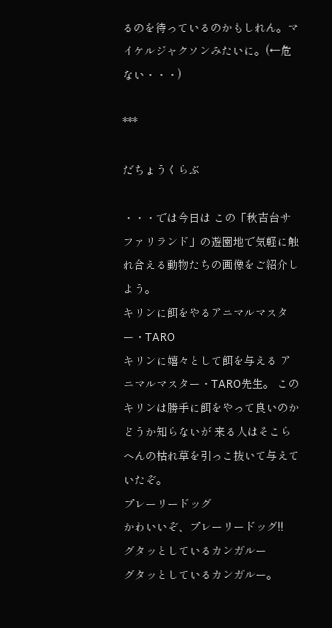るのを待っているのかもしれん。マイケルジャクソンみたいに。(←危ない・・・)

***

だちょうくらぶ

・・・では今日は この「秋吉台サファリランド」の遊園地で気軽に触れ合える動物たちの画像をご紹介しよう。
キリンに餌をやるアニマルマスター・TARO
キリンに嬉々として餌を与える アニマルマスター・TARO先生。 このキリンは勝手に餌をやって良いのかどうか知らないが 来る人はそこらへんの枯れ草を引っこ抜いて与えていたぞ。
プレーリードッグ
かわいいぞ、プレーリードッグ!!
グタッとしているカンガルー
グタッとしているカンガルー。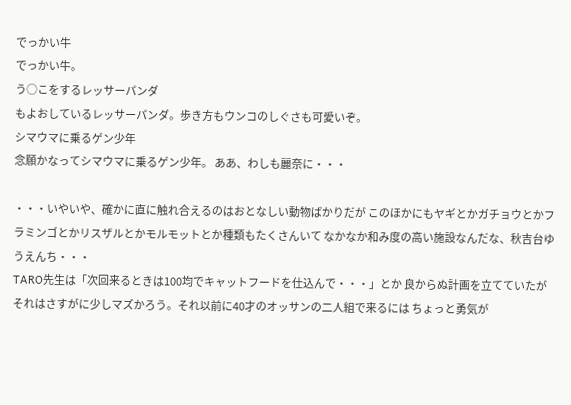でっかい牛
でっかい牛。
う○こをするレッサーパンダ
もよおしているレッサーパンダ。歩き方もウンコのしぐさも可愛いぞ。
シマウマに乗るゲン少年
念願かなってシマウマに乗るゲン少年。 ああ、わしも麗奈に・・・

・・・いやいや、確かに直に触れ合えるのはおとなしい動物ばかりだが このほかにもヤギとかガチョウとかフラミンゴとかリスザルとかモルモットとか種類もたくさんいて なかなか和み度の高い施設なんだな、秋吉台ゆうえんち・・・
TARO先生は「次回来るときは100均でキャットフードを仕込んで・・・」とか 良からぬ計画を立てていたが それはさすがに少しマズかろう。それ以前に40才のオッサンの二人組で来るには ちょっと勇気が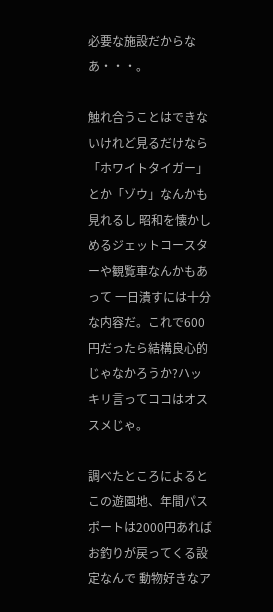必要な施設だからなあ・・・。

触れ合うことはできないけれど見るだけなら「ホワイトタイガー」とか「ゾウ」なんかも見れるし 昭和を懐かしめるジェットコースターや観覧車なんかもあって 一日潰すには十分な内容だ。これで600円だったら結構良心的じゃなかろうか?ハッキリ言ってココはオススメじゃ。

調べたところによると この遊園地、年間パスポートは2000円あればお釣りが戻ってくる設定なんで 動物好きなア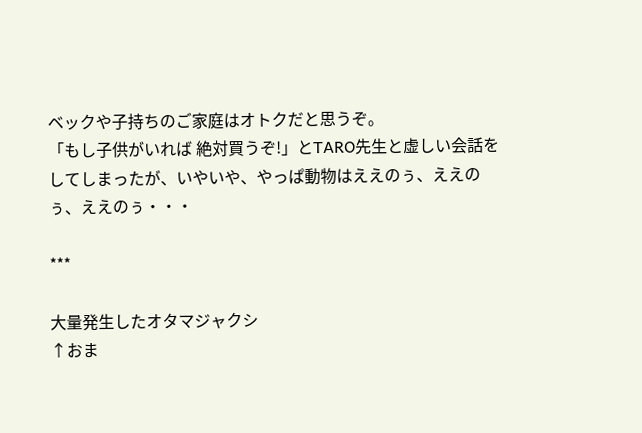ベックや子持ちのご家庭はオトクだと思うぞ。
「もし子供がいれば 絶対買うぞ!」とTARO先生と虚しい会話をしてしまったが、いやいや、やっぱ動物はええのぅ、ええのぅ、ええのぅ・・・

***

大量発生したオタマジャクシ
↑おま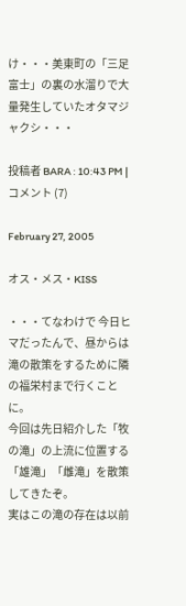け・・・美東町の「三足富士」の裏の水溜りで大量発生していたオタマジャクシ・・・

投稿者 BARA : 10:43 PM | コメント (7)

February 27, 2005

オス・メス・KISS

・・・てなわけで 今日ヒマだったんで、昼からは滝の散策をするために隣の福栄村まで行くことに。
今回は先日紹介した「牧の滝」の上流に位置する「雄滝」「雌滝」を散策してきたぞ。
実はこの滝の存在は以前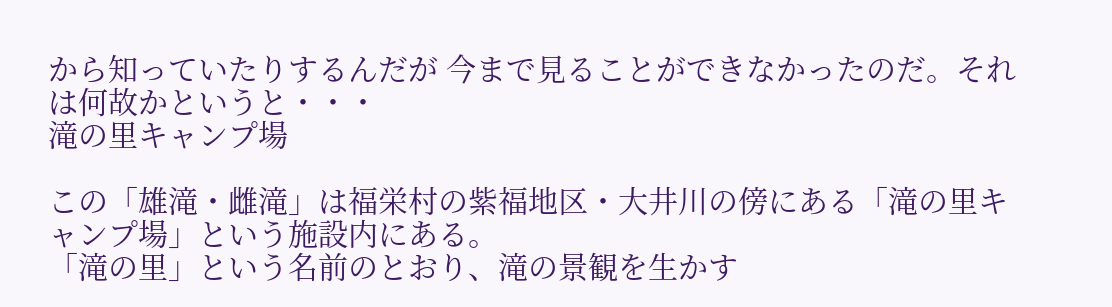から知っていたりするんだが 今まで見ることができなかったのだ。それは何故かというと・・・
滝の里キャンプ場

この「雄滝・雌滝」は福栄村の紫福地区・大井川の傍にある「滝の里キャンプ場」という施設内にある。
「滝の里」という名前のとおり、滝の景観を生かす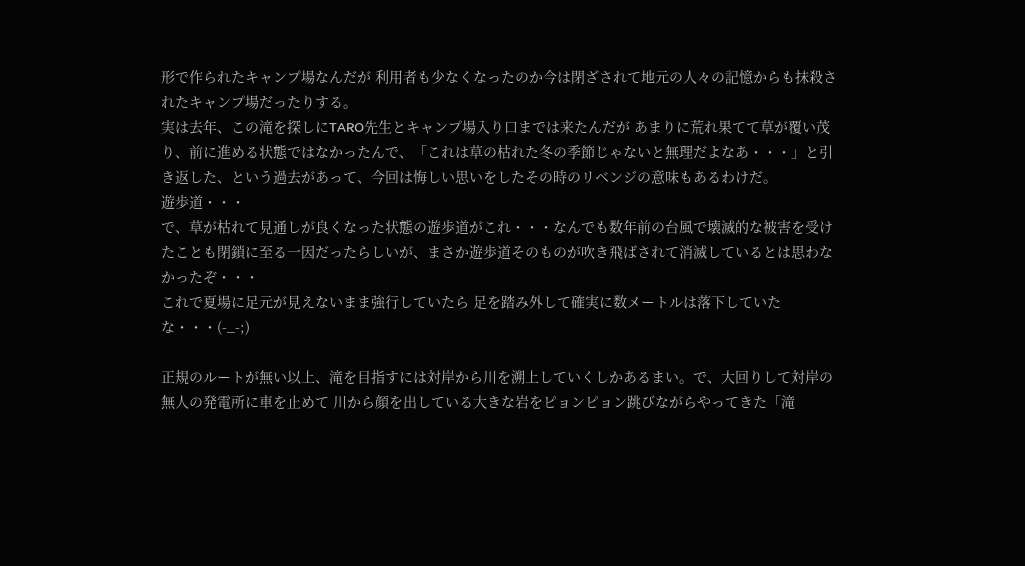形で作られたキャンプ場なんだが 利用者も少なくなったのか今は閉ざされて地元の人々の記憶からも抹殺されたキャンプ場だったりする。
実は去年、この滝を探しにTARO先生とキャンプ場入り口までは来たんだが あまりに荒れ果てて草が覆い茂り、前に進める状態ではなかったんで、「これは草の枯れた冬の季節じゃないと無理だよなあ・・・」と引き返した、という過去があって、今回は悔しい思いをしたその時のリベンジの意味もあるわけだ。
遊歩道・・・
で、草が枯れて見通しが良くなった状態の遊歩道がこれ・・・なんでも数年前の台風で壊滅的な被害を受けたことも閉鎖に至る一因だったらしいが、まさか遊歩道そのものが吹き飛ばされて消滅しているとは思わなかったぞ・・・
これで夏場に足元が見えないまま強行していたら 足を踏み外して確実に数メートルは落下していたな・・・(-_-;)

正規のルートが無い以上、滝を目指すには対岸から川を溯上していくしかあるまい。で、大回りして対岸の無人の発電所に車を止めて 川から顔を出している大きな岩をピョンピョン跳びながらやってきた「滝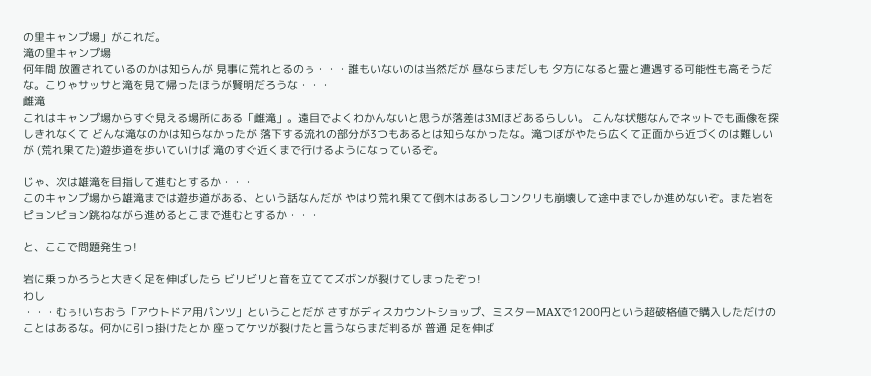の里キャンプ場」がこれだ。
滝の里キャンプ場
何年間 放置されているのかは知らんが 見事に荒れとるのぅ・・・誰もいないのは当然だが 昼ならまだしも 夕方になると霊と遭遇する可能性も高そうだな。こりゃサッサと滝を見て帰ったほうが賢明だろうな・・・
雌滝
これはキャンプ場からすぐ見える場所にある「雌滝」。遠目でよくわかんないと思うが落差は3Mほどあるらしい。 こんな状態なんでネットでも画像を探しきれなくて どんな滝なのかは知らなかったが 落下する流れの部分が3つもあるとは知らなかったな。滝つぼがやたら広くて正面から近づくのは難しいが (荒れ果てた)遊歩道を歩いていけば 滝のすぐ近くまで行けるようになっているぞ。

じゃ、次は雄滝を目指して進むとするか・・・
このキャンプ場から雄滝までは遊歩道がある、という話なんだが やはり荒れ果てて倒木はあるしコンクリも崩壊して途中までしか進めないぞ。また岩をピョンピョン跳ねながら進めるとこまで進むとするか・・・

と、ここで問題発生っ!

岩に乗っかろうと大きく足を伸ばしたら ビリビリと音を立ててズボンが裂けてしまったぞっ!
わし
・・・むぅ!いちおう「アウトドア用パンツ」ということだが さすがディスカウントショップ、ミスターMAXで1200円という超破格値で購入しただけのことはあるな。何かに引っ掛けたとか 座ってケツが裂けたと言うならまだ判るが 普通 足を伸ば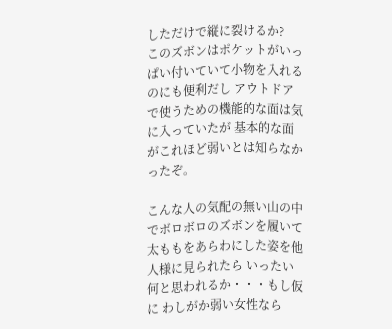しただけで縦に裂けるか?
このズボンはポケットがいっぱい付いていて小物を入れるのにも便利だし アウトドアで使うための機能的な面は気に入っていたが 基本的な面がこれほど弱いとは知らなかったぞ。

こんな人の気配の無い山の中でボロボロのズボンを履いて太ももをあらわにした姿を他人様に見られたら いったい何と思われるか・・・もし仮に わしがか弱い女性なら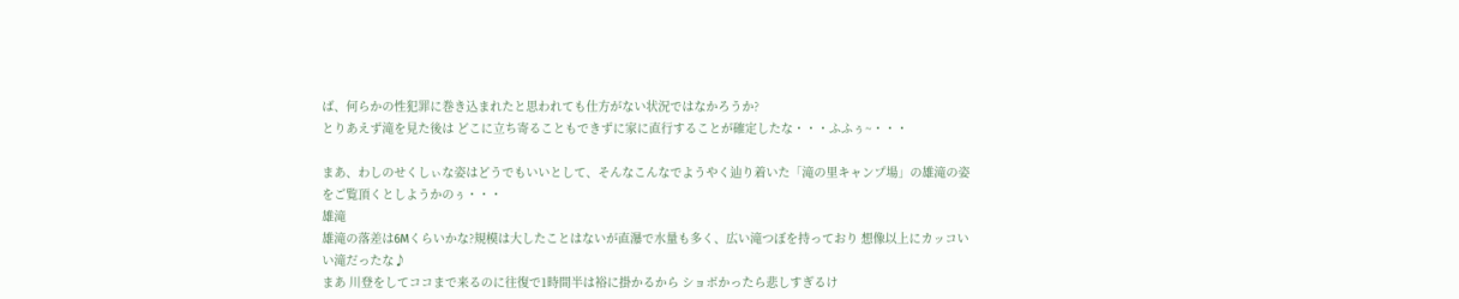ば、何らかの性犯罪に巻き込まれたと思われても仕方がない状況ではなかろうか?
とりあえず滝を見た後は どこに立ち寄ることもできずに家に直行することが確定したな・・・ふふぅ~・・・

まあ、わしのせくしぃな姿はどうでもいいとして、そんなこんなでようやく辿り着いた「滝の里キャンプ場」の雄滝の姿をご覧頂くとしようかのぅ・・・
雄滝
雄滝の落差は6Mくらいかな?規模は大したことはないが直瀑で水量も多く、広い滝つぼを持っており 想像以上にカッコいい滝だったな♪
まあ 川登をしてココまで来るのに往復で1時間半は裕に掛かるから ショボかったら悲しすぎるけ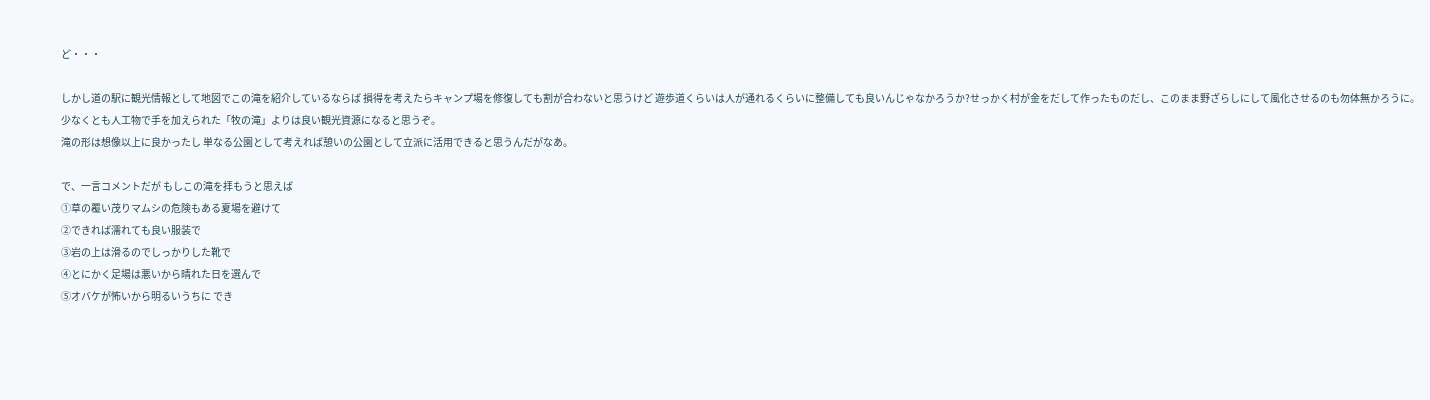ど・・・

しかし道の駅に観光情報として地図でこの滝を紹介しているならば 損得を考えたらキャンプ場を修復しても割が合わないと思うけど 遊歩道くらいは人が通れるくらいに整備しても良いんじゃなかろうか?せっかく村が金をだして作ったものだし、このまま野ざらしにして風化させるのも勿体無かろうに。
少なくとも人工物で手を加えられた「牧の滝」よりは良い観光資源になると思うぞ。
滝の形は想像以上に良かったし 単なる公園として考えれば憩いの公園として立派に活用できると思うんだがなあ。

で、一言コメントだが もしこの滝を拝もうと思えば
①草の覆い茂りマムシの危険もある夏場を避けて
②できれば濡れても良い服装で
③岩の上は滑るのでしっかりした靴で
④とにかく足場は悪いから晴れた日を選んで
⑤オバケが怖いから明るいうちに でき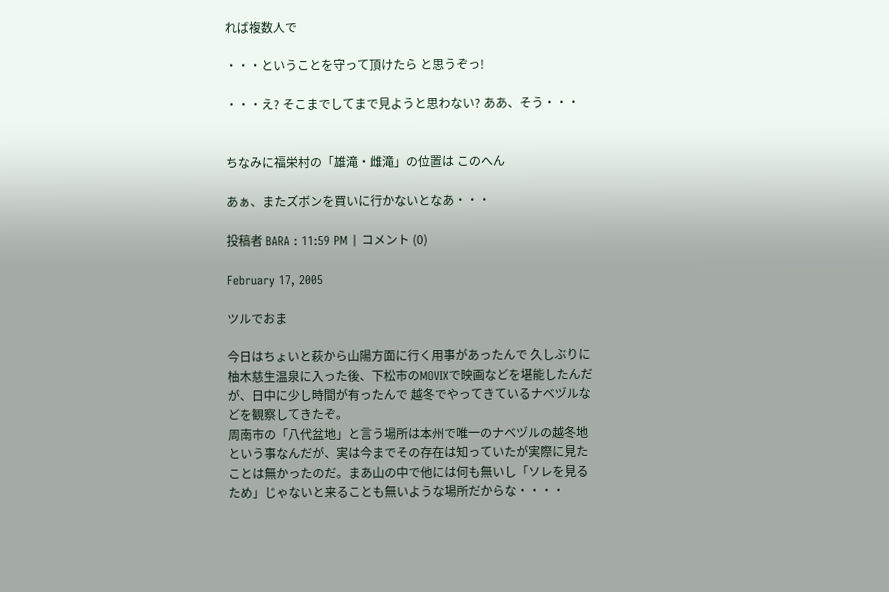れば複数人で

・・・ということを守って頂けたら と思うぞっ!

・・・え? そこまでしてまで見ようと思わない? ああ、そう・・・


ちなみに福栄村の「雄滝・雌滝」の位置は このへん

あぁ、またズボンを買いに行かないとなあ・・・

投稿者 BARA : 11:59 PM | コメント (0)

February 17, 2005

ツルでおま

今日はちょいと萩から山陽方面に行く用事があったんで 久しぶりに柚木慈生温泉に入った後、下松市のMOVIXで映画などを堪能したんだが、日中に少し時間が有ったんで 越冬でやってきているナベヅルなどを観察してきたぞ。
周南市の「八代盆地」と言う場所は本州で唯一のナベヅルの越冬地という事なんだが、実は今までその存在は知っていたが実際に見たことは無かったのだ。まあ山の中で他には何も無いし「ソレを見るため」じゃないと来ることも無いような場所だからな・・・・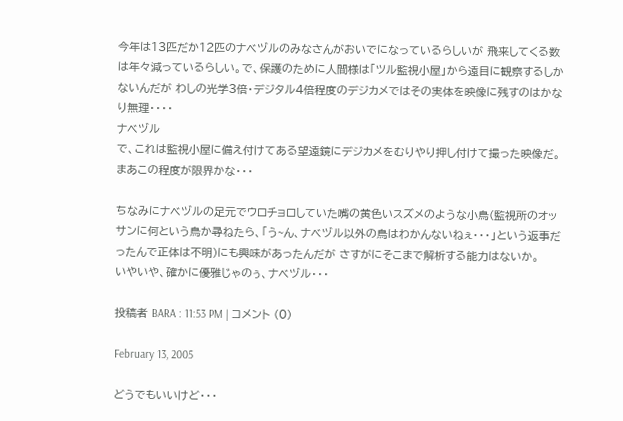今年は13匹だか12匹のナベヅルのみなさんがおいでになっているらしいが 飛来してくる数は年々減っているらしい。で、保護のために人間様は「ツル監視小屋」から遠目に観察するしかないんだが わしの光学3倍・デジタル4倍程度のデジカメではその実体を映像に残すのはかなり無理・・・・
ナベヅル
で、これは監視小屋に備え付けてある望遠鏡にデジカメをむりやり押し付けて撮った映像だ。まあこの程度が限界かな・・・

ちなみにナベヅルの足元でウロチョロしていた嘴の黄色いスズメのような小鳥(監視所のオッサンに何という鳥か尋ねたら、「う~ん、ナベヅル以外の鳥はわかんないねぇ・・・」という返事だったんで正体は不明)にも興味があったんだが さすがにそこまで解析する能力はないか。
いやいや、確かに優雅じゃのぅ、ナベヅル・・・

投稿者 BARA : 11:53 PM | コメント (0)

February 13, 2005

どうでもいいけど・・・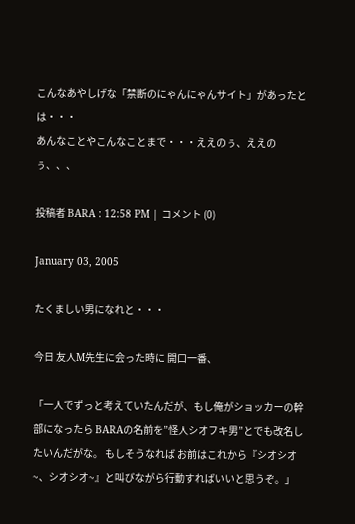こんなあやしげな「禁断のにゃんにゃんサイト」があったとは・・・
あんなことやこんなことまで・・・ええのぅ、ええのぅ、、、

投稿者 BARA : 12:58 PM | コメント (0)

January 03, 2005

たくましい男になれと・・・

今日 友人M先生に会った時に 開口一番、

「一人でずっと考えていたんだが、もし俺がショッカーの幹部になったら BARAの名前を”怪人シオフキ男”とでも改名したいんだがな。 もしそうなれば お前はこれから『シオシオ~、シオシオ~』と叫びながら行動すればいいと思うぞ。」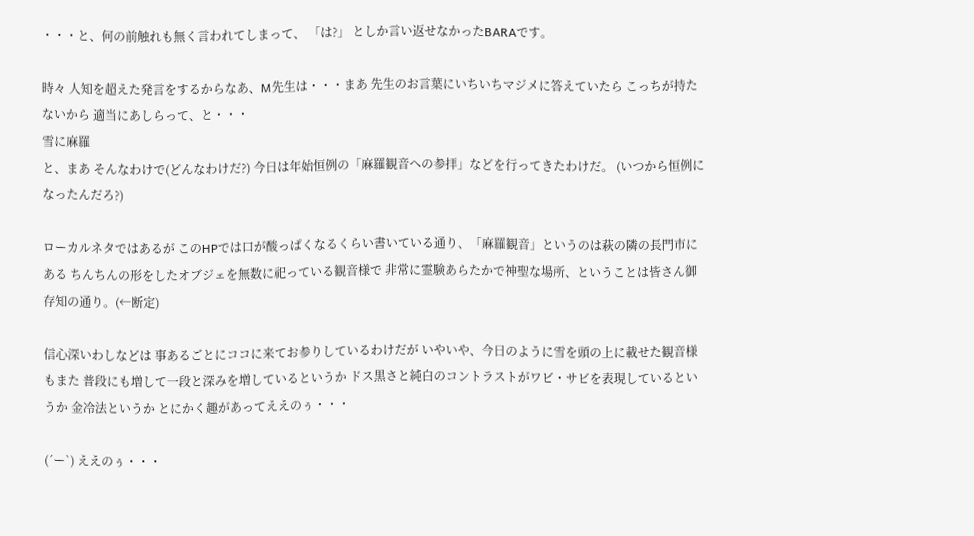・・・と、何の前触れも無く言われてしまって、 「は?」 としか言い返せなかったBARAです。

時々 人知を超えた発言をするからなあ、M先生は・・・まあ 先生のお言葉にいちいちマジメに答えていたら こっちが持たないから 適当にあしらって、と・・・
雪に麻羅
と、まあ そんなわけで(どんなわけだ?) 今日は年始恒例の「麻羅観音への参拝」などを行ってきたわけだ。 (いつから恒例になったんだろ?)

ローカルネタではあるが このHPでは口が酸っぱくなるくらい書いている通り、「麻羅観音」というのは萩の隣の長門市にある ちんちんの形をしたオブジェを無数に祀っている観音様で 非常に霊験あらたかで神聖な場所、ということは皆さん御存知の通り。(←断定)

信心深いわしなどは 事あるごとにココに来てお参りしているわけだが いやいや、今日のように雪を頭の上に載せた観音様もまた 普段にも増して一段と深みを増しているというか ドス黒さと純白のコントラストがワビ・サビを表現しているというか 金冷法というか とにかく趣があってええのぅ・・・

(´ー`) ええのぅ・・・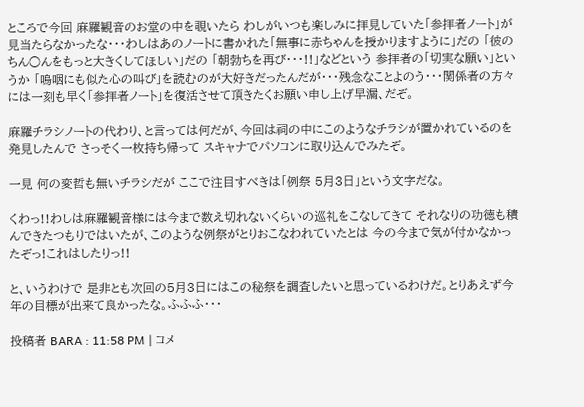ところで今回 麻羅観音のお堂の中を覗いたら わしがいつも楽しみに拝見していた「参拝者ノート」が見当たらなかったな・・・わしはあのノートに書かれた「無事に赤ちゃんを授かりますように」だの 「彼のちん○んをもっと大きくしてほしい」だの 「朝勃ちを再び・・・!!」などという 参拝者の「切実な願い」というか 「嗚咽にも似た心の叫び」を読むのが大好きだったんだが・・・残念なことよのう・・・関係者の方々には一刻も早く「参拝者ノート」を復活させて頂きたくお願い申し上げ早漏、だぞ。

麻羅チラシノートの代わり、と言っては何だが、今回は祠の中にこのようなチラシが置かれているのを発見したんで さっそく一枚持ち帰って スキャナでパソコンに取り込んでみたぞ。

一見 何の変哲も無いチラシだが ここで注目すべきは「例祭 5月3日」という文字だな。

くわっ!!わしは麻羅観音様には今まで数え切れないくらいの巡礼をこなしてきて それなりの功徳も積んできたつもりではいたが、このような例祭がとりおこなわれていたとは 今の今まで気が付かなかったぞっ!これはしたりっ!!

と、いうわけで 是非とも次回の5月3日にはこの秘祭を調査したいと思っているわけだ。とりあえず今年の目標が出来て良かったな。ふふふ・・・

投稿者 BARA : 11:58 PM | コメ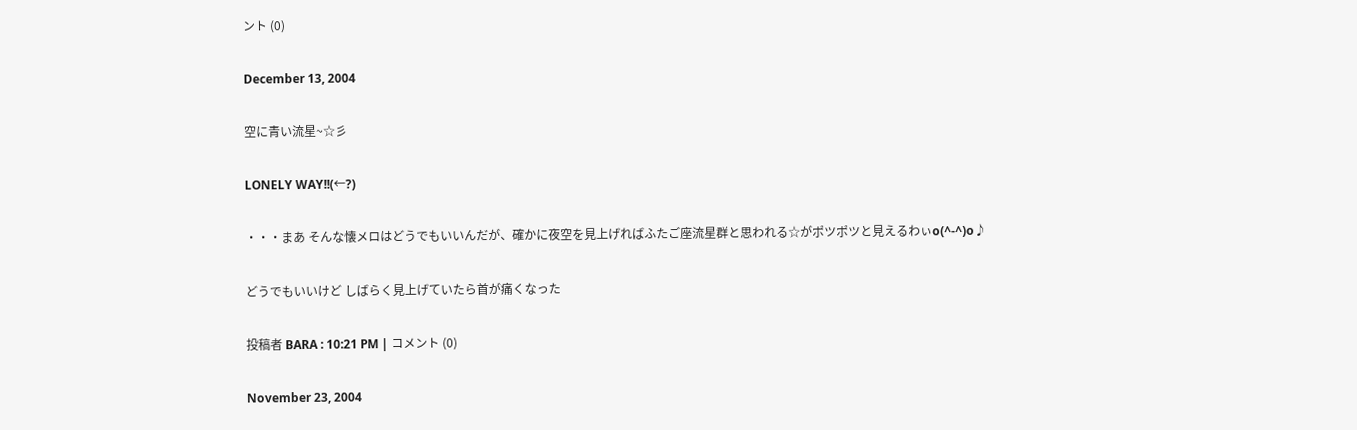ント (0)

December 13, 2004

空に青い流星~☆彡

LONELY WAY!!(←?)

・・・まあ そんな懐メロはどうでもいいんだが、確かに夜空を見上げればふたご座流星群と思われる☆がポツポツと見えるわぃo(^-^)o♪

どうでもいいけど しばらく見上げていたら首が痛くなった

投稿者 BARA : 10:21 PM | コメント (0)

November 23, 2004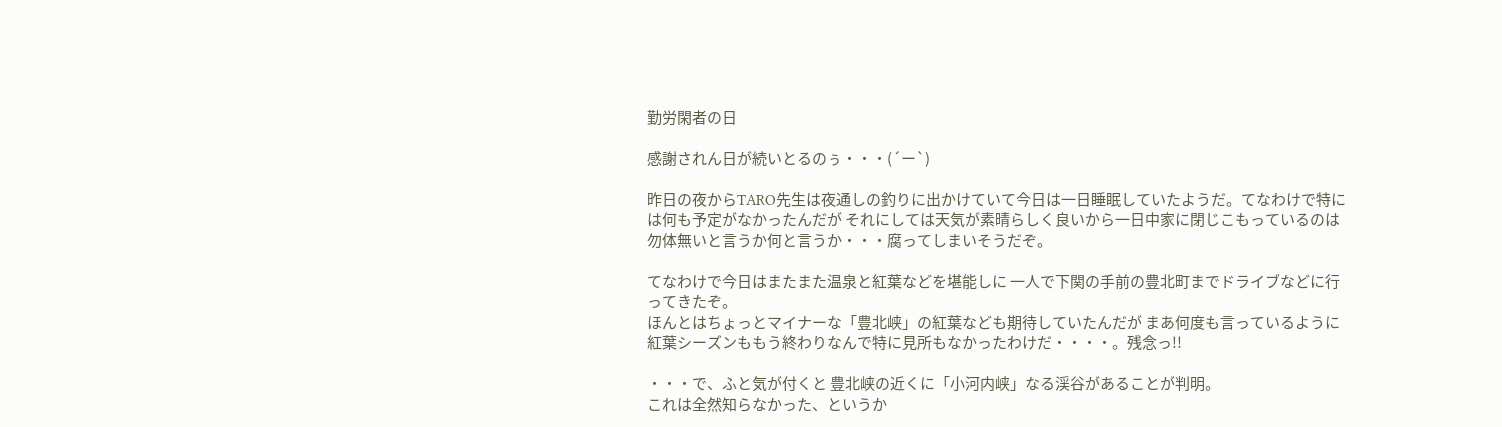勤労閑者の日

感謝されん日が続いとるのぅ・・・(´ー`)

昨日の夜からTARO先生は夜通しの釣りに出かけていて今日は一日睡眠していたようだ。てなわけで特には何も予定がなかったんだが それにしては天気が素晴らしく良いから一日中家に閉じこもっているのは勿体無いと言うか何と言うか・・・腐ってしまいそうだぞ。

てなわけで今日はまたまた温泉と紅葉などを堪能しに 一人で下関の手前の豊北町までドライブなどに行ってきたぞ。
ほんとはちょっとマイナーな「豊北峡」の紅葉なども期待していたんだが まあ何度も言っているように紅葉シーズンももう終わりなんで特に見所もなかったわけだ・・・・。残念っ!!

・・・で、ふと気が付くと 豊北峡の近くに「小河内峡」なる渓谷があることが判明。
これは全然知らなかった、というか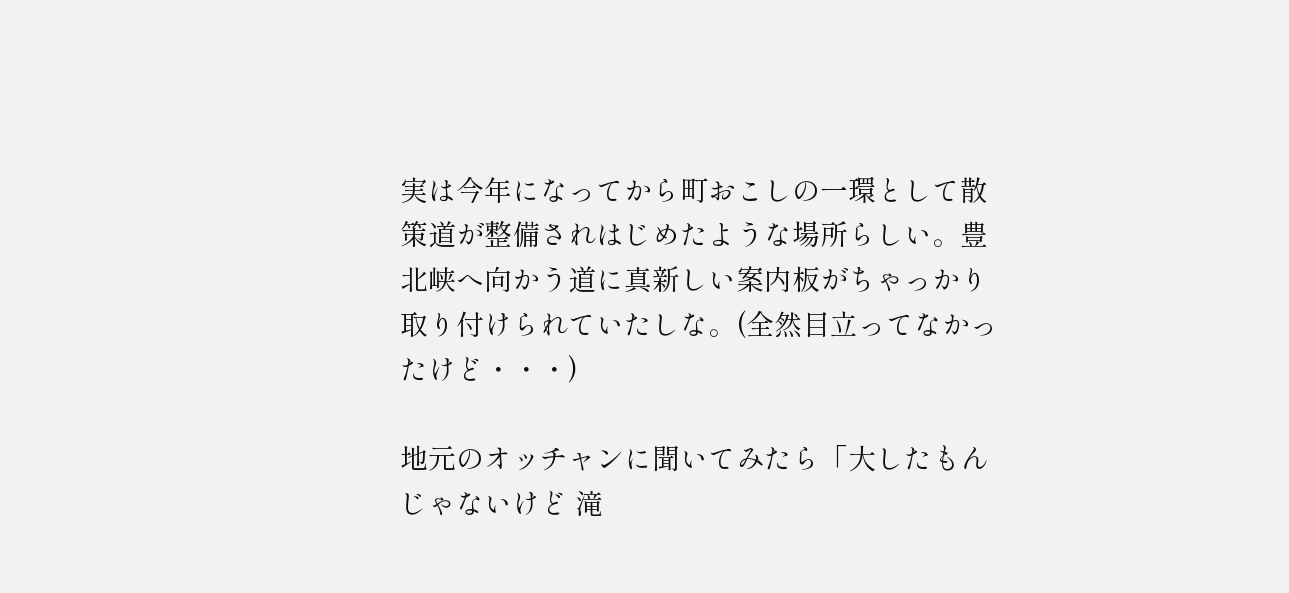実は今年になってから町おこしの一環として散策道が整備されはじめたような場所らしい。豊北峡へ向かう道に真新しい案内板がちゃっかり取り付けられていたしな。(全然目立ってなかったけど・・・)

地元のオッチャンに聞いてみたら「大したもんじゃないけど 滝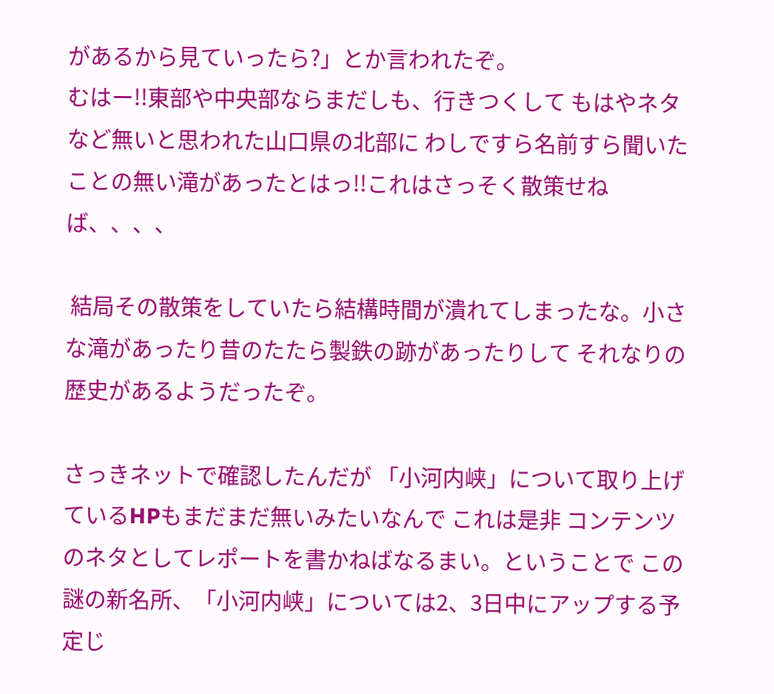があるから見ていったら?」とか言われたぞ。
むはー!!東部や中央部ならまだしも、行きつくして もはやネタなど無いと思われた山口県の北部に わしですら名前すら聞いたことの無い滝があったとはっ!!これはさっそく散策せねば、、、、

 結局その散策をしていたら結構時間が潰れてしまったな。小さな滝があったり昔のたたら製鉄の跡があったりして それなりの歴史があるようだったぞ。

さっきネットで確認したんだが 「小河内峡」について取り上げているHPもまだまだ無いみたいなんで これは是非 コンテンツのネタとしてレポートを書かねばなるまい。ということで この謎の新名所、「小河内峡」については2、3日中にアップする予定じ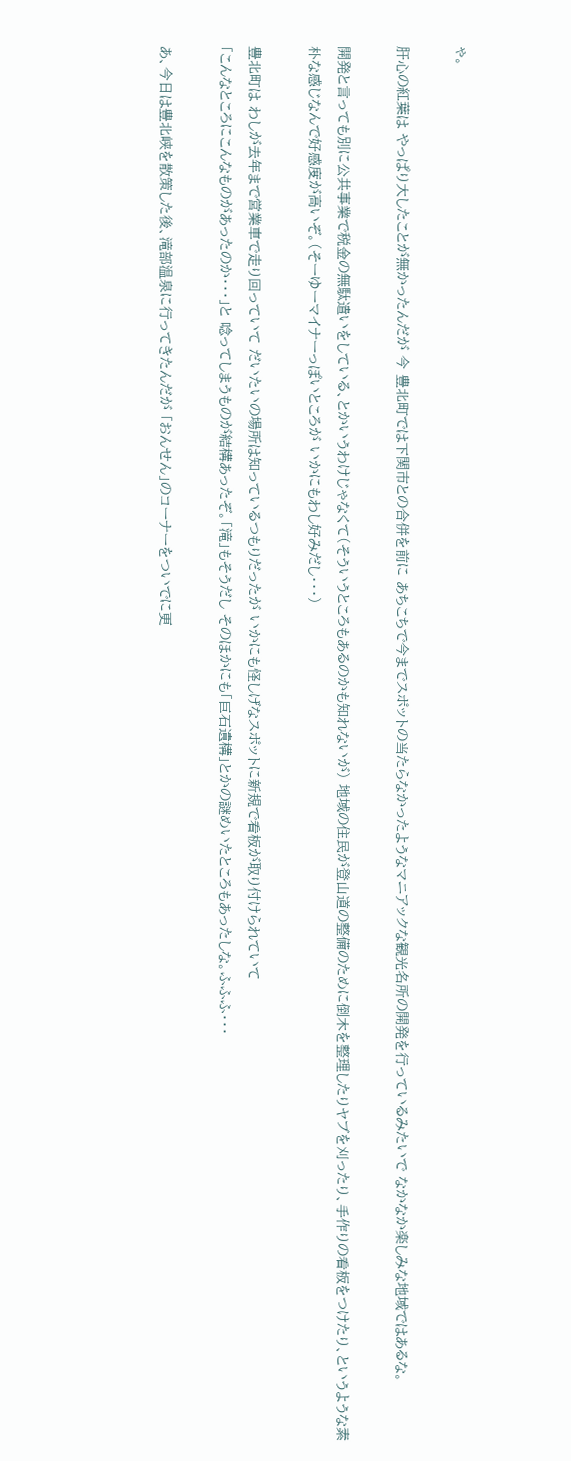ゃ。

肝心の紅葉は やっぱり大したことが無かったんだが 今 豊北町では下関市との合併を前に あちこちで今までスポットの当たらなかったようなマニアックな観光名所の開発を行っているみたいで なかなか楽しみな地域ではあるな。

開発と言っても別に公共事業で税金の無駄遣いをしている、とかいうわけじゃなくて(そういうところもあるのかも知れないが) 地域の住民が登山道の整備のために倒木を整理したりヤブを刈ったり、手作りの看板をつけたり、というような素朴な感じなんで好感度が高いぞ。(そーゆーマイナーっぽいところが いかにもわし好みだし・・・)

豊北町は わしが去年まで営業車で走り回っていて だいたいの場所は知っているつもりだったが いかにも怪しげなスポットに新規で看板が取り付けられていて
「こんなところにこんなものがあったのか・・・」と 唸ってしまうものが結構あったぞ。「滝」もそうだし そのほかにも「巨石遺構」とかの謎めいたところもあったしな。ふふふ・・・

あ、今日は豊北峡を散策した後、滝部温泉に行ってきたんだが 「おんせん」のコーナーをついでに更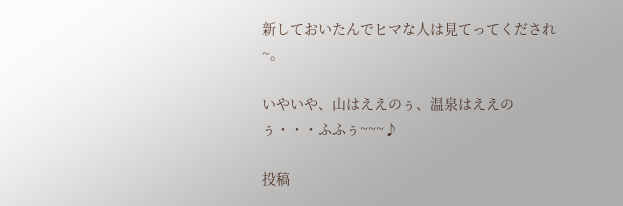新しておいたんでヒマな人は見てってくだされ~。

いやいや、山はええのぅ、温泉はええのぅ・・・ふふぅ~~~♪

投稿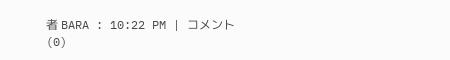者 BARA : 10:22 PM | コメント (0)